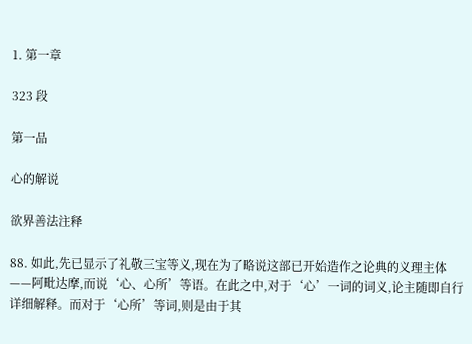1. 第一章

323 段

第一品

心的解说

欲界善法注释

88. 如此,先已显示了礼敬三宝等义,现在为了略说这部已开始造作之论典的义理主体——阿毗达摩,而说‘心、心所’等语。在此之中,对于‘心’一词的词义,论主随即自行详细解释。而对于‘心所’等词,则是由于其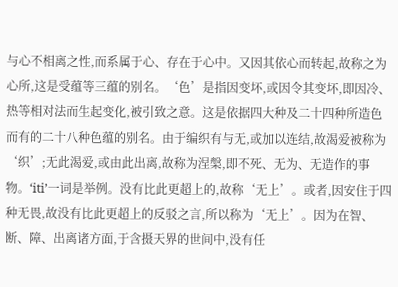与心不相离之性,而系属于心、存在于心中。又因其依心而转起,故称之为心所,这是受蕴等三蕴的别名。‘色’是指因变坏,或因令其变坏,即因冷、热等相对法而生起变化,被引致之意。这是依据四大种及二十四种所造色而有的二十八种色蕴的别名。由于编织有与无,或加以连结,故渴爱被称为‘织’;无此渴爱,或由此出离,故称为涅槃,即不死、无为、无造作的事物。‘iti’一词是举例。没有比此更超上的,故称‘无上’。或者,因安住于四种无畏,故没有比此更超上的反驳之言,所以称为‘无上’。因为在智、断、障、出离诸方面,于含摄天界的世间中,没有任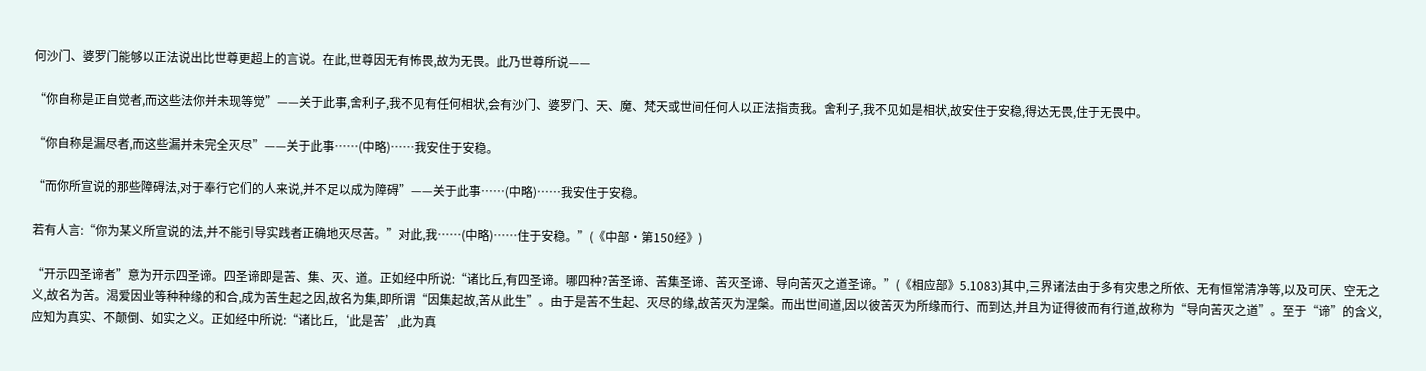何沙门、婆罗门能够以正法说出比世尊更超上的言说。在此,世尊因无有怖畏,故为无畏。此乃世尊所说——

“你自称是正自觉者,而这些法你并未现等觉”——关于此事,舍利子,我不见有任何相状,会有沙门、婆罗门、天、魔、梵天或世间任何人以正法指责我。舍利子,我不见如是相状,故安住于安稳,得达无畏,住于无畏中。

“你自称是漏尽者,而这些漏并未完全灭尽”——关于此事……(中略)……我安住于安稳。

“而你所宣说的那些障碍法,对于奉行它们的人来说,并不足以成为障碍”——关于此事……(中略)……我安住于安稳。

若有人言:“你为某义所宣说的法,并不能引导实践者正确地灭尽苦。”对此,我……(中略)……住于安稳。”(《中部·第150经》)

“开示四圣谛者”意为开示四圣谛。四圣谛即是苦、集、灭、道。正如经中所说:“诸比丘,有四圣谛。哪四种?苦圣谛、苦集圣谛、苦灭圣谛、导向苦灭之道圣谛。”(《相应部》5.1083)其中,三界诸法由于多有灾患之所依、无有恒常清净等,以及可厌、空无之义,故名为苦。渴爱因业等种种缘的和合,成为苦生起之因,故名为集,即所谓“因集起故,苦从此生”。由于是苦不生起、灭尽的缘,故苦灭为涅槃。而出世间道,因以彼苦灭为所缘而行、而到达,并且为证得彼而有行道,故称为“导向苦灭之道”。至于“谛”的含义,应知为真实、不颠倒、如实之义。正如经中所说:“诸比丘,‘此是苦’,此为真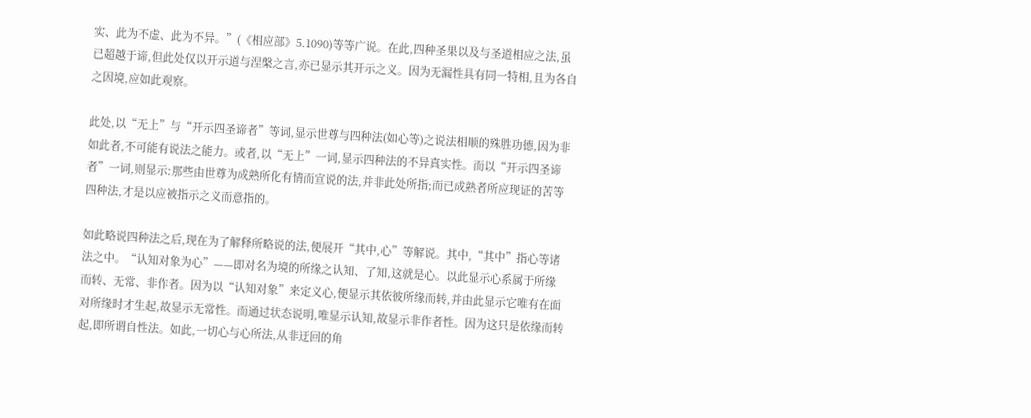实、此为不虚、此为不异。”(《相应部》5.1090)等等广说。在此,四种圣果以及与圣道相应之法,虽已超越于谛,但此处仅以开示道与涅槃之言,亦已显示其开示之义。因为无漏性具有同一特相,且为各自之因境,应如此观察。

此处,以“无上”与“开示四圣谛者”等词,显示世尊与四种法(如心等)之说法相顺的殊胜功德,因为非如此者,不可能有说法之能力。或者,以“无上”一词,显示四种法的不异真实性。而以“开示四圣谛者”一词,则显示:那些由世尊为成熟所化有情而宣说的法,并非此处所指;而已成熟者所应现证的苦等四种法,才是以应被指示之义而意指的。

如此略说四种法之后,现在为了解释所略说的法,便展开“其中,心”等解说。其中,“其中”指心等诸法之中。“认知对象为心”——即对名为境的所缘之认知、了知,这就是心。以此显示心系属于所缘而转、无常、非作者。因为以“认知对象”来定义心,便显示其依彼所缘而转,并由此显示它唯有在面对所缘时才生起,故显示无常性。而通过状态说明,唯显示认知,故显示非作者性。因为这只是依缘而转起,即所谓自性法。如此,一切心与心所法,从非迂回的角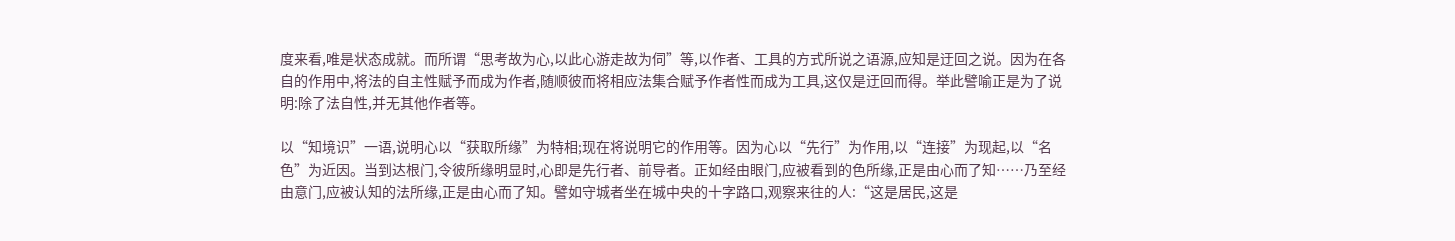度来看,唯是状态成就。而所谓“思考故为心,以此心游走故为伺”等,以作者、工具的方式所说之语源,应知是迂回之说。因为在各自的作用中,将法的自主性赋予而成为作者,随顺彼而将相应法集合赋予作者性而成为工具,这仅是迂回而得。举此譬喻正是为了说明:除了法自性,并无其他作者等。

以“知境识”一语,说明心以“获取所缘”为特相;现在将说明它的作用等。因为心以“先行”为作用,以“连接”为现起,以“名色”为近因。当到达根门,令彼所缘明显时,心即是先行者、前导者。正如经由眼门,应被看到的色所缘,正是由心而了知……乃至经由意门,应被认知的法所缘,正是由心而了知。譬如守城者坐在城中央的十字路口,观察来往的人:“这是居民,这是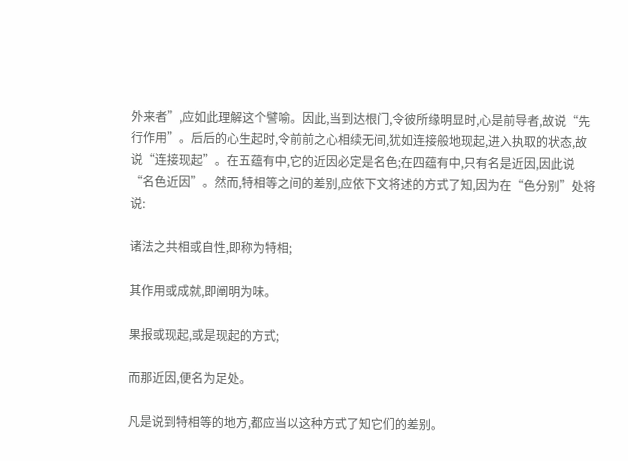外来者”,应如此理解这个譬喻。因此,当到达根门,令彼所缘明显时,心是前导者,故说“先行作用”。后后的心生起时,令前前之心相续无间,犹如连接般地现起,进入执取的状态,故说“连接现起”。在五蕴有中,它的近因必定是名色;在四蕴有中,只有名是近因,因此说“名色近因”。然而,特相等之间的差别,应依下文将述的方式了知,因为在“色分别”处将说:

诸法之共相或自性,即称为特相;

其作用或成就,即阐明为味。

果报或现起,或是现起的方式;

而那近因,便名为足处。

凡是说到特相等的地方,都应当以这种方式了知它们的差别。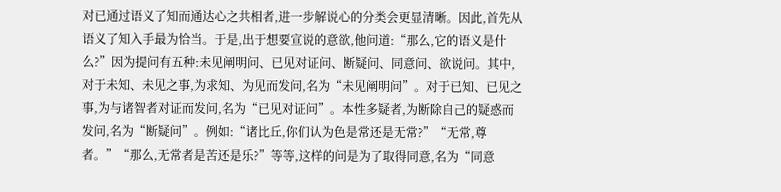对已通过语义了知而通达心之共相者,进一步解说心的分类会更显清晰。因此,首先从语义了知入手最为恰当。于是,出于想要宣说的意欲,他问道:“那么,它的语义是什么?”因为提问有五种:未见阐明问、已见对证问、断疑问、同意问、欲说问。其中,对于未知、未见之事,为求知、为见而发问,名为“未见阐明问”。对于已知、已见之事,为与诸智者对证而发问,名为“已见对证问”。本性多疑者,为断除自己的疑惑而发问,名为“断疑问”。例如:“诸比丘,你们认为色是常还是无常?”“无常,尊者。”“那么,无常者是苦还是乐?”等等,这样的问是为了取得同意,名为“同意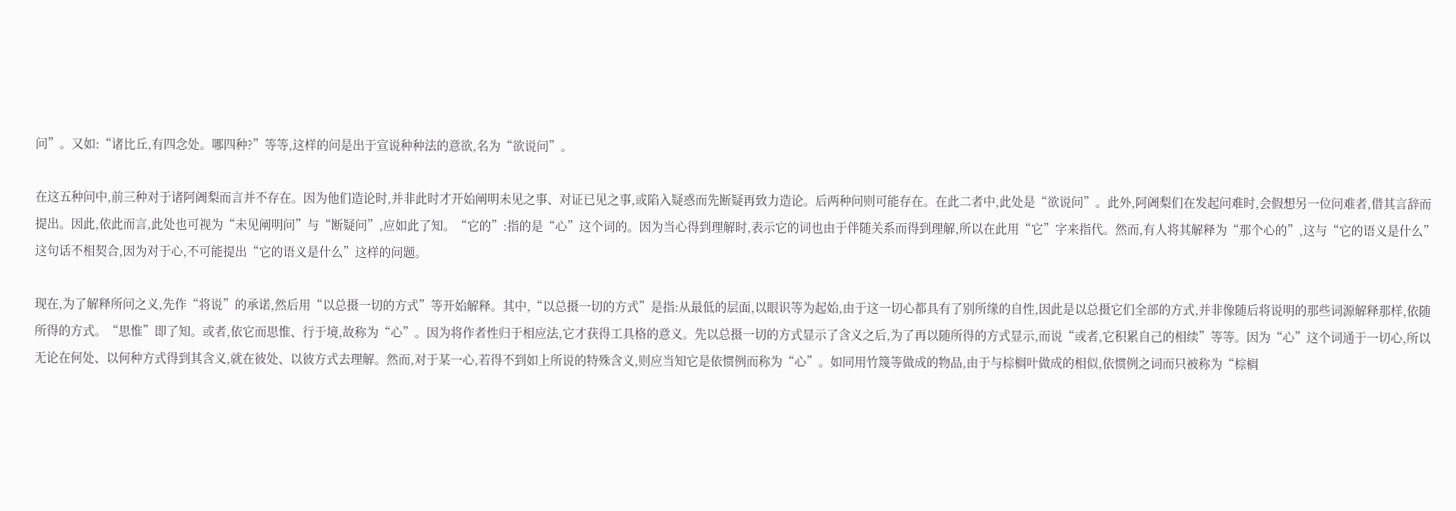问”。又如:“诸比丘,有四念处。哪四种?”等等,这样的问是出于宣说种种法的意欲,名为“欲说问”。

在这五种问中,前三种对于诸阿阇梨而言并不存在。因为他们造论时,并非此时才开始阐明未见之事、对证已见之事,或陷入疑惑而先断疑再致力造论。后两种问则可能存在。在此二者中,此处是“欲说问”。此外,阿阇梨们在发起问难时,会假想另一位问难者,借其言辞而提出。因此,依此而言,此处也可视为“未见阐明问”与“断疑问”,应如此了知。“它的”:指的是“心”这个词的。因为当心得到理解时,表示它的词也由于伴随关系而得到理解,所以在此用“它”字来指代。然而,有人将其解释为“那个心的”,这与“它的语义是什么”这句话不相契合,因为对于心,不可能提出“它的语义是什么”这样的问题。

现在,为了解释所问之义,先作“将说”的承诺,然后用“以总摄一切的方式”等开始解释。其中,“以总摄一切的方式”是指:从最低的层面,以眼识等为起始,由于这一切心都具有了别所缘的自性,因此是以总摄它们全部的方式,并非像随后将说明的那些词源解释那样,依随所得的方式。“思惟”即了知。或者,依它而思惟、行于境,故称为“心”。因为将作者性归于相应法,它才获得工具格的意义。先以总摄一切的方式显示了含义之后,为了再以随所得的方式显示,而说“或者,它积累自己的相续”等等。因为“心”这个词通于一切心,所以无论在何处、以何种方式得到其含义,就在彼处、以彼方式去理解。然而,对于某一心,若得不到如上所说的特殊含义,则应当知它是依惯例而称为“心”。如同用竹篾等做成的物品,由于与棕榈叶做成的相似,依惯例之词而只被称为“棕榈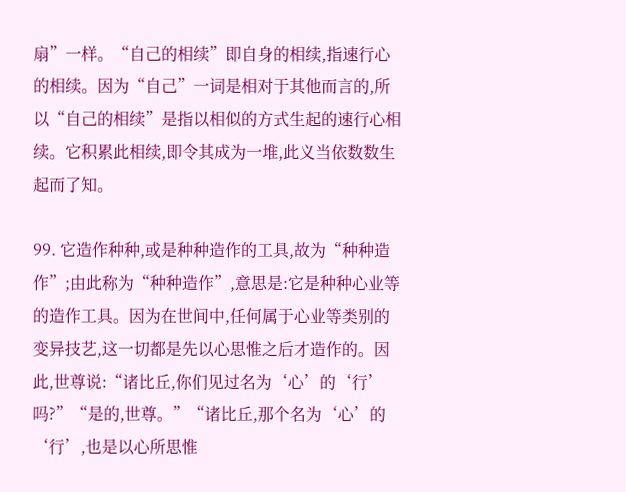扇”一样。“自己的相续”即自身的相续,指速行心的相续。因为“自己”一词是相对于其他而言的,所以“自己的相续”是指以相似的方式生起的速行心相续。它积累此相续,即令其成为一堆,此义当依数数生起而了知。

99. 它造作种种,或是种种造作的工具,故为“种种造作”;由此称为“种种造作”,意思是:它是种种心业等的造作工具。因为在世间中,任何属于心业等类别的变异技艺,这一切都是先以心思惟之后才造作的。因此,世尊说:“诸比丘,你们见过名为‘心’的‘行’吗?”“是的,世尊。”“诸比丘,那个名为‘心’的‘行’,也是以心所思惟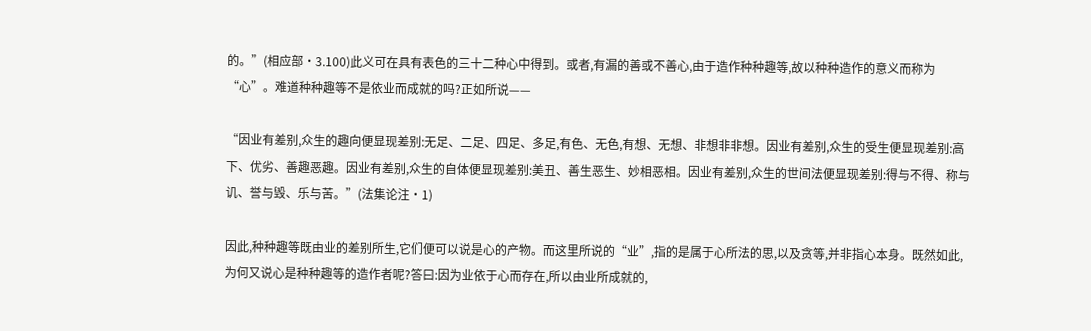的。”(相应部·3.100)此义可在具有表色的三十二种心中得到。或者,有漏的善或不善心,由于造作种种趣等,故以种种造作的意义而称为“心”。难道种种趣等不是依业而成就的吗?正如所说——

“因业有差别,众生的趣向便显现差别:无足、二足、四足、多足,有色、无色,有想、无想、非想非非想。因业有差别,众生的受生便显现差别:高下、优劣、善趣恶趣。因业有差别,众生的自体便显现差别:美丑、善生恶生、妙相恶相。因业有差别,众生的世间法便显现差别:得与不得、称与讥、誉与毁、乐与苦。”(法集论注·1)

因此,种种趣等既由业的差别所生,它们便可以说是心的产物。而这里所说的“业”,指的是属于心所法的思,以及贪等,并非指心本身。既然如此,为何又说心是种种趣等的造作者呢?答曰:因为业依于心而存在,所以由业所成就的,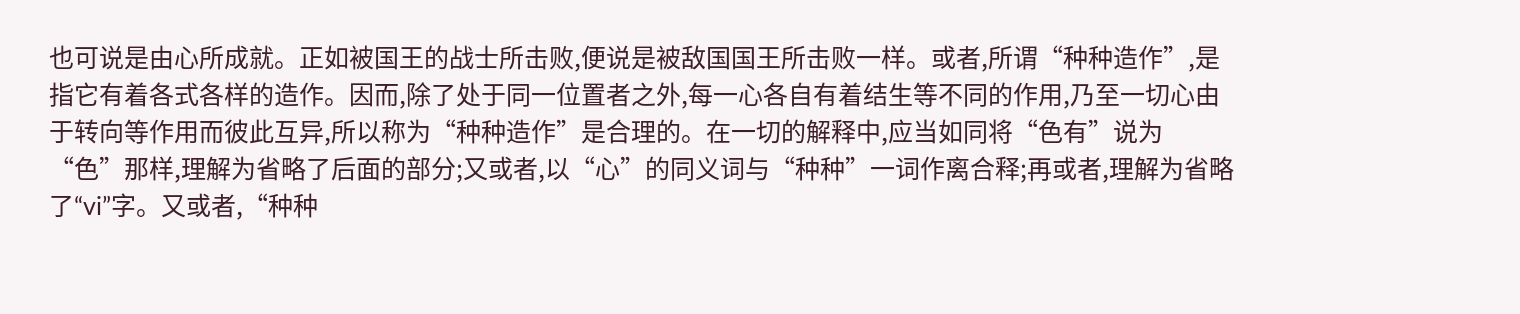也可说是由心所成就。正如被国王的战士所击败,便说是被敌国国王所击败一样。或者,所谓“种种造作”,是指它有着各式各样的造作。因而,除了处于同一位置者之外,每一心各自有着结生等不同的作用,乃至一切心由于转向等作用而彼此互异,所以称为“种种造作”是合理的。在一切的解释中,应当如同将“色有”说为“色”那样,理解为省略了后面的部分;又或者,以“心”的同义词与“种种”一词作离合释;再或者,理解为省略了“vi”字。又或者,“种种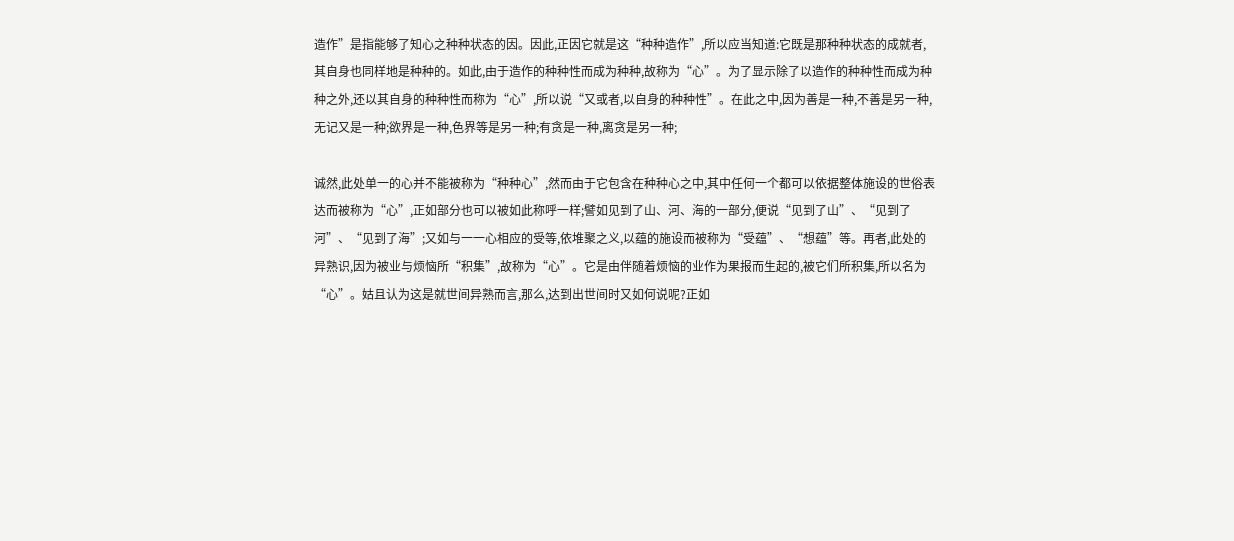造作”是指能够了知心之种种状态的因。因此,正因它就是这“种种造作”,所以应当知道:它既是那种种状态的成就者,其自身也同样地是种种的。如此,由于造作的种种性而成为种种,故称为“心”。为了显示除了以造作的种种性而成为种种之外,还以其自身的种种性而称为“心”,所以说“又或者,以自身的种种性”。在此之中,因为善是一种,不善是另一种,无记又是一种;欲界是一种,色界等是另一种;有贪是一种,离贪是另一种;

诚然,此处单一的心并不能被称为“种种心”,然而由于它包含在种种心之中,其中任何一个都可以依据整体施设的世俗表达而被称为“心”,正如部分也可以被如此称呼一样;譬如见到了山、河、海的一部分,便说“见到了山”、“见到了河”、“见到了海”;又如与一一心相应的受等,依堆聚之义,以蕴的施设而被称为“受蕴”、“想蕴”等。再者,此处的异熟识,因为被业与烦恼所“积集”,故称为“心”。它是由伴随着烦恼的业作为果报而生起的,被它们所积集,所以名为“心”。姑且认为这是就世间异熟而言,那么,达到出世间时又如何说呢?正如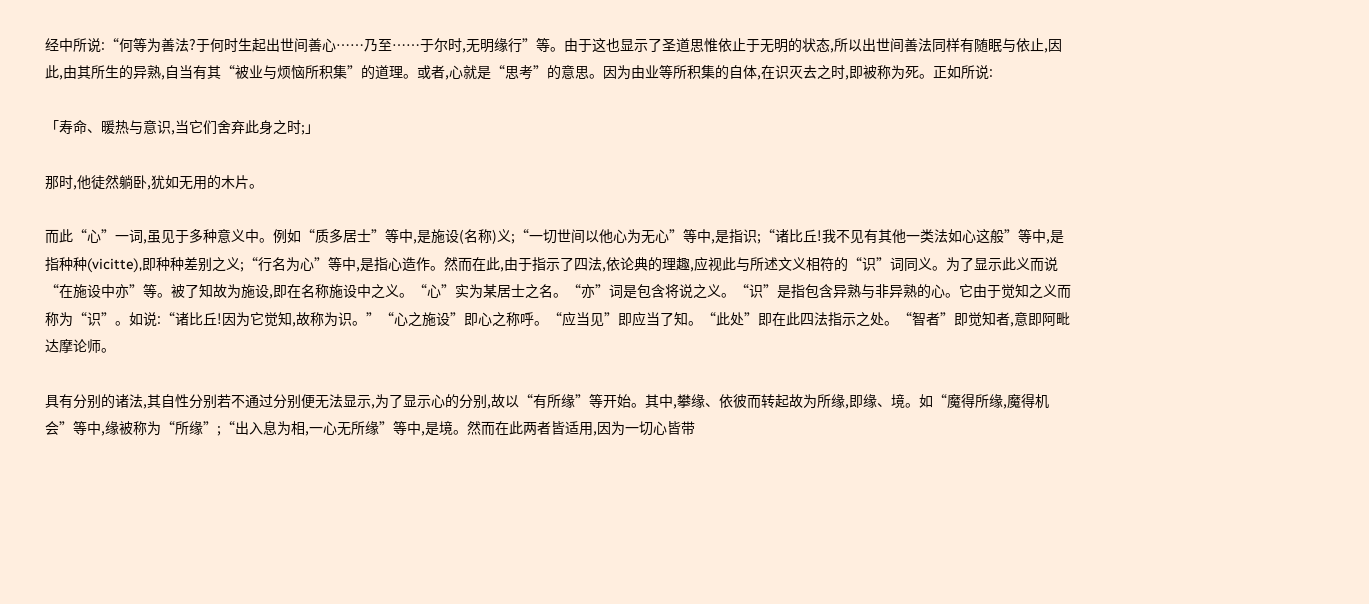经中所说:“何等为善法?于何时生起出世间善心……乃至……于尔时,无明缘行”等。由于这也显示了圣道思惟依止于无明的状态,所以出世间善法同样有随眠与依止,因此,由其所生的异熟,自当有其“被业与烦恼所积集”的道理。或者,心就是“思考”的意思。因为由业等所积集的自体,在识灭去之时,即被称为死。正如所说:

「寿命、暖热与意识,当它们舍弃此身之时;」

那时,他徒然躺卧,犹如无用的木片。

而此“心”一词,虽见于多种意义中。例如“质多居士”等中,是施设(名称)义;“一切世间以他心为无心”等中,是指识;“诸比丘!我不见有其他一类法如心这般”等中,是指种种(vicitte),即种种差别之义;“行名为心”等中,是指心造作。然而在此,由于指示了四法,依论典的理趣,应视此与所述文义相符的“识”词同义。为了显示此义而说“在施设中亦”等。被了知故为施设,即在名称施设中之义。“心”实为某居士之名。“亦”词是包含将说之义。“识”是指包含异熟与非异熟的心。它由于觉知之义而称为“识”。如说:“诸比丘!因为它觉知,故称为识。”“心之施设”即心之称呼。“应当见”即应当了知。“此处”即在此四法指示之处。“智者”即觉知者,意即阿毗达摩论师。

具有分别的诸法,其自性分别若不通过分别便无法显示,为了显示心的分别,故以“有所缘”等开始。其中,攀缘、依彼而转起故为所缘,即缘、境。如“魔得所缘,魔得机会”等中,缘被称为“所缘”;“出入息为相,一心无所缘”等中,是境。然而在此两者皆适用,因为一切心皆带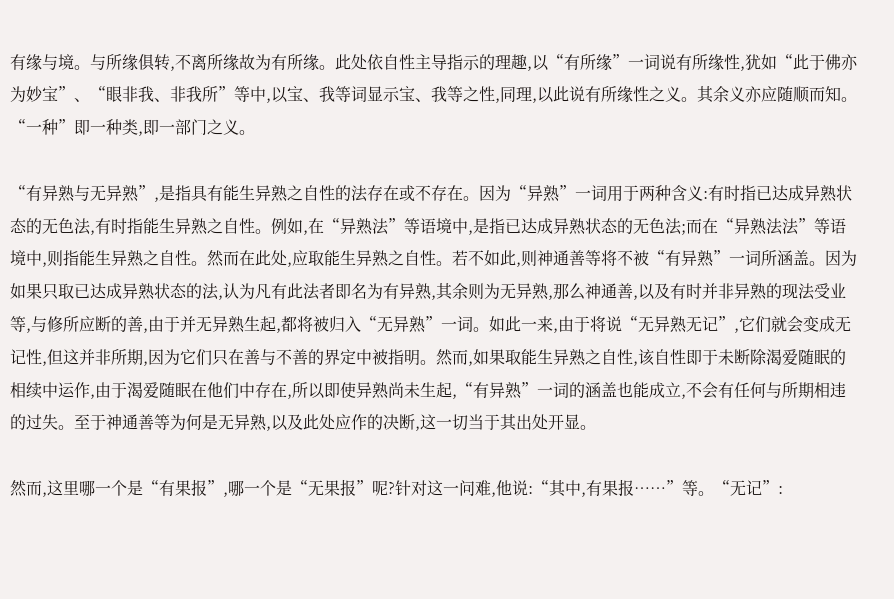有缘与境。与所缘俱转,不离所缘故为有所缘。此处依自性主导指示的理趣,以“有所缘”一词说有所缘性,犹如“此于佛亦为妙宝”、“眼非我、非我所”等中,以宝、我等词显示宝、我等之性,同理,以此说有所缘性之义。其余义亦应随顺而知。“一种”即一种类,即一部门之义。

“有异熟与无异熟”,是指具有能生异熟之自性的法存在或不存在。因为“异熟”一词用于两种含义:有时指已达成异熟状态的无色法,有时指能生异熟之自性。例如,在“异熟法”等语境中,是指已达成异熟状态的无色法;而在“异熟法法”等语境中,则指能生异熟之自性。然而在此处,应取能生异熟之自性。若不如此,则神通善等将不被“有异熟”一词所涵盖。因为如果只取已达成异熟状态的法,认为凡有此法者即名为有异熟,其余则为无异熟,那么神通善,以及有时并非异熟的现法受业等,与修所应断的善,由于并无异熟生起,都将被归入“无异熟”一词。如此一来,由于将说“无异熟无记”,它们就会变成无记性,但这并非所期,因为它们只在善与不善的界定中被指明。然而,如果取能生异熟之自性,该自性即于未断除渴爱随眠的相续中运作,由于渴爱随眠在他们中存在,所以即使异熟尚未生起,“有异熟”一词的涵盖也能成立,不会有任何与所期相违的过失。至于神通善等为何是无异熟,以及此处应作的决断,这一切当于其出处开显。

然而,这里哪一个是“有果报”,哪一个是“无果报”呢?针对这一问难,他说:“其中,有果报……”等。“无记”: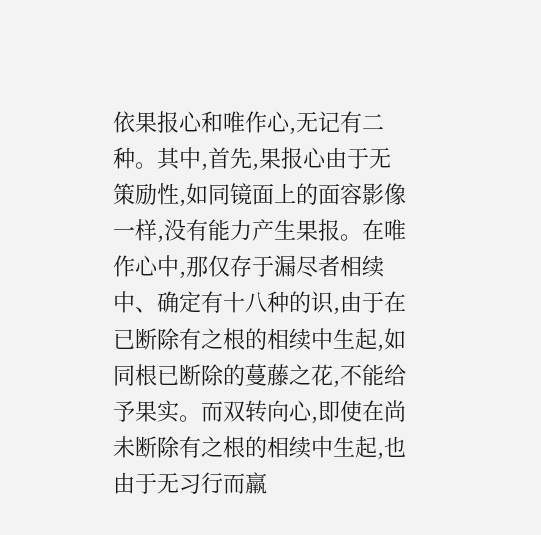依果报心和唯作心,无记有二种。其中,首先,果报心由于无策励性,如同镜面上的面容影像一样,没有能力产生果报。在唯作心中,那仅存于漏尽者相续中、确定有十八种的识,由于在已断除有之根的相续中生起,如同根已断除的蔓藤之花,不能给予果实。而双转向心,即使在尚未断除有之根的相续中生起,也由于无习行而羸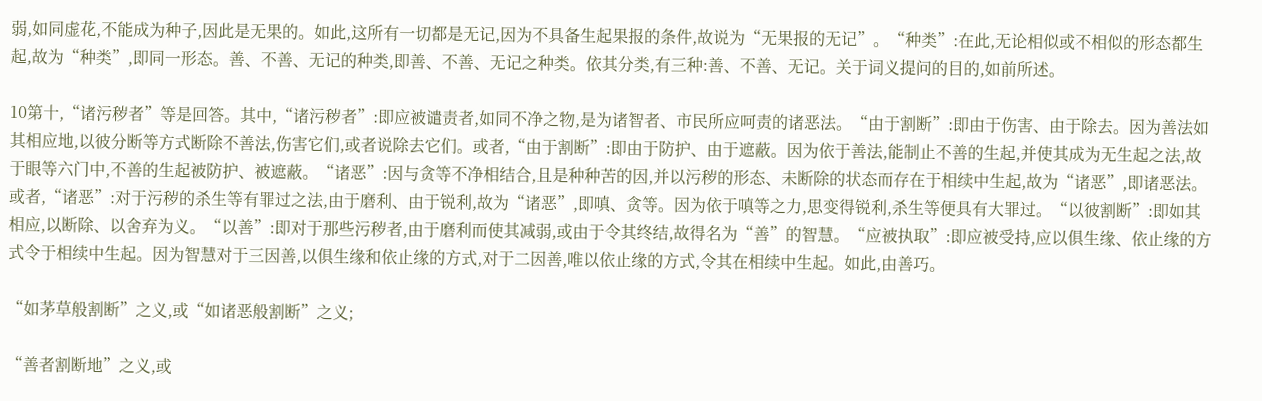弱,如同虚花,不能成为种子,因此是无果的。如此,这所有一切都是无记,因为不具备生起果报的条件,故说为“无果报的无记”。“种类”:在此,无论相似或不相似的形态都生起,故为“种类”,即同一形态。善、不善、无记的种类,即善、不善、无记之种类。依其分类,有三种:善、不善、无记。关于词义提问的目的,如前所述。

10第十,“诸污秽者”等是回答。其中,“诸污秽者”:即应被谴责者,如同不净之物,是为诸智者、市民所应呵责的诸恶法。“由于割断”:即由于伤害、由于除去。因为善法如其相应地,以彼分断等方式断除不善法,伤害它们,或者说除去它们。或者,“由于割断”:即由于防护、由于遮蔽。因为依于善法,能制止不善的生起,并使其成为无生起之法,故于眼等六门中,不善的生起被防护、被遮蔽。“诸恶”:因与贪等不净相结合,且是种种苦的因,并以污秽的形态、未断除的状态而存在于相续中生起,故为“诸恶”,即诸恶法。或者,“诸恶”:对于污秽的杀生等有罪过之法,由于磨利、由于锐利,故为“诸恶”,即嗔、贪等。因为依于嗔等之力,思变得锐利,杀生等便具有大罪过。“以彼割断”:即如其相应,以断除、以舍弃为义。“以善”:即对于那些污秽者,由于磨利而使其减弱,或由于令其终结,故得名为“善”的智慧。“应被执取”:即应被受持,应以俱生缘、依止缘的方式令于相续中生起。因为智慧对于三因善,以俱生缘和依止缘的方式,对于二因善,唯以依止缘的方式,令其在相续中生起。如此,由善巧。

“如茅草般割断”之义,或“如诸恶般割断”之义;

“善者割断地”之义,或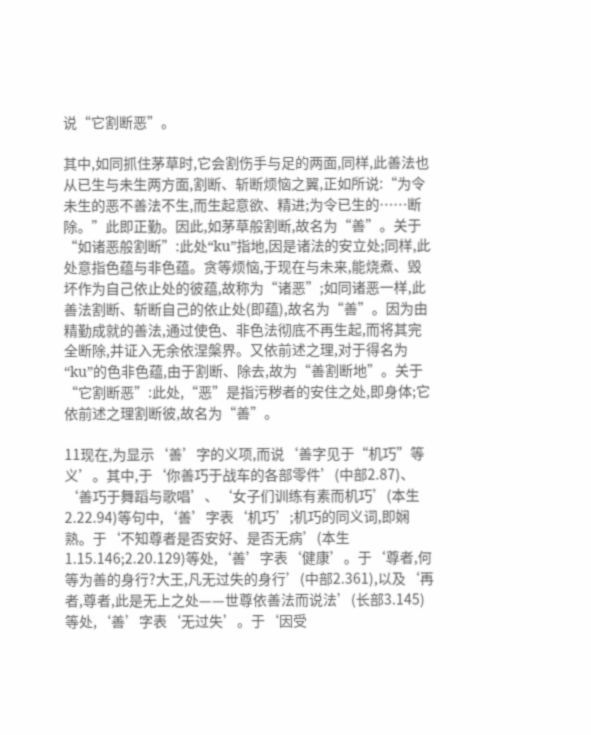说“它割断恶”。

其中,如同抓住茅草时,它会割伤手与足的两面,同样,此善法也从已生与未生两方面,割断、斩断烦恼之翼,正如所说:“为令未生的恶不善法不生,而生起意欲、精进;为令已生的……断除。”此即正勤。因此,如茅草般割断,故名为“善”。关于“如诸恶般割断”:此处“ku”指地,因是诸法的安立处;同样,此处意指色蕴与非色蕴。贪等烦恼,于现在与未来,能烧煮、毁坏作为自己依止处的彼蕴,故称为“诸恶”;如同诸恶一样,此善法割断、斩断自己的依止处(即蕴),故名为“善”。因为由精勤成就的善法,通过使色、非色法彻底不再生起,而将其完全断除,并证入无余依涅槃界。又依前述之理,对于得名为“ku”的色非色蕴,由于割断、除去,故为“善割断地”。关于“它割断恶”:此处,“恶”是指污秽者的安住之处,即身体;它依前述之理割断彼,故名为“善”。

11现在,为显示‘善’字的义项,而说‘善字见于“机巧”等义’。其中,于‘你善巧于战车的各部零件’(中部2.87)、‘善巧于舞蹈与歌唱’、‘女子们训练有素而机巧’(本生2.22.94)等句中,‘善’字表‘机巧’;机巧的同义词,即娴熟。于‘不知尊者是否安好、是否无病’(本生1.15.146;2.20.129)等处,‘善’字表‘健康’。于‘尊者,何等为善的身行?大王,凡无过失的身行’(中部2.361),以及‘再者,尊者,此是无上之处——世尊依善法而说法’(长部3.145)等处,‘善’字表‘无过失’。于‘因受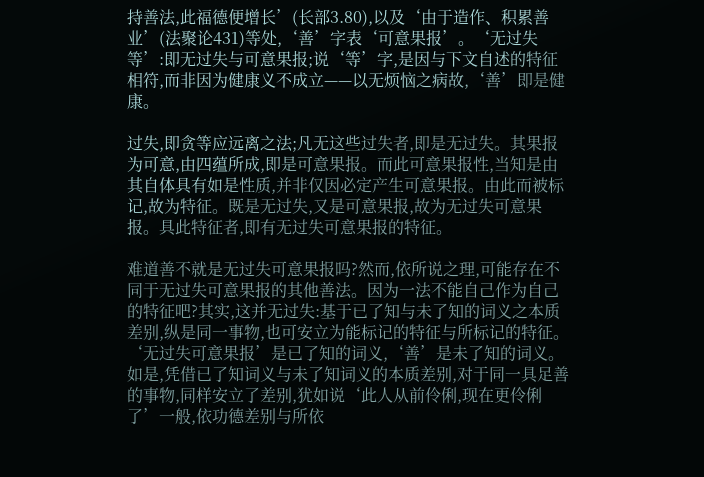持善法,此福德便增长’(长部3.80),以及‘由于造作、积累善业’(法聚论431)等处,‘善’字表‘可意果报’。‘无过失等’:即无过失与可意果报;说‘等’字,是因与下文自述的特征相符,而非因为健康义不成立——以无烦恼之病故,‘善’即是健康。

过失,即贪等应远离之法;凡无这些过失者,即是无过失。其果报为可意,由四蕴所成,即是可意果报。而此可意果报性,当知是由其自体具有如是性质,并非仅因必定产生可意果报。由此而被标记,故为特征。既是无过失,又是可意果报,故为无过失可意果报。具此特征者,即有无过失可意果报的特征。

难道善不就是无过失可意果报吗?然而,依所说之理,可能存在不同于无过失可意果报的其他善法。因为一法不能自己作为自己的特征吧?其实,这并无过失:基于已了知与未了知的词义之本质差别,纵是同一事物,也可安立为能标记的特征与所标记的特征。‘无过失可意果报’是已了知的词义,‘善’是未了知的词义。如是,凭借已了知词义与未了知词义的本质差别,对于同一具足善的事物,同样安立了差别,犹如说‘此人从前伶俐,现在更伶俐了’一般,依功德差别与所依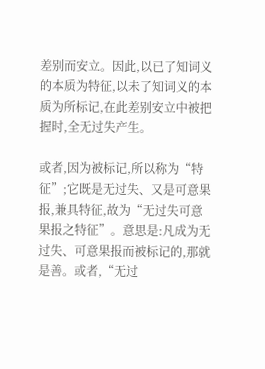差别而安立。因此,以已了知词义的本质为特征,以未了知词义的本质为所标记,在此差别安立中被把握时,全无过失产生。

或者,因为被标记,所以称为“特征”;它既是无过失、又是可意果报,兼具特征,故为“无过失可意果报之特征”。意思是:凡成为无过失、可意果报而被标记的,那就是善。或者,“无过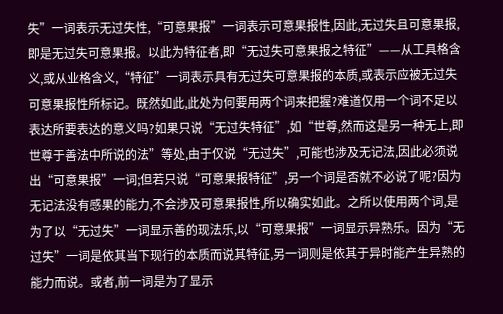失”一词表示无过失性,“可意果报”一词表示可意果报性,因此,无过失且可意果报,即是无过失可意果报。以此为特征者,即“无过失可意果报之特征”——从工具格含义,或从业格含义,“特征”一词表示具有无过失可意果报的本质,或表示应被无过失可意果报性所标记。既然如此,此处为何要用两个词来把握?难道仅用一个词不足以表达所要表达的意义吗?如果只说“无过失特征”,如“世尊,然而这是另一种无上,即世尊于善法中所说的法”等处,由于仅说“无过失”,可能也涉及无记法,因此必须说出“可意果报”一词;但若只说“可意果报特征”,另一个词是否就不必说了呢?因为无记法没有感果的能力,不会涉及可意果报性,所以确实如此。之所以使用两个词,是为了以“无过失”一词显示善的现法乐,以“可意果报”一词显示异熟乐。因为“无过失”一词是依其当下现行的本质而说其特征,另一词则是依其于异时能产生异熟的能力而说。或者,前一词是为了显示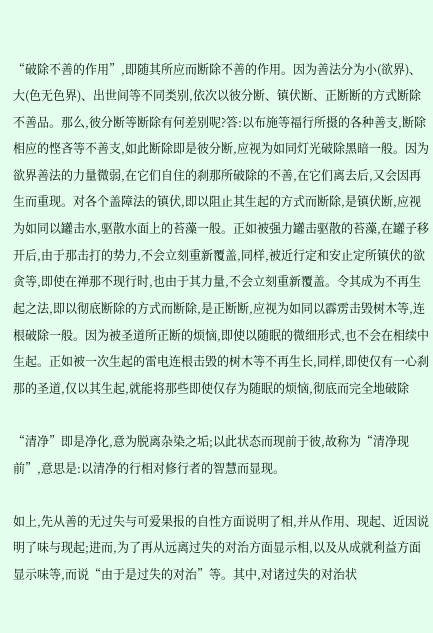“破除不善的作用”,即随其所应而断除不善的作用。因为善法分为小(欲界)、大(色无色界)、出世间等不同类别,依次以彼分断、镇伏断、正断断的方式断除不善品。那么,彼分断等断除有何差别呢?答:以布施等福行所摄的各种善支,断除相应的悭吝等不善支,如此断除即是彼分断,应视为如同灯光破除黑暗一般。因为欲界善法的力量微弱,在它们自住的刹那所破除的不善,在它们离去后,又会因再生而重现。对各个盖障法的镇伏,即以阻止其生起的方式而断除,是镇伏断,应视为如同以罐击水,驱散水面上的苔藻一般。正如被强力罐击驱散的苔藻,在罐子移开后,由于那击打的势力,不会立刻重新覆盖,同样,被近行定和安止定所镇伏的欲贪等,即使在禅那不现行时,也由于其力量,不会立刻重新覆盖。令其成为不再生起之法,即以彻底断除的方式而断除,是正断断,应视为如同以霹雳击毁树木等,连根破除一般。因为被圣道所正断的烦恼,即使以随眠的微细形式,也不会在相续中生起。正如被一次生起的雷电连根击毁的树木等不再生长,同样,即使仅有一心刹那的圣道,仅以其生起,就能将那些即使仅存为随眠的烦恼,彻底而完全地破除

“清净”即是净化,意为脱离杂染之垢;以此状态而现前于彼,故称为“清净现前”,意思是:以清净的行相对修行者的智慧而显现。

如上,先从善的无过失与可爱果报的自性方面说明了相,并从作用、现起、近因说明了味与现起;进而,为了再从远离过失的对治方面显示相,以及从成就利益方面显示味等,而说“由于是过失的对治”等。其中,对诸过失的对治状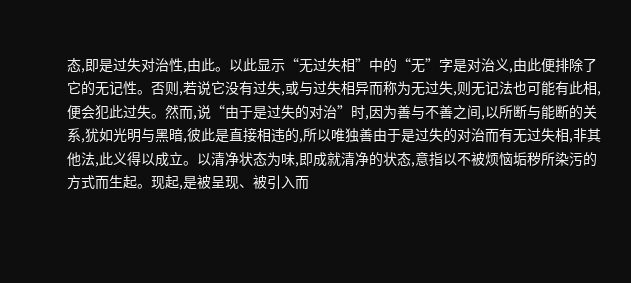态,即是过失对治性,由此。以此显示“无过失相”中的“无”字是对治义,由此便排除了它的无记性。否则,若说它没有过失,或与过失相异而称为无过失,则无记法也可能有此相,便会犯此过失。然而,说“由于是过失的对治”时,因为善与不善之间,以所断与能断的关系,犹如光明与黑暗,彼此是直接相违的,所以唯独善由于是过失的对治而有无过失相,非其他法,此义得以成立。以清净状态为味,即成就清净的状态,意指以不被烦恼垢秽所染污的方式而生起。现起,是被呈现、被引入而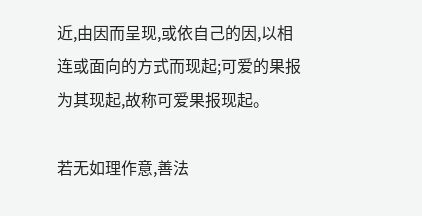近,由因而呈现,或依自己的因,以相连或面向的方式而现起;可爱的果报为其现起,故称可爱果报现起。

若无如理作意,善法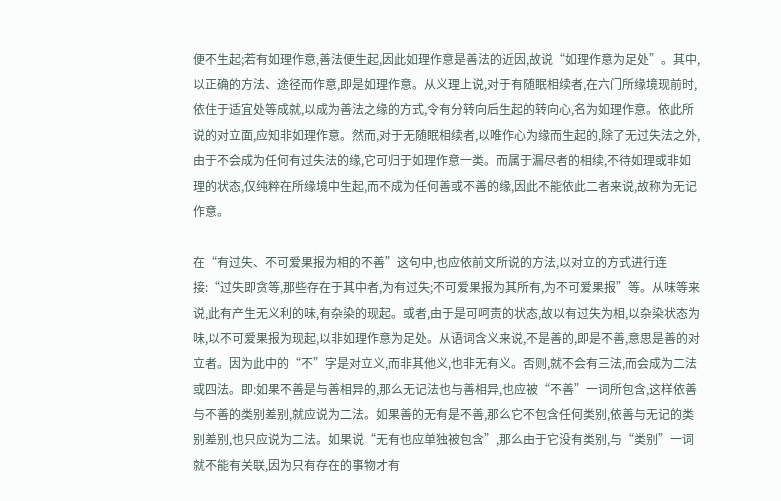便不生起;若有如理作意,善法便生起,因此如理作意是善法的近因,故说“如理作意为足处”。其中,以正确的方法、途径而作意,即是如理作意。从义理上说,对于有随眠相续者,在六门所缘境现前时,依住于适宜处等成就,以成为善法之缘的方式,令有分转向后生起的转向心,名为如理作意。依此所说的对立面,应知非如理作意。然而,对于无随眠相续者,以唯作心为缘而生起的,除了无过失法之外,由于不会成为任何有过失法的缘,它可归于如理作意一类。而属于漏尽者的相续,不待如理或非如理的状态,仅纯粹在所缘境中生起,而不成为任何善或不善的缘,因此不能依此二者来说,故称为无记作意。

在“有过失、不可爱果报为相的不善”这句中,也应依前文所说的方法,以对立的方式进行连接:“过失即贪等,那些存在于其中者,为有过失;不可爱果报为其所有,为不可爱果报”等。从味等来说,此有产生无义利的味,有杂染的现起。或者,由于是可呵责的状态,故以有过失为相,以杂染状态为味,以不可爱果报为现起,以非如理作意为足处。从语词含义来说,不是善的,即是不善,意思是善的对立者。因为此中的“不”字是对立义,而非其他义,也非无有义。否则,就不会有三法,而会成为二法或四法。即:如果不善是与善相异的,那么无记法也与善相异,也应被“不善”一词所包含,这样依善与不善的类别差别,就应说为二法。如果善的无有是不善,那么它不包含任何类别,依善与无记的类别差别,也只应说为二法。如果说“无有也应单独被包含”,那么由于它没有类别,与“类别”一词就不能有关联,因为只有存在的事物才有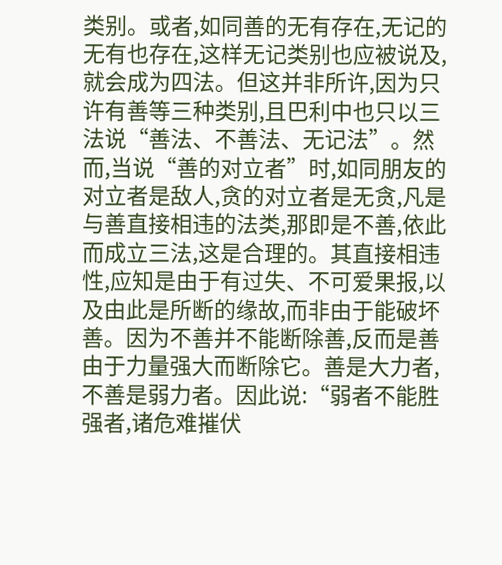类别。或者,如同善的无有存在,无记的无有也存在,这样无记类别也应被说及,就会成为四法。但这并非所许,因为只许有善等三种类别,且巴利中也只以三法说“善法、不善法、无记法”。然而,当说“善的对立者”时,如同朋友的对立者是敌人,贪的对立者是无贪,凡是与善直接相违的法类,那即是不善,依此而成立三法,这是合理的。其直接相违性,应知是由于有过失、不可爱果报,以及由此是所断的缘故,而非由于能破坏善。因为不善并不能断除善,反而是善由于力量强大而断除它。善是大力者,不善是弱力者。因此说:“弱者不能胜强者,诸危难摧伏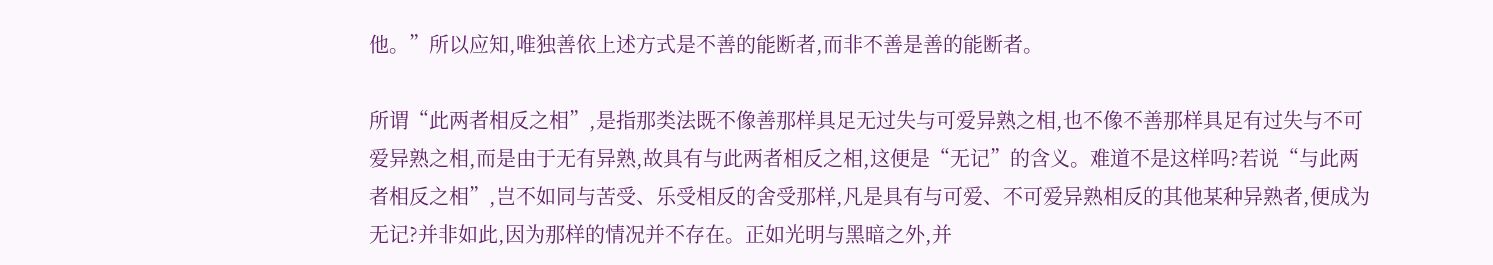他。”所以应知,唯独善依上述方式是不善的能断者,而非不善是善的能断者。

所谓“此两者相反之相”,是指那类法既不像善那样具足无过失与可爱异熟之相,也不像不善那样具足有过失与不可爱异熟之相,而是由于无有异熟,故具有与此两者相反之相,这便是“无记”的含义。难道不是这样吗?若说“与此两者相反之相”,岂不如同与苦受、乐受相反的舍受那样,凡是具有与可爱、不可爱异熟相反的其他某种异熟者,便成为无记?并非如此,因为那样的情况并不存在。正如光明与黑暗之外,并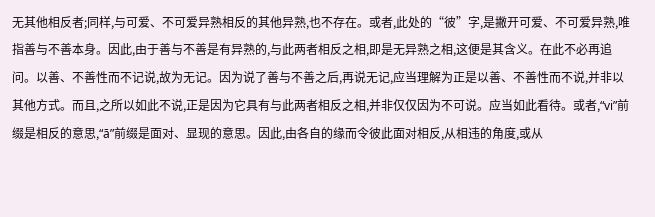无其他相反者;同样,与可爱、不可爱异熟相反的其他异熟,也不存在。或者,此处的“彼”字,是撇开可爱、不可爱异熟,唯指善与不善本身。因此,由于善与不善是有异熟的,与此两者相反之相,即是无异熟之相,这便是其含义。在此不必再追问。以善、不善性而不记说,故为无记。因为说了善与不善之后,再说无记,应当理解为正是以善、不善性而不说,并非以其他方式。而且,之所以如此不说,正是因为它具有与此两者相反之相,并非仅仅因为不可说。应当如此看待。或者,“vi”前缀是相反的意思,“ā”前缀是面对、显现的意思。因此,由各自的缘而令彼此面对相反,从相违的角度,或从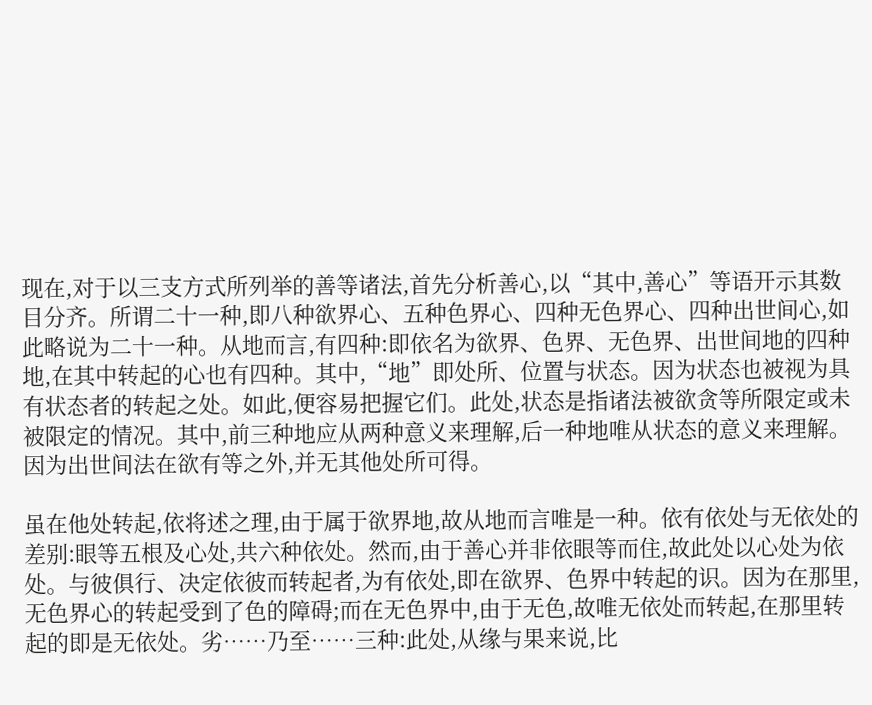现在,对于以三支方式所列举的善等诸法,首先分析善心,以“其中,善心”等语开示其数目分齐。所谓二十一种,即八种欲界心、五种色界心、四种无色界心、四种出世间心,如此略说为二十一种。从地而言,有四种:即依名为欲界、色界、无色界、出世间地的四种地,在其中转起的心也有四种。其中,“地”即处所、位置与状态。因为状态也被视为具有状态者的转起之处。如此,便容易把握它们。此处,状态是指诸法被欲贪等所限定或未被限定的情况。其中,前三种地应从两种意义来理解,后一种地唯从状态的意义来理解。因为出世间法在欲有等之外,并无其他处所可得。

虽在他处转起,依将述之理,由于属于欲界地,故从地而言唯是一种。依有依处与无依处的差别:眼等五根及心处,共六种依处。然而,由于善心并非依眼等而住,故此处以心处为依处。与彼俱行、决定依彼而转起者,为有依处,即在欲界、色界中转起的识。因为在那里,无色界心的转起受到了色的障碍;而在无色界中,由于无色,故唯无依处而转起,在那里转起的即是无依处。劣……乃至……三种:此处,从缘与果来说,比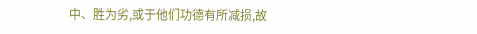中、胜为劣,或于他们功德有所减损,故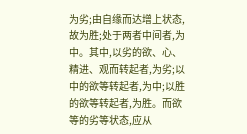为劣;由自缘而达增上状态,故为胜;处于两者中间者,为中。其中,以劣的欲、心、精进、观而转起者,为劣;以中的欲等转起者,为中;以胜的欲等转起者,为胜。而欲等的劣等状态,应从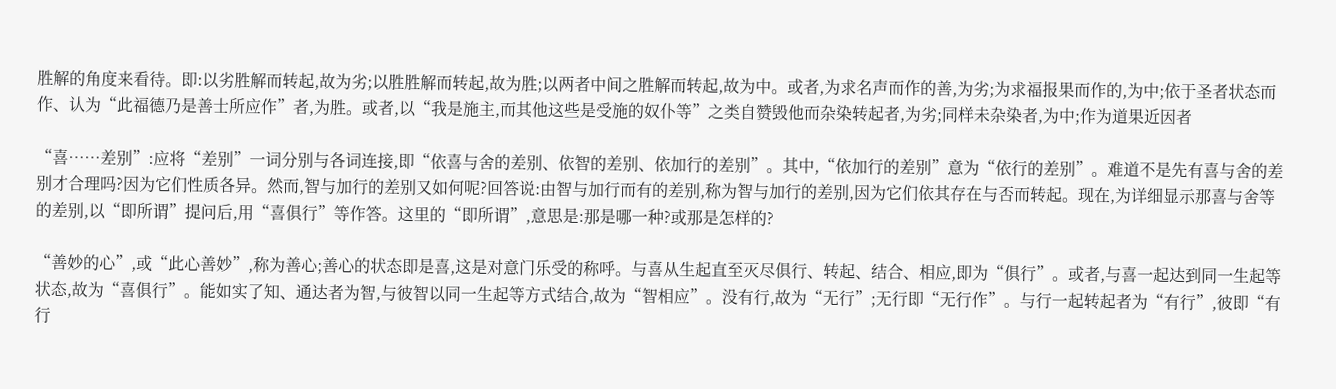胜解的角度来看待。即:以劣胜解而转起,故为劣;以胜胜解而转起,故为胜;以两者中间之胜解而转起,故为中。或者,为求名声而作的善,为劣;为求福报果而作的,为中;依于圣者状态而作、认为“此福德乃是善士所应作”者,为胜。或者,以“我是施主,而其他这些是受施的奴仆等”之类自赞毁他而杂染转起者,为劣;同样未杂染者,为中;作为道果近因者

“喜……差别”:应将“差别”一词分别与各词连接,即“依喜与舍的差别、依智的差别、依加行的差别”。其中,“依加行的差别”意为“依行的差别”。难道不是先有喜与舍的差别才合理吗?因为它们性质各异。然而,智与加行的差别又如何呢?回答说:由智与加行而有的差别,称为智与加行的差别,因为它们依其存在与否而转起。现在,为详细显示那喜与舍等的差别,以“即所谓”提问后,用“喜俱行”等作答。这里的“即所谓”,意思是:那是哪一种?或那是怎样的?

“善妙的心”,或“此心善妙”,称为善心;善心的状态即是喜,这是对意门乐受的称呼。与喜从生起直至灭尽俱行、转起、结合、相应,即为“俱行”。或者,与喜一起达到同一生起等状态,故为“喜俱行”。能如实了知、通达者为智,与彼智以同一生起等方式结合,故为“智相应”。没有行,故为“无行”;无行即“无行作”。与行一起转起者为“有行”,彼即“有行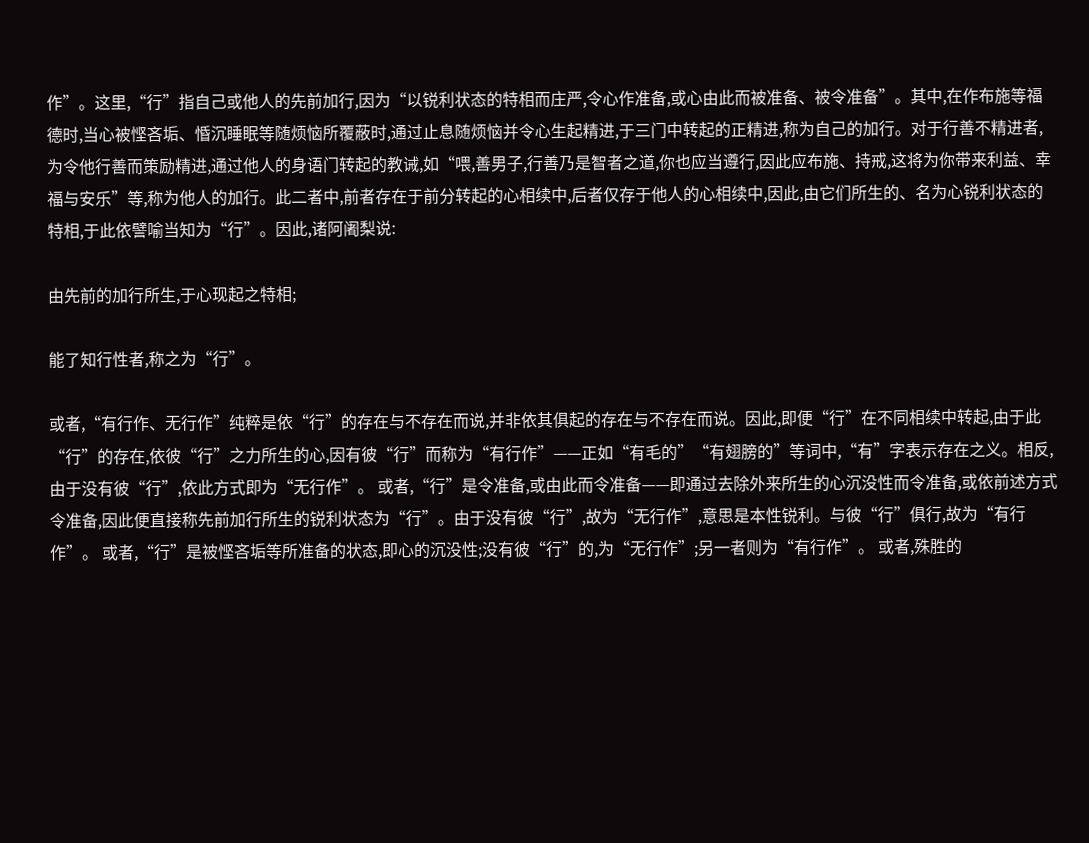作”。这里,“行”指自己或他人的先前加行,因为“以锐利状态的特相而庄严,令心作准备,或心由此而被准备、被令准备”。其中,在作布施等福德时,当心被悭吝垢、惛沉睡眠等随烦恼所覆蔽时,通过止息随烦恼并令心生起精进,于三门中转起的正精进,称为自己的加行。对于行善不精进者,为令他行善而策励精进,通过他人的身语门转起的教诫,如“喂,善男子,行善乃是智者之道,你也应当遵行,因此应布施、持戒,这将为你带来利益、幸福与安乐”等,称为他人的加行。此二者中,前者存在于前分转起的心相续中,后者仅存于他人的心相续中,因此,由它们所生的、名为心锐利状态的特相,于此依譬喻当知为“行”。因此,诸阿阇梨说:

由先前的加行所生,于心现起之特相;

能了知行性者,称之为“行”。

或者,“有行作、无行作”纯粹是依“行”的存在与不存在而说,并非依其俱起的存在与不存在而说。因此,即便“行”在不同相续中转起,由于此“行”的存在,依彼“行”之力所生的心,因有彼“行”而称为“有行作”——正如“有毛的”“有翅膀的”等词中,“有”字表示存在之义。相反,由于没有彼“行”,依此方式即为“无行作”。 或者,“行”是令准备,或由此而令准备——即通过去除外来所生的心沉没性而令准备,或依前述方式令准备,因此便直接称先前加行所生的锐利状态为“行”。由于没有彼“行”,故为“无行作”,意思是本性锐利。与彼“行”俱行,故为“有行作”。 或者,“行”是被悭吝垢等所准备的状态,即心的沉没性;没有彼“行”的,为“无行作”;另一者则为“有行作”。 或者,殊胜的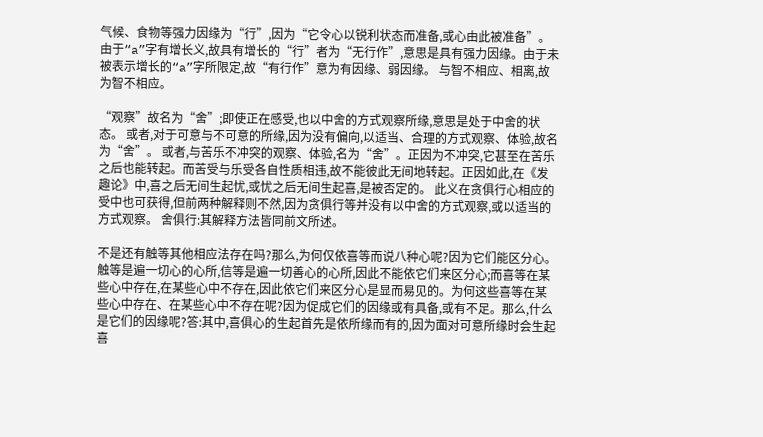气候、食物等强力因缘为“行”,因为“它令心以锐利状态而准备,或心由此被准备”。由于“a”字有增长义,故具有增长的“行”者为“无行作”,意思是具有强力因缘。由于未被表示增长的“a”字所限定,故“有行作”意为有因缘、弱因缘。 与智不相应、相离,故为智不相应。

“观察”故名为“舍”;即使正在感受,也以中舍的方式观察所缘,意思是处于中舍的状态。 或者,对于可意与不可意的所缘,因为没有偏向,以适当、合理的方式观察、体验,故名为“舍”。 或者,与苦乐不冲突的观察、体验,名为“舍”。正因为不冲突,它甚至在苦乐之后也能转起。而苦受与乐受各自性质相违,故不能彼此无间地转起。正因如此,在《发趣论》中,喜之后无间生起忧,或忧之后无间生起喜,是被否定的。 此义在贪俱行心相应的受中也可获得,但前两种解释则不然,因为贪俱行等并没有以中舍的方式观察,或以适当的方式观察。 舍俱行:其解释方法皆同前文所述。

不是还有触等其他相应法存在吗?那么,为何仅依喜等而说八种心呢?因为它们能区分心。触等是遍一切心的心所,信等是遍一切善心的心所,因此不能依它们来区分心;而喜等在某些心中存在,在某些心中不存在,因此依它们来区分心是显而易见的。为何这些喜等在某些心中存在、在某些心中不存在呢?因为促成它们的因缘或有具备,或有不足。那么,什么是它们的因缘呢?答:其中,喜俱心的生起首先是依所缘而有的,因为面对可意所缘时会生起喜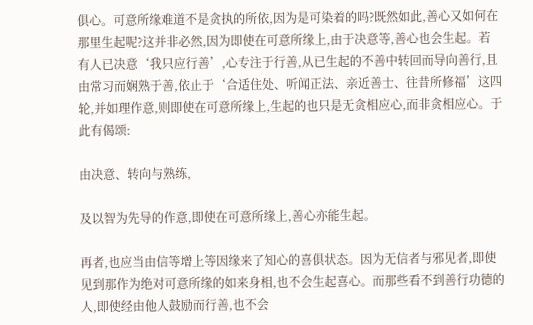俱心。可意所缘难道不是贪执的所依,因为是可染着的吗?既然如此,善心又如何在那里生起呢?这并非必然,因为即使在可意所缘上,由于决意等,善心也会生起。若有人已决意‘我只应行善’,心专注于行善,从已生起的不善中转回而导向善行,且由常习而娴熟于善,依止于‘合适住处、听闻正法、亲近善士、往昔所修福’这四轮,并如理作意,则即使在可意所缘上,生起的也只是无贪相应心,而非贪相应心。于此有偈颂:

由决意、转向与熟练,

及以智为先导的作意,即使在可意所缘上,善心亦能生起。

再者,也应当由信等增上等因缘来了知心的喜俱状态。因为无信者与邪见者,即使见到那作为绝对可意所缘的如来身相,也不会生起喜心。而那些看不到善行功德的人,即使经由他人鼓励而行善,也不会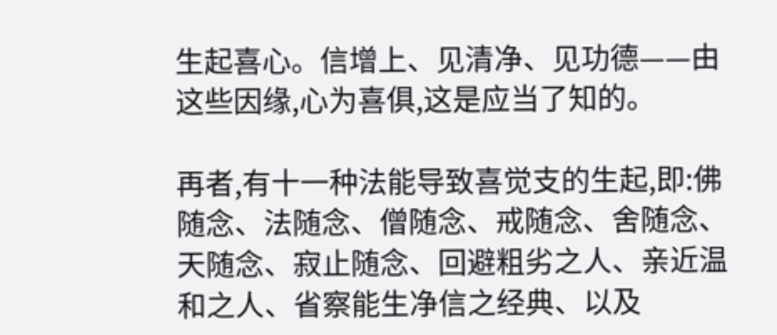生起喜心。信增上、见清净、见功德——由这些因缘,心为喜俱,这是应当了知的。

再者,有十一种法能导致喜觉支的生起,即:佛随念、法随念、僧随念、戒随念、舍随念、天随念、寂止随念、回避粗劣之人、亲近温和之人、省察能生净信之经典、以及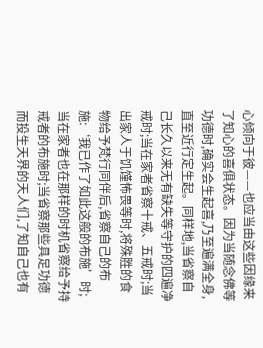心倾向于彼——也应当由这些因缘来了知心的喜俱状态。因为当随念佛等功德时,确实会生起喜,乃至遍满全身,直至近行定生起。同样地,当省察自己长久以来无有缺失等守护的四遍净戒时;当在家者省察十戒、五戒时;当出家人于饥馑怖畏等时,将殊胜的食物给予梵行同伴后,省察自己的布施:‘我已作了如此这般的布施’时;当在家者也在那样的时机省察给予持戒者的布施时;当省察那些具足功德而投生天界的天人们,了知自己也有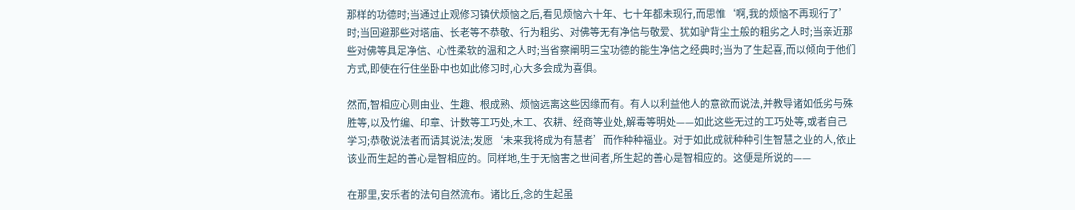那样的功德时;当通过止观修习镇伏烦恼之后,看见烦恼六十年、七十年都未现行,而思惟‘啊,我的烦恼不再现行了’时;当回避那些对塔庙、长老等不恭敬、行为粗劣、对佛等无有净信与敬爱、犹如驴背尘土般的粗劣之人时;当亲近那些对佛等具足净信、心性柔软的温和之人时;当省察阐明三宝功德的能生净信之经典时;当为了生起喜,而以倾向于他们方式,即使在行住坐卧中也如此修习时,心大多会成为喜俱。

然而,智相应心则由业、生趣、根成熟、烦恼远离这些因缘而有。有人以利益他人的意欲而说法,并教导诸如低劣与殊胜等,以及竹编、印章、计数等工巧处,木工、农耕、经商等业处,解毒等明处——如此这些无过的工巧处等,或者自己学习;恭敬说法者而请其说法;发愿‘未来我将成为有慧者’而作种种福业。对于如此成就种种引生智慧之业的人,依止该业而生起的善心是智相应的。同样地,生于无恼害之世间者,所生起的善心是智相应的。这便是所说的——

在那里,安乐者的法句自然流布。诸比丘,念的生起虽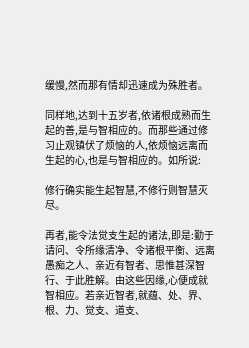缓慢,然而那有情却迅速成为殊胜者。

同样地,达到十五岁者,依诸根成熟而生起的善,是与智相应的。而那些通过修习止观镇伏了烦恼的人,依烦恼远离而生起的心,也是与智相应的。如所说:

修行确实能生起智慧,不修行则智慧灭尽。

再者,能令法觉支生起的诸法,即是:勤于请问、令所缘清净、令诸根平衡、远离愚痴之人、亲近有智者、思惟甚深智行、于此胜解。由这些因缘,心便成就智相应。若亲近智者,就蕴、处、界、根、力、觉支、道支、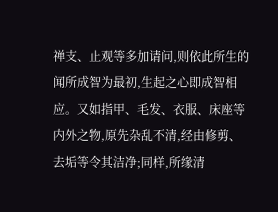禅支、止观等多加请问,则依此所生的闻所成智为最初,生起之心即成智相应。又如指甲、毛发、衣服、床座等内外之物,原先杂乱不清,经由修剪、去垢等令其洁净;同样,所缘清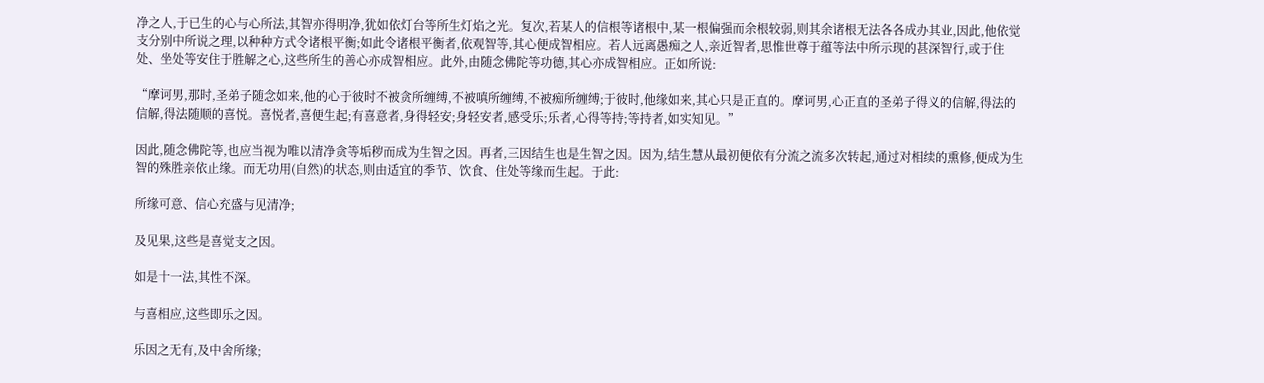净之人,于已生的心与心所法,其智亦得明净,犹如依灯台等所生灯焰之光。复次,若某人的信根等诸根中,某一根偏强而余根较弱,则其余诸根无法各各成办其业,因此,他依觉支分别中所说之理,以种种方式令诸根平衡;如此令诸根平衡者,依观智等,其心便成智相应。若人远离愚痴之人,亲近智者,思惟世尊于蕴等法中所示现的甚深智行,或于住处、坐处等安住于胜解之心,这些所生的善心亦成智相应。此外,由随念佛陀等功德,其心亦成智相应。正如所说:

“摩诃男,那时,圣弟子随念如来,他的心于彼时不被贪所缠缚,不被嗔所缠缚,不被痴所缠缚;于彼时,他缘如来,其心只是正直的。摩诃男,心正直的圣弟子得义的信解,得法的信解,得法随顺的喜悦。喜悦者,喜便生起;有喜意者,身得轻安;身轻安者,感受乐;乐者,心得等持;等持者,如实知见。”

因此,随念佛陀等,也应当视为唯以清净贪等垢秽而成为生智之因。再者,三因结生也是生智之因。因为,结生慧从最初便依有分流之流多次转起,通过对相续的熏修,便成为生智的殊胜亲依止缘。而无功用(自然)的状态,则由适宜的季节、饮食、住处等缘而生起。于此:

所缘可意、信心充盛与见清净;

及见果,这些是喜觉支之因。

如是十一法,其性不深。

与喜相应,这些即乐之因。

乐因之无有,及中舍所缘;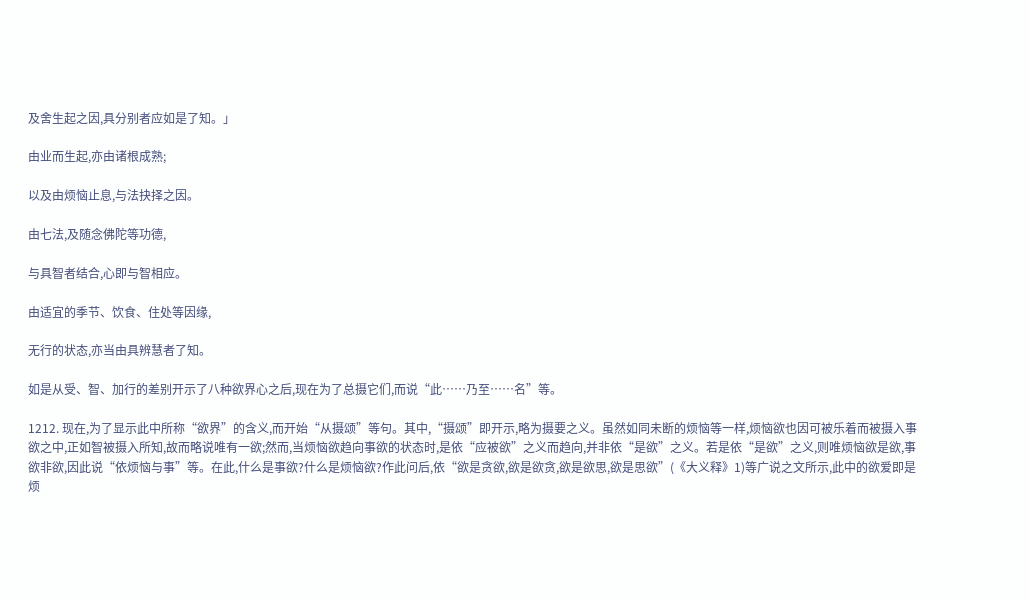及舍生起之因,具分别者应如是了知。」

由业而生起,亦由诸根成熟;

以及由烦恼止息,与法抉择之因。

由七法,及随念佛陀等功德,

与具智者结合,心即与智相应。

由适宜的季节、饮食、住处等因缘,

无行的状态,亦当由具辨慧者了知。

如是从受、智、加行的差别开示了八种欲界心之后,现在为了总摄它们,而说“此……乃至……名”等。

1212. 现在,为了显示此中所称“欲界”的含义,而开始“从摄颂”等句。其中,“摄颂”即开示,略为摄要之义。虽然如同未断的烦恼等一样,烦恼欲也因可被乐着而被摄入事欲之中,正如智被摄入所知,故而略说唯有一欲;然而,当烦恼欲趋向事欲的状态时,是依“应被欲”之义而趋向,并非依“是欲”之义。若是依“是欲”之义,则唯烦恼欲是欲,事欲非欲,因此说“依烦恼与事”等。在此,什么是事欲?什么是烦恼欲?作此问后,依“欲是贪欲,欲是欲贪,欲是欲思,欲是思欲”(《大义释》1)等广说之文所示,此中的欲爱即是烦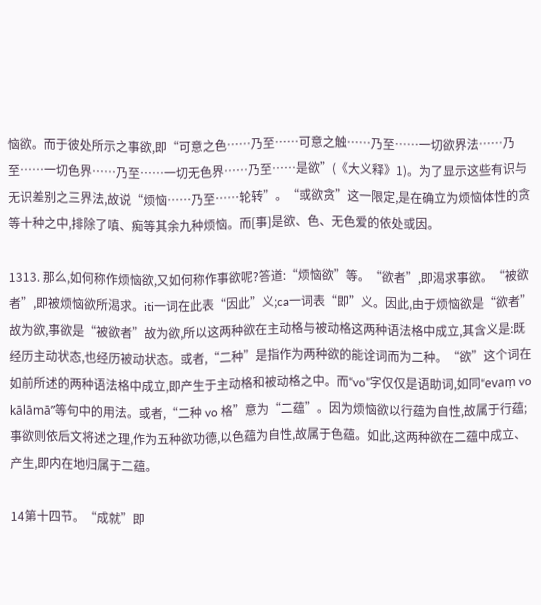恼欲。而于彼处所示之事欲,即“可意之色……乃至……可意之触……乃至……一切欲界法……乃至……一切色界……乃至……一切无色界……乃至……是欲”(《大义释》1)。为了显示这些有识与无识差别之三界法,故说“烦恼……乃至……轮转”。“或欲贪”这一限定,是在确立为烦恼体性的贪等十种之中,排除了嗔、痴等其余九种烦恼。而[事]是欲、色、无色爱的依处或因。

1313. 那么,如何称作烦恼欲,又如何称作事欲呢?答道:“烦恼欲”等。“欲者”,即渴求事欲。“被欲者”,即被烦恼欲所渴求。iti一词在此表“因此”义;ca一词表“即”义。因此,由于烦恼欲是“欲者”故为欲,事欲是“被欲者”故为欲,所以这两种欲在主动格与被动格这两种语法格中成立,其含义是:既经历主动状态,也经历被动状态。或者,“二种”是指作为两种欲的能诠词而为二种。“欲”这个词在如前所述的两种语法格中成立,即产生于主动格和被动格之中。而“vo”字仅仅是语助词,如同“evaṃ vo kālāmā”等句中的用法。或者,“二种 vo 格”意为“二蕴”。因为烦恼欲以行蕴为自性,故属于行蕴;事欲则依后文将述之理,作为五种欲功德,以色蕴为自性,故属于色蕴。如此,这两种欲在二蕴中成立、产生,即内在地归属于二蕴。

14第十四节。“成就”即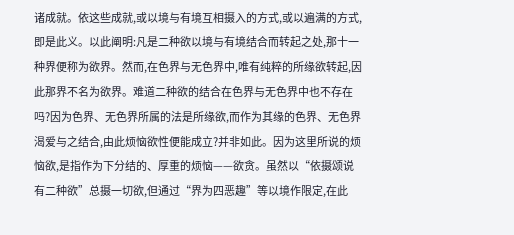诸成就。依这些成就,或以境与有境互相摄入的方式,或以遍满的方式,即是此义。以此阐明:凡是二种欲以境与有境结合而转起之处,那十一种界便称为欲界。然而,在色界与无色界中,唯有纯粹的所缘欲转起,因此那界不名为欲界。难道二种欲的结合在色界与无色界中也不存在吗?因为色界、无色界所属的法是所缘欲,而作为其缘的色界、无色界渴爱与之结合,由此烦恼欲性便能成立?并非如此。因为这里所说的烦恼欲,是指作为下分结的、厚重的烦恼——欲贪。虽然以“依摄颂说有二种欲”总摄一切欲,但通过“界为四恶趣”等以境作限定,在此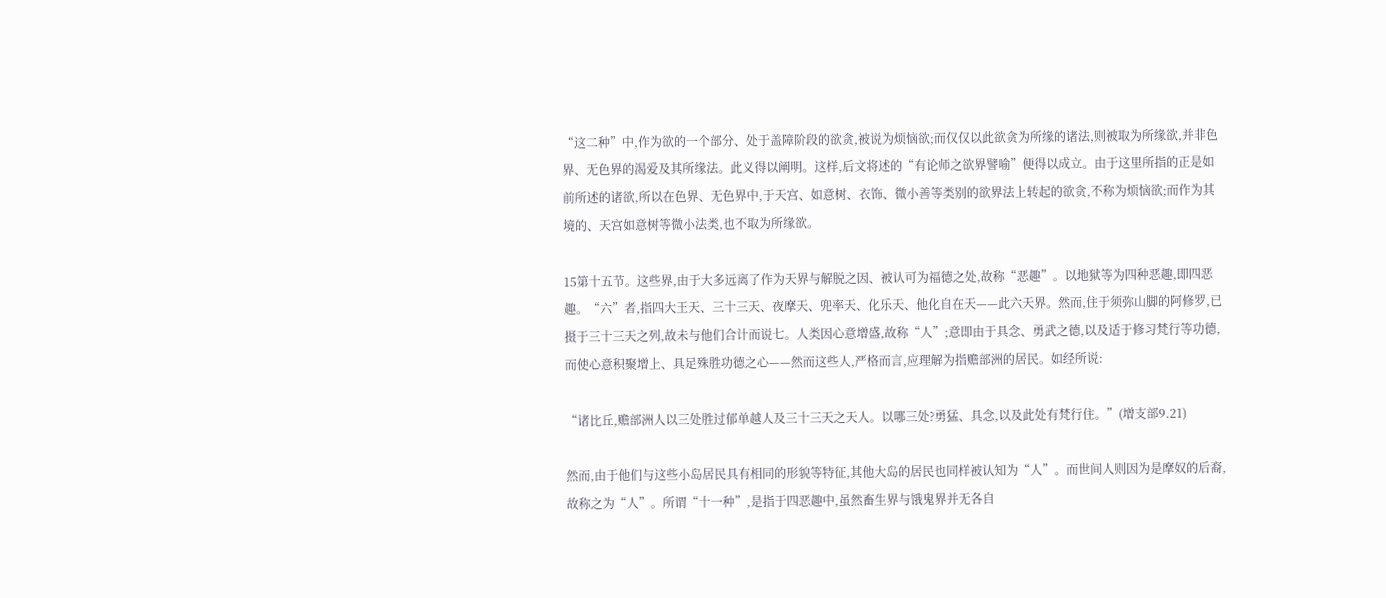“这二种”中,作为欲的一个部分、处于盖障阶段的欲贪,被说为烦恼欲;而仅仅以此欲贪为所缘的诸法,则被取为所缘欲,并非色界、无色界的渴爱及其所缘法。此义得以阐明。这样,后文将述的“有论师之欲界譬喻”便得以成立。由于这里所指的正是如前所述的诸欲,所以在色界、无色界中,于天宫、如意树、衣饰、微小善等类别的欲界法上转起的欲贪,不称为烦恼欲;而作为其境的、天宫如意树等微小法类,也不取为所缘欲。

15第十五节。这些界,由于大多远离了作为天界与解脱之因、被认可为福德之处,故称“恶趣”。以地狱等为四种恶趣,即四恶趣。“六”者,指四大王天、三十三天、夜摩天、兜率天、化乐天、他化自在天——此六天界。然而,住于须弥山脚的阿修罗,已摄于三十三天之列,故未与他们合计而说七。人类因心意增盛,故称“人”;意即由于具念、勇武之德,以及适于修习梵行等功德,而使心意积聚增上、具足殊胜功德之心——然而这些人,严格而言,应理解为指赡部洲的居民。如经所说:

“诸比丘,赡部洲人以三处胜过郁单越人及三十三天之天人。以哪三处?勇猛、具念,以及此处有梵行住。”(增支部9.21)

然而,由于他们与这些小岛居民具有相同的形貌等特征,其他大岛的居民也同样被认知为“人”。而世间人则因为是摩奴的后裔,故称之为“人”。所谓“十一种”,是指于四恶趣中,虽然畜生界与饿鬼界并无各自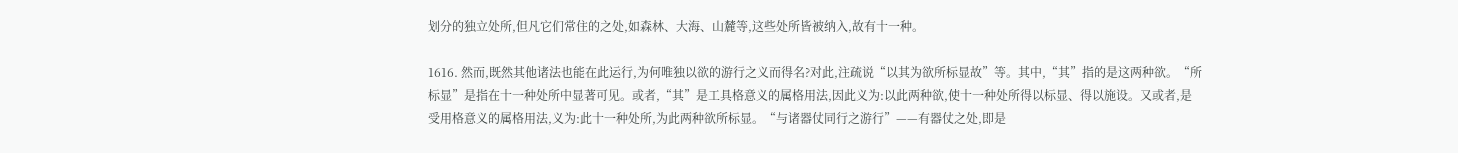划分的独立处所,但凡它们常住的之处,如森林、大海、山麓等,这些处所皆被纳入,故有十一种。

1616. 然而,既然其他诸法也能在此运行,为何唯独以欲的游行之义而得名?对此,注疏说“以其为欲所标显故”等。其中,“其”指的是这两种欲。“所标显”是指在十一种处所中显著可见。或者,“其”是工具格意义的属格用法,因此义为:以此两种欲,使十一种处所得以标显、得以施设。又或者,是受用格意义的属格用法,义为:此十一种处所,为此两种欲所标显。“与诸器仗同行之游行”——有器仗之处,即是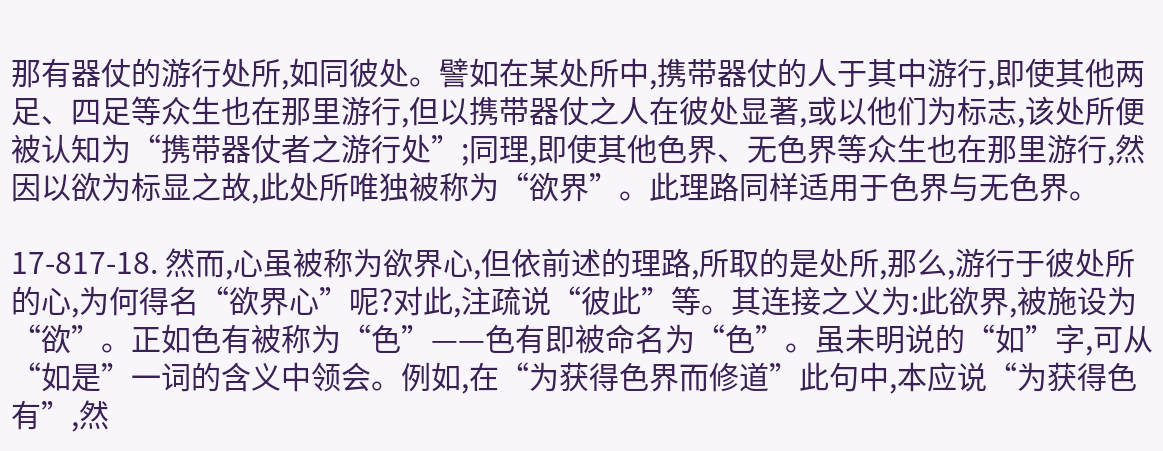那有器仗的游行处所,如同彼处。譬如在某处所中,携带器仗的人于其中游行,即使其他两足、四足等众生也在那里游行,但以携带器仗之人在彼处显著,或以他们为标志,该处所便被认知为“携带器仗者之游行处”;同理,即使其他色界、无色界等众生也在那里游行,然因以欲为标显之故,此处所唯独被称为“欲界”。此理路同样适用于色界与无色界。

17-817-18. 然而,心虽被称为欲界心,但依前述的理路,所取的是处所,那么,游行于彼处所的心,为何得名“欲界心”呢?对此,注疏说“彼此”等。其连接之义为:此欲界,被施设为“欲”。正如色有被称为“色”——色有即被命名为“色”。虽未明说的“如”字,可从“如是”一词的含义中领会。例如,在“为获得色界而修道”此句中,本应说“为获得色有”,然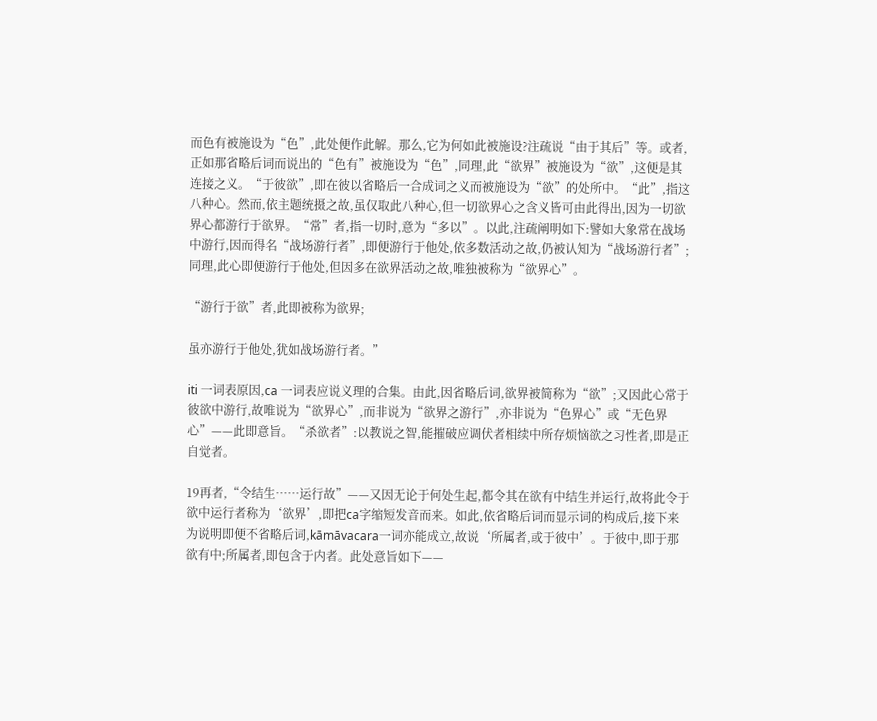而色有被施设为“色”,此处便作此解。那么,它为何如此被施设?注疏说“由于其后”等。或者,正如那省略后词而说出的“色有”被施设为“色”,同理,此“欲界”被施设为“欲”,这便是其连接之义。“于彼欲”,即在彼以省略后一合成词之义而被施设为“欲”的处所中。“此”,指这八种心。然而,依主题统摄之故,虽仅取此八种心,但一切欲界心之含义皆可由此得出,因为一切欲界心都游行于欲界。“常”者,指一切时,意为“多以”。以此,注疏阐明如下:譬如大象常在战场中游行,因而得名“战场游行者”,即便游行于他处,依多数活动之故,仍被认知为“战场游行者”;同理,此心即便游行于他处,但因多在欲界活动之故,唯独被称为“欲界心”。

“游行于欲”者,此即被称为欲界;

虽亦游行于他处,犹如战场游行者。”

iti 一词表原因,ca 一词表应说义理的合集。由此,因省略后词,欲界被简称为“欲”;又因此心常于彼欲中游行,故唯说为“欲界心”,而非说为“欲界之游行”,亦非说为“色界心”或“无色界心”——此即意旨。“杀欲者”:以教说之智,能摧破应调伏者相续中所存烦恼欲之习性者,即是正自觉者。

19再者,“令结生……运行故”——又因无论于何处生起,都令其在欲有中结生并运行,故将此令于欲中运行者称为‘欲界’,即把ca字缩短发音而来。如此,依省略后词而显示词的构成后,接下来为说明即便不省略后词,kāmāvacara一词亦能成立,故说‘所属者,或于彼中’。于彼中,即于那欲有中;所属者,即包含于内者。此处意旨如下——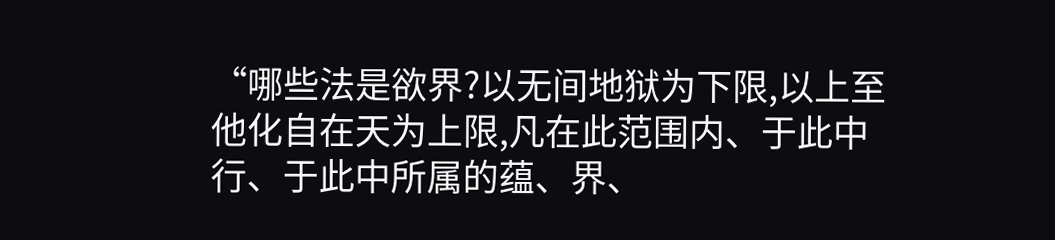“哪些法是欲界?以无间地狱为下限,以上至他化自在天为上限,凡在此范围内、于此中行、于此中所属的蕴、界、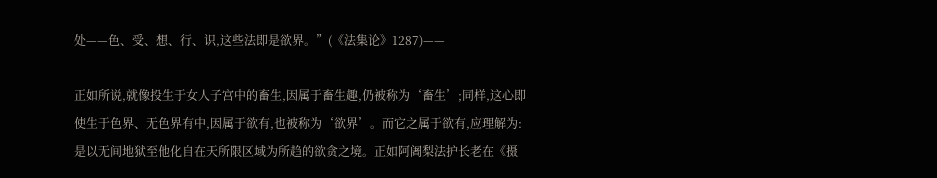处——色、受、想、行、识,这些法即是欲界。”(《法集论》1287)——

正如所说,就像投生于女人子宫中的畜生,因属于畜生趣,仍被称为‘畜生’;同样,这心即使生于色界、无色界有中,因属于欲有,也被称为‘欲界’。而它之属于欲有,应理解为:是以无间地狱至他化自在天所限区域为所趋的欲贪之境。正如阿阇梨法护长老在《摄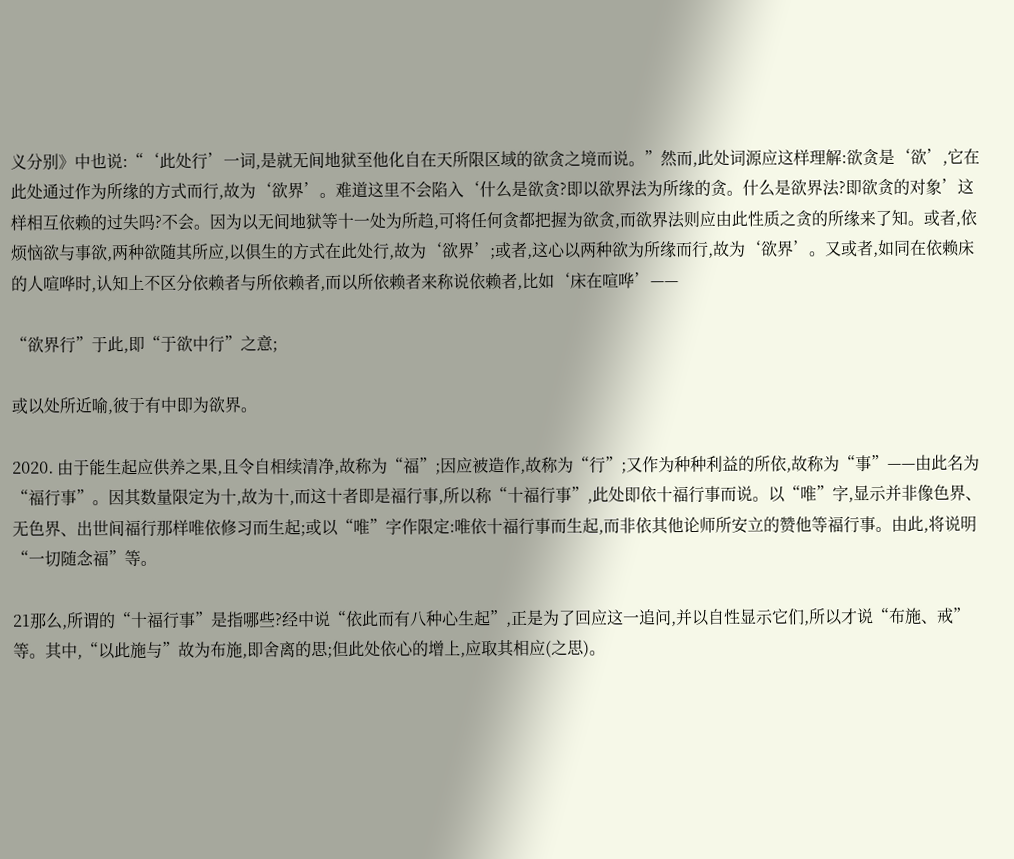义分别》中也说:“‘此处行’一词,是就无间地狱至他化自在天所限区域的欲贪之境而说。”然而,此处词源应这样理解:欲贪是‘欲’,它在此处通过作为所缘的方式而行,故为‘欲界’。难道这里不会陷入‘什么是欲贪?即以欲界法为所缘的贪。什么是欲界法?即欲贪的对象’这样相互依赖的过失吗?不会。因为以无间地狱等十一处为所趋,可将任何贪都把握为欲贪,而欲界法则应由此性质之贪的所缘来了知。或者,依烦恼欲与事欲,两种欲随其所应,以俱生的方式在此处行,故为‘欲界’;或者,这心以两种欲为所缘而行,故为‘欲界’。又或者,如同在依赖床的人喧哗时,认知上不区分依赖者与所依赖者,而以所依赖者来称说依赖者,比如‘床在喧哗’——

“欲界行”于此,即“于欲中行”之意;

或以处所近喻,彼于有中即为欲界。

2020. 由于能生起应供养之果,且令自相续清净,故称为“福”;因应被造作,故称为“行”;又作为种种利益的所依,故称为“事”——由此名为“福行事”。因其数量限定为十,故为十,而这十者即是福行事,所以称“十福行事”,此处即依十福行事而说。以“唯”字,显示并非像色界、无色界、出世间福行那样唯依修习而生起;或以“唯”字作限定:唯依十福行事而生起,而非依其他论师所安立的赞他等福行事。由此,将说明“一切随念福”等。

21那么,所谓的“十福行事”是指哪些?经中说“依此而有八种心生起”,正是为了回应这一追问,并以自性显示它们,所以才说“布施、戒”等。其中,“以此施与”故为布施,即舍离的思;但此处依心的增上,应取其相应(之思)。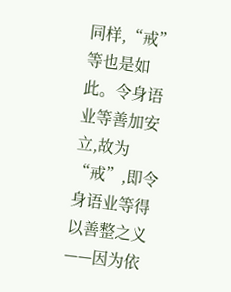同样,“戒”等也是如此。令身语业等善加安立,故为“戒”,即令身语业等得以善整之义——因为依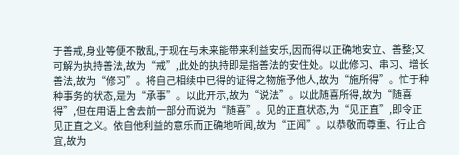于善戒,身业等便不散乱,于现在与未来能带来利益安乐,因而得以正确地安立、善整;又可解为执持善法,故为“戒”,此处的执持即是指善法的安住处。以此修习、串习、增长善法,故为“修习”。将自己相续中已得的证得之物施予他人,故为“施所得”。忙于种种事务的状态,是为“承事”。以此开示,故为“说法”。以此随喜所得,故为“随喜得”,但在用语上舍去前一部分而说为“随喜”。见的正直状态,为“见正直”,即令正见正直之义。依自他利益的意乐而正确地听闻,故为“正闻”。以恭敬而尊重、行止合宜,故为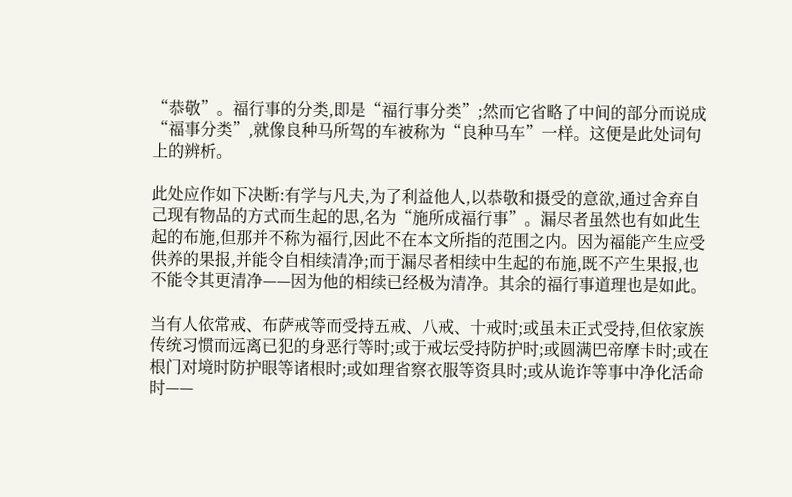“恭敬”。福行事的分类,即是“福行事分类”;然而它省略了中间的部分而说成“福事分类”,就像良种马所驾的车被称为“良种马车”一样。这便是此处词句上的辨析。

此处应作如下决断:有学与凡夫,为了利益他人,以恭敬和摄受的意欲,通过舍弃自己现有物品的方式而生起的思,名为“施所成福行事”。漏尽者虽然也有如此生起的布施,但那并不称为福行,因此不在本文所指的范围之内。因为福能产生应受供养的果报,并能令自相续清净;而于漏尽者相续中生起的布施,既不产生果报,也不能令其更清净——因为他的相续已经极为清净。其余的福行事道理也是如此。

当有人依常戒、布萨戒等而受持五戒、八戒、十戒时;或虽未正式受持,但依家族传统习惯而远离已犯的身恶行等时;或于戒坛受持防护时;或圆满巴帝摩卡时;或在根门对境时防护眼等诸根时;或如理省察衣服等资具时;或从诡诈等事中净化活命时——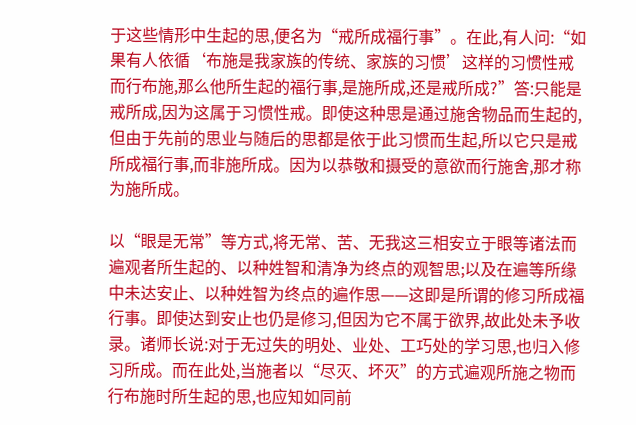于这些情形中生起的思,便名为“戒所成福行事”。在此,有人问:“如果有人依循‘布施是我家族的传统、家族的习惯’这样的习惯性戒而行布施,那么他所生起的福行事,是施所成,还是戒所成?”答:只能是戒所成,因为这属于习惯性戒。即使这种思是通过施舍物品而生起的,但由于先前的思业与随后的思都是依于此习惯而生起,所以它只是戒所成福行事,而非施所成。因为以恭敬和摄受的意欲而行施舍,那才称为施所成。

以“眼是无常”等方式,将无常、苦、无我这三相安立于眼等诸法而遍观者所生起的、以种姓智和清净为终点的观智思;以及在遍等所缘中未达安止、以种姓智为终点的遍作思——这即是所谓的修习所成福行事。即使达到安止也仍是修习,但因为它不属于欲界,故此处未予收录。诸师长说:对于无过失的明处、业处、工巧处的学习思,也归入修习所成。而在此处,当施者以“尽灭、坏灭”的方式遍观所施之物而行布施时所生起的思,也应知如同前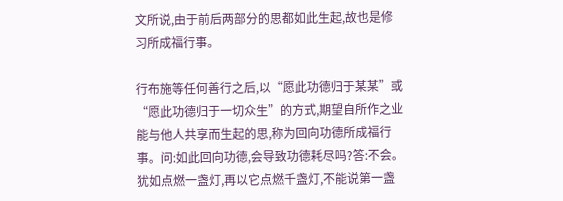文所说,由于前后两部分的思都如此生起,故也是修习所成福行事。

行布施等任何善行之后,以“愿此功德归于某某”或“愿此功德归于一切众生”的方式,期望自所作之业能与他人共享而生起的思,称为回向功德所成福行事。问:如此回向功德,会导致功德耗尽吗?答:不会。犹如点燃一盏灯,再以它点燃千盏灯,不能说第一盏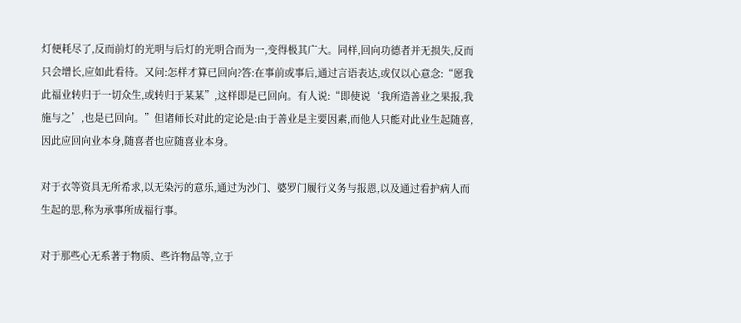灯便耗尽了,反而前灯的光明与后灯的光明合而为一,变得极其广大。同样,回向功德者并无损失,反而只会增长,应如此看待。又问:怎样才算已回向?答:在事前或事后,通过言语表达,或仅以心意念:“愿我此福业转归于一切众生,或转归于某某”,这样即是已回向。有人说:“即使说‘我所造善业之果报,我施与之’,也是已回向。”但诸师长对此的定论是:由于善业是主要因素,而他人只能对此业生起随喜,因此应回向业本身,随喜者也应随喜业本身。

对于衣等资具无所希求,以无染污的意乐,通过为沙门、婆罗门履行义务与报恩,以及通过看护病人而生起的思,称为承事所成福行事。

对于那些心无系著于物质、些许物品等,立于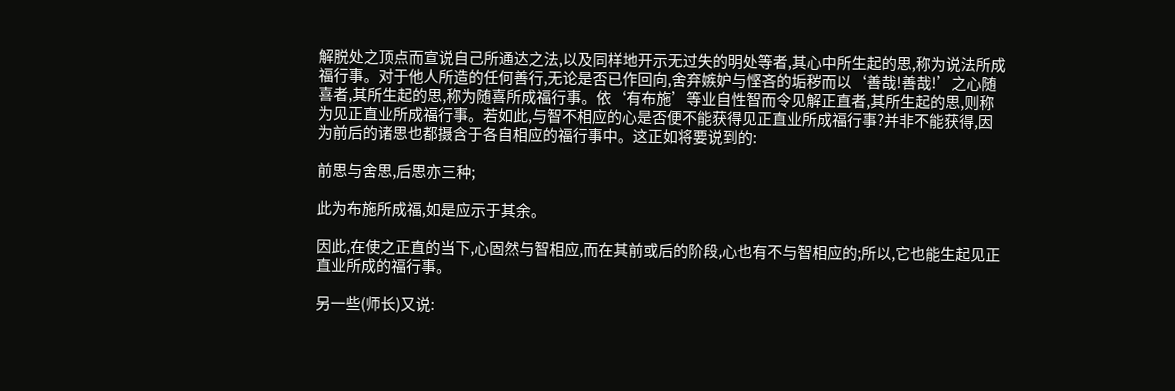解脱处之顶点而宣说自己所通达之法,以及同样地开示无过失的明处等者,其心中所生起的思,称为说法所成福行事。对于他人所造的任何善行,无论是否已作回向,舍弃嫉妒与悭吝的垢秽而以‘善哉!善哉!’之心随喜者,其所生起的思,称为随喜所成福行事。依‘有布施’等业自性智而令见解正直者,其所生起的思,则称为见正直业所成福行事。若如此,与智不相应的心是否便不能获得见正直业所成福行事?并非不能获得,因为前后的诸思也都摄含于各自相应的福行事中。这正如将要说到的:

前思与舍思,后思亦三种;

此为布施所成福,如是应示于其余。

因此,在使之正直的当下,心固然与智相应,而在其前或后的阶段,心也有不与智相应的;所以,它也能生起见正直业所成的福行事。

另一些(师长)又说: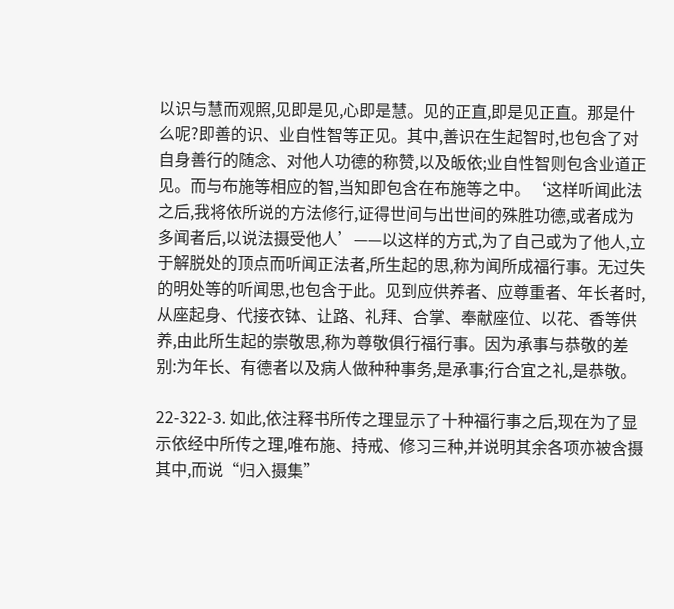以识与慧而观照,见即是见,心即是慧。见的正直,即是见正直。那是什么呢?即善的识、业自性智等正见。其中,善识在生起智时,也包含了对自身善行的随念、对他人功德的称赞,以及皈依;业自性智则包含业道正见。而与布施等相应的智,当知即包含在布施等之中。‘这样听闻此法之后,我将依所说的方法修行,证得世间与出世间的殊胜功德,或者成为多闻者后,以说法摄受他人’——以这样的方式,为了自己或为了他人,立于解脱处的顶点而听闻正法者,所生起的思,称为闻所成福行事。无过失的明处等的听闻思,也包含于此。见到应供养者、应尊重者、年长者时,从座起身、代接衣钵、让路、礼拜、合掌、奉献座位、以花、香等供养,由此所生起的崇敬思,称为尊敬俱行福行事。因为承事与恭敬的差别:为年长、有德者以及病人做种种事务,是承事;行合宜之礼,是恭敬。

22-322-3. 如此,依注释书所传之理显示了十种福行事之后,现在为了显示依经中所传之理,唯布施、持戒、修习三种,并说明其余各项亦被含摄其中,而说“归入摄集”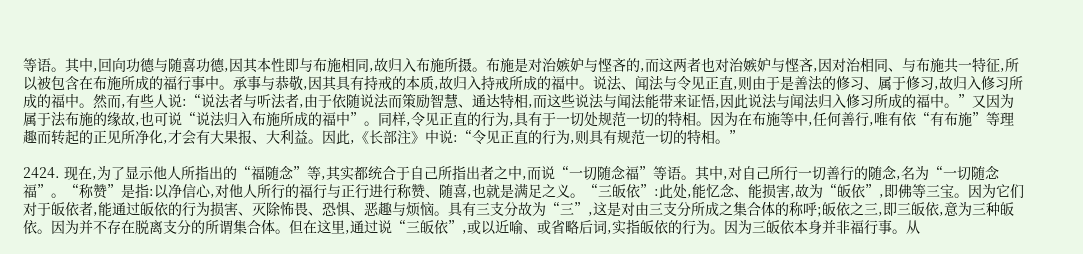等语。其中,回向功德与随喜功德,因其本性即与布施相同,故归入布施所摄。布施是对治嫉妒与悭吝的,而这两者也对治嫉妒与悭吝,因对治相同、与布施共一特征,所以被包含在布施所成的福行事中。承事与恭敬,因其具有持戒的本质,故归入持戒所成的福中。说法、闻法与令见正直,则由于是善法的修习、属于修习,故归入修习所成的福中。然而,有些人说:“说法者与听法者,由于依随说法而策励智慧、通达特相,而这些说法与闻法能带来证悟,因此说法与闻法归入修习所成的福中。”又因为属于法布施的缘故,也可说“说法归入布施所成的福中”。同样,令见正直的行为,具有于一切处规范一切的特相。因为在布施等中,任何善行,唯有依“有布施”等理趣而转起的正见所净化,才会有大果报、大利益。因此,《长部注》中说:“令见正直的行为,则具有规范一切的特相。”

2424. 现在,为了显示他人所指出的“福随念”等,其实都统合于自己所指出者之中,而说“一切随念福”等语。其中,对自己所行一切善行的随念,名为“一切随念福”。“称赞”是指:以净信心,对他人所行的福行与正行进行称赞、随喜,也就是满足之义。“三皈依”:此处,能忆念、能损害,故为“皈依”,即佛等三宝。因为它们对于皈依者,能通过皈依的行为损害、灭除怖畏、恐惧、恶趣与烦恼。具有三支分故为“三”,这是对由三支分所成之集合体的称呼;皈依之三,即三皈依,意为三种皈依。因为并不存在脱离支分的所谓集合体。但在这里,通过说“三皈依”,或以近喻、或省略后词,实指皈依的行为。因为三皈依本身并非福行事。从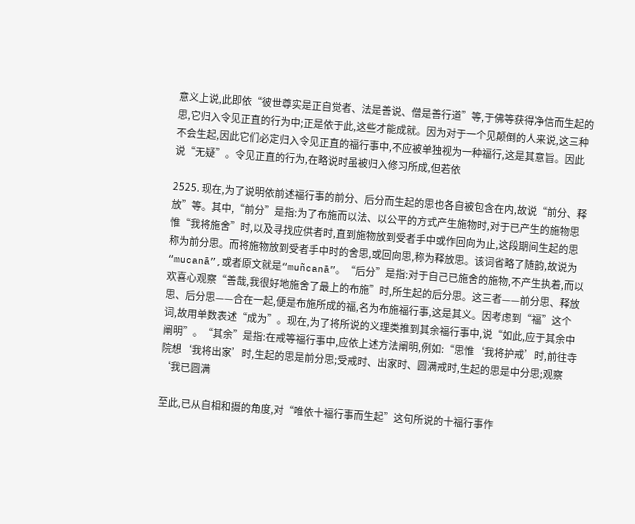意义上说,此即依“彼世尊实是正自觉者、法是善说、僧是善行道”等,于佛等获得净信而生起的思,它归入令见正直的行为中;正是依于此,这些才能成就。因为对于一个见颠倒的人来说,这三种不会生起,因此它们必定归入令见正直的福行事中,不应被单独视为一种福行,这是其意旨。因此说“无疑”。令见正直的行为,在略说时虽被归入修习所成,但若依

2525. 现在,为了说明依前述福行事的前分、后分而生起的思也各自被包含在内,故说“前分、释放”等。其中,“前分”是指:为了布施而以法、以公平的方式产生施物时,对于已产生的施物思惟“我将施舍”时,以及寻找应供者时,直到施物放到受者手中或作回向为止,这段期间生起的思称为前分思。而将施物放到受者手中时的舍思,或回向思,称为释放思。该词省略了随韵,故说为“mucanā”,或者原文就是“muñcanā”。“后分”是指:对于自己已施舍的施物,不产生执着,而以欢喜心观察“善哉,我很好地施舍了最上的布施”时,所生起的后分思。这三者——前分思、释放思、后分思——合在一起,便是布施所成的福,名为布施福行事,这是其义。因考虑到“福”这个词,故用单数表述“成为”。现在,为了将所说的义理类推到其余福行事中,说“如此,应于其余中阐明”。“其余”是指:在戒等福行事中,应依上述方法阐明,例如:“思惟‘我将护戒’时,前往寺院想‘我将出家’时,生起的思是前分思;受戒时、出家时、圆满戒时,生起的思是中分思;观察‘我已圆满

至此,已从自相和摄的角度,对“唯依十福行事而生起”这句所说的十福行事作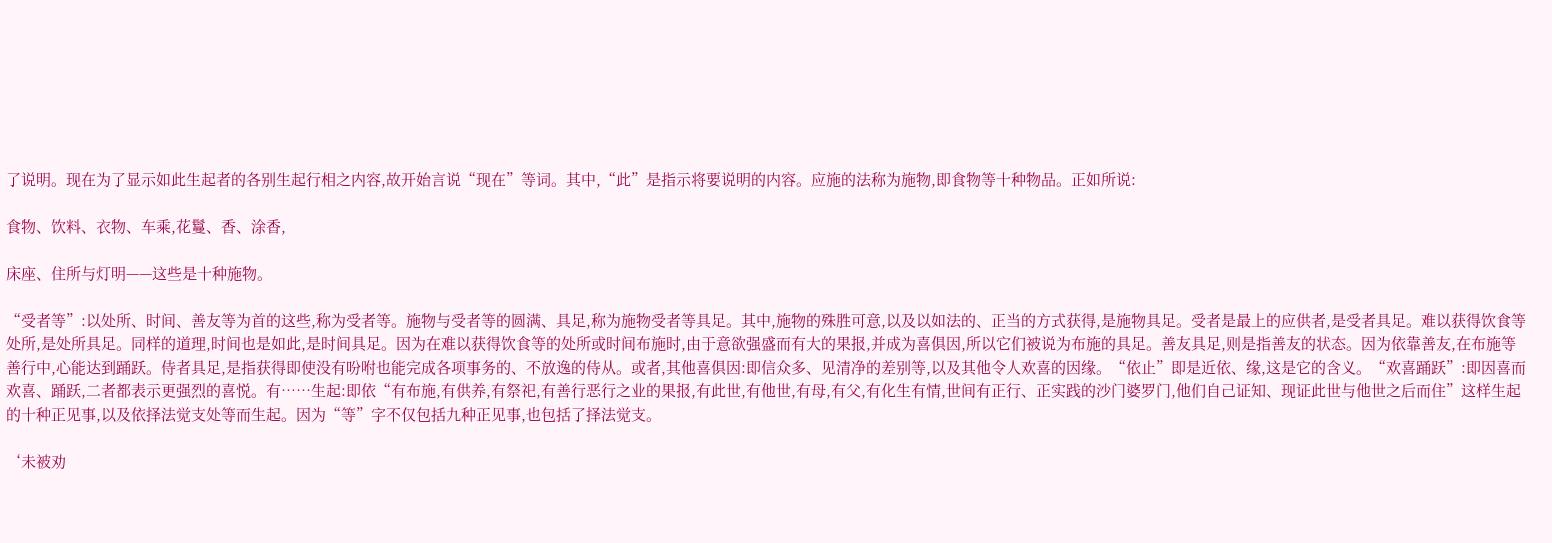了说明。现在为了显示如此生起者的各别生起行相之内容,故开始言说“现在”等词。其中,“此”是指示将要说明的内容。应施的法称为施物,即食物等十种物品。正如所说:

食物、饮料、衣物、车乘,花鬘、香、涂香,

床座、住所与灯明——这些是十种施物。

“受者等”:以处所、时间、善友等为首的这些,称为受者等。施物与受者等的圆满、具足,称为施物受者等具足。其中,施物的殊胜可意,以及以如法的、正当的方式获得,是施物具足。受者是最上的应供者,是受者具足。难以获得饮食等处所,是处所具足。同样的道理,时间也是如此,是时间具足。因为在难以获得饮食等的处所或时间布施时,由于意欲强盛而有大的果报,并成为喜俱因,所以它们被说为布施的具足。善友具足,则是指善友的状态。因为依靠善友,在布施等善行中,心能达到踊跃。侍者具足,是指获得即使没有吩咐也能完成各项事务的、不放逸的侍从。或者,其他喜俱因:即信众多、见清净的差别等,以及其他令人欢喜的因缘。“依止”即是近依、缘,这是它的含义。“欢喜踊跃”:即因喜而欢喜、踊跃,二者都表示更强烈的喜悦。有……生起:即依“有布施,有供养,有祭祀,有善行恶行之业的果报,有此世,有他世,有母,有父,有化生有情,世间有正行、正实践的沙门婆罗门,他们自己证知、现证此世与他世之后而住”这样生起的十种正见事,以及依择法觉支处等而生起。因为“等”字不仅包括九种正见事,也包括了择法觉支。

‘未被劝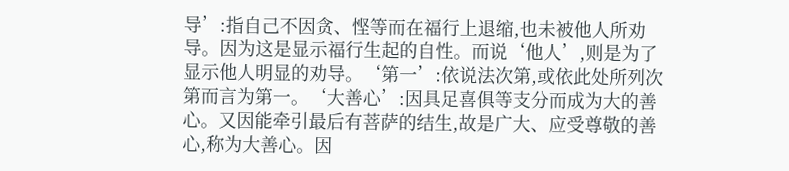导’:指自己不因贪、悭等而在福行上退缩,也未被他人所劝导。因为这是显示福行生起的自性。而说‘他人’,则是为了显示他人明显的劝导。‘第一’:依说法次第,或依此处所列次第而言为第一。‘大善心’:因具足喜俱等支分而成为大的善心。又因能牵引最后有菩萨的结生,故是广大、应受尊敬的善心,称为大善心。因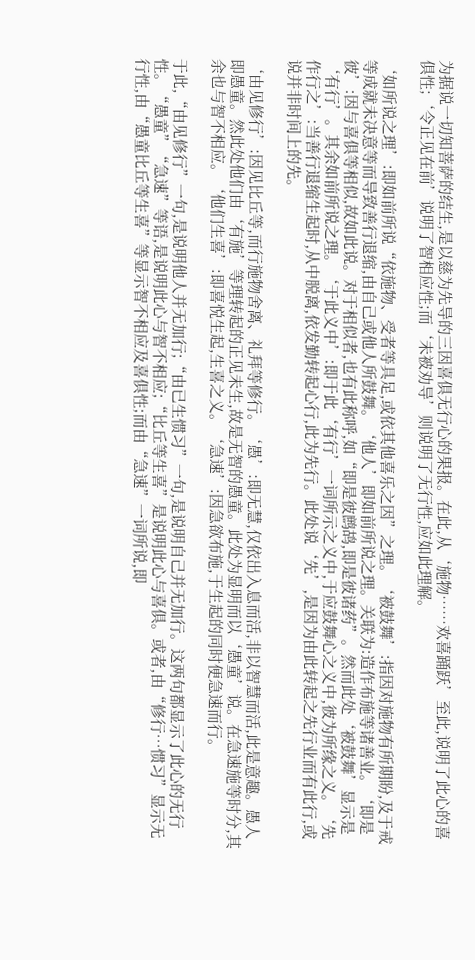为据说一切知菩萨的结生,是以慈为先导的三因喜俱无行心的果报。在此,从‘施物……欢喜踊跃’至此,说明了此心的喜俱性;‘令正见在前’说明了智相应性;而‘未被劝导’则说明了无行性,应如此理解。

‘如所说之理’:即如前所说“依施物、受者等具足,或依其他喜乐之因”之理。‘被鼓舞’:指因对施物有所期盼,及于戒等成就未决意等而导致善行退缩,由自己或他人所鼓舞。‘他人’即如前所说之理。关联为:造作布施等诸善业。‘即是彼’:因与喜俱等相似,故如此说。对于相似者,也有此称呼,如“即是彼鹧鸪,即是彼诸药”。然而此处‘被鼓舞’显示是‘有行’。其余如前所说之理。‘于此义中’:即于此‘有行’一词所示之义中,于应鼓舞心之义中,彼为所缘之义。‘先作行之’:当善行退缩生起时,从中脱离,依发勤转起心行,此为先行。此处说‘先’,是因为由此转起之先行业而有此行,或说并非时间上的先。

‘由见修行’:因见比丘等,而行施物舍离、礼拜等修行。‘愚’:即无慧,仅依出入息而活,非以智慧而活,此是意趣。愚人即愚童。然此处他们由‘有施’等理转起的正见未生,故是无智的愚童。此处为显明而以‘愚童’说。在急速施等时分,其余也与智不相应。‘他们生喜’:即喜悦生起,生喜之义。‘急速’:因急欲布施,于生起的同时便急速而行。

于此,“由见修行”一句,是说明他人并无加行;“由已生惯习”一句,是说明自己并无加行。这两句都显示了此心的无行性。“愚童”“急速”等语,是说明此心与智不相应;“比丘等生喜”是说明此心与喜俱。或者,由“修行…惯习”显示无行性,由“愚童比丘等生喜”等显示智不相应及喜俱性;而由“急速”一词所说,即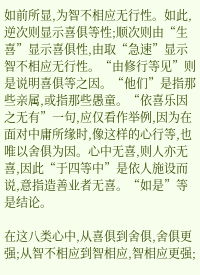如前所显,为智不相应无行性。如此,逆次则显示喜俱等性;顺次则由“生喜”显示喜俱性,由取“急速”显示智不相应无行性。“由修行等见”则是说明喜俱等之因。“他们”是指那些亲属,或指那些愚童。“依喜乐因之无有”一句,应仅看作举例,因为在面对中庸所缘时,像这样的心行等,也唯以舍俱为因。心中无喜,则人亦无喜,因此“于四等中”是依人施设而说,意指造善业者无喜。“如是”等是结论。

在这八类心中,从喜俱到舍俱,舍俱更强;从智不相应到智相应,智相应更强;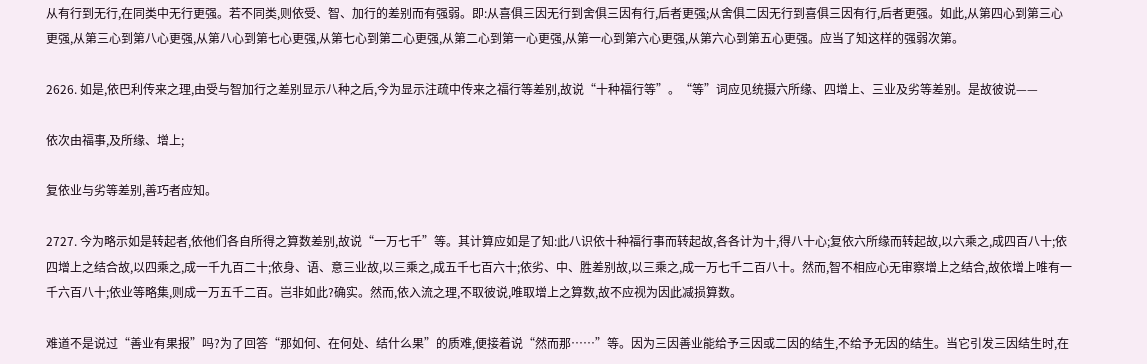从有行到无行,在同类中无行更强。若不同类,则依受、智、加行的差别而有强弱。即:从喜俱三因无行到舍俱三因有行,后者更强;从舍俱二因无行到喜俱三因有行,后者更强。如此,从第四心到第三心更强,从第三心到第八心更强,从第八心到第七心更强,从第七心到第二心更强,从第二心到第一心更强,从第一心到第六心更强,从第六心到第五心更强。应当了知这样的强弱次第。

2626. 如是,依巴利传来之理,由受与智加行之差别显示八种之后,今为显示注疏中传来之福行等差别,故说“十种福行等”。“等”词应见统摄六所缘、四增上、三业及劣等差别。是故彼说——

依次由福事,及所缘、增上;

复依业与劣等差别,善巧者应知。

2727. 今为略示如是转起者,依他们各自所得之算数差别,故说“一万七千”等。其计算应如是了知:此八识依十种福行事而转起故,各各计为十,得八十心;复依六所缘而转起故,以六乘之,成四百八十;依四增上之结合故,以四乘之,成一千九百二十;依身、语、意三业故,以三乘之,成五千七百六十;依劣、中、胜差别故,以三乘之,成一万七千二百八十。然而,智不相应心无审察增上之结合,故依增上唯有一千六百八十;依业等略集,则成一万五千二百。岂非如此?确实。然而,依入流之理,不取彼说,唯取增上之算数,故不应视为因此减损算数。

难道不是说过“善业有果报”吗?为了回答“那如何、在何处、结什么果”的质难,便接着说“然而那……”等。因为三因善业能给予三因或二因的结生,不给予无因的结生。当它引发三因结生时,在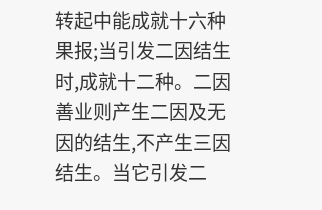转起中能成就十六种果报;当引发二因结生时,成就十二种。二因善业则产生二因及无因的结生,不产生三因结生。当它引发二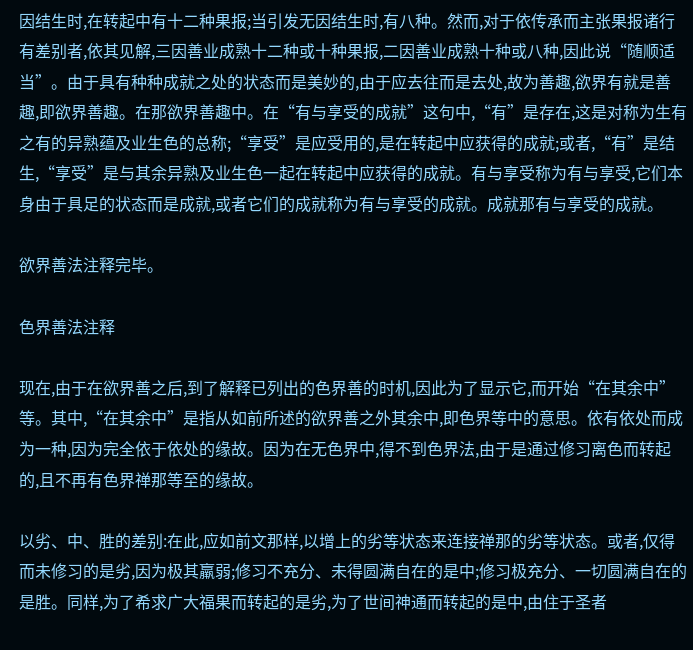因结生时,在转起中有十二种果报;当引发无因结生时,有八种。然而,对于依传承而主张果报诸行有差别者,依其见解,三因善业成熟十二种或十种果报,二因善业成熟十种或八种,因此说“随顺适当”。由于具有种种成就之处的状态而是美妙的,由于应去往而是去处,故为善趣,欲界有就是善趣,即欲界善趣。在那欲界善趣中。在“有与享受的成就”这句中,“有”是存在,这是对称为生有之有的异熟蕴及业生色的总称;“享受”是应受用的,是在转起中应获得的成就;或者,“有”是结生,“享受”是与其余异熟及业生色一起在转起中应获得的成就。有与享受称为有与享受,它们本身由于具足的状态而是成就,或者它们的成就称为有与享受的成就。成就那有与享受的成就。

欲界善法注释完毕。

色界善法注释

现在,由于在欲界善之后,到了解释已列出的色界善的时机,因此为了显示它,而开始“在其余中”等。其中,“在其余中”是指从如前所述的欲界善之外其余中,即色界等中的意思。依有依处而成为一种,因为完全依于依处的缘故。因为在无色界中,得不到色界法,由于是通过修习离色而转起的,且不再有色界禅那等至的缘故。

以劣、中、胜的差别:在此,应如前文那样,以增上的劣等状态来连接禅那的劣等状态。或者,仅得而未修习的是劣,因为极其羸弱;修习不充分、未得圆满自在的是中;修习极充分、一切圆满自在的是胜。同样,为了希求广大福果而转起的是劣,为了世间神通而转起的是中,由住于圣者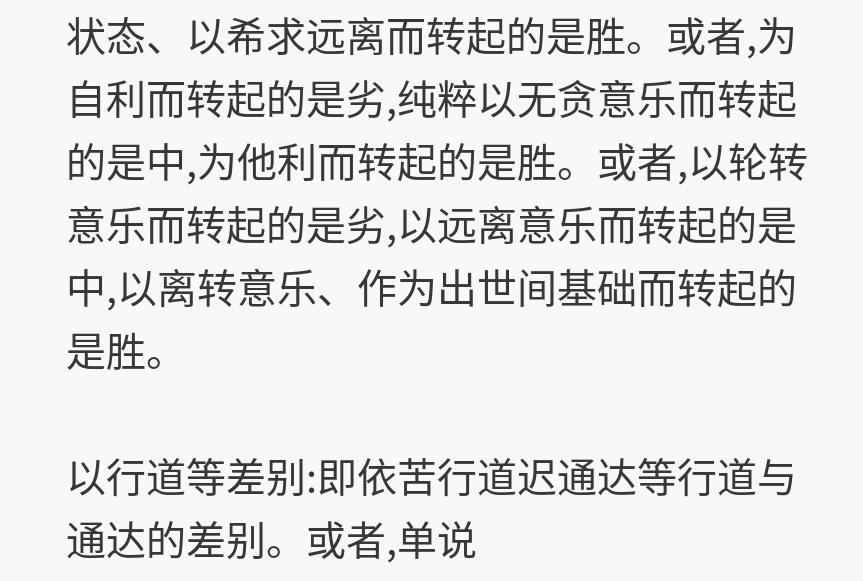状态、以希求远离而转起的是胜。或者,为自利而转起的是劣,纯粹以无贪意乐而转起的是中,为他利而转起的是胜。或者,以轮转意乐而转起的是劣,以远离意乐而转起的是中,以离转意乐、作为出世间基础而转起的是胜。

以行道等差别:即依苦行道迟通达等行道与通达的差别。或者,单说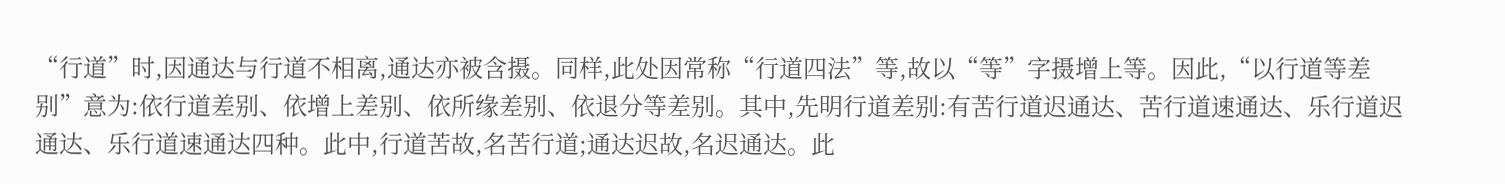“行道”时,因通达与行道不相离,通达亦被含摄。同样,此处因常称“行道四法”等,故以“等”字摄增上等。因此,“以行道等差别”意为:依行道差别、依增上差别、依所缘差别、依退分等差别。其中,先明行道差别:有苦行道迟通达、苦行道速通达、乐行道迟通达、乐行道速通达四种。此中,行道苦故,名苦行道;通达迟故,名迟通达。此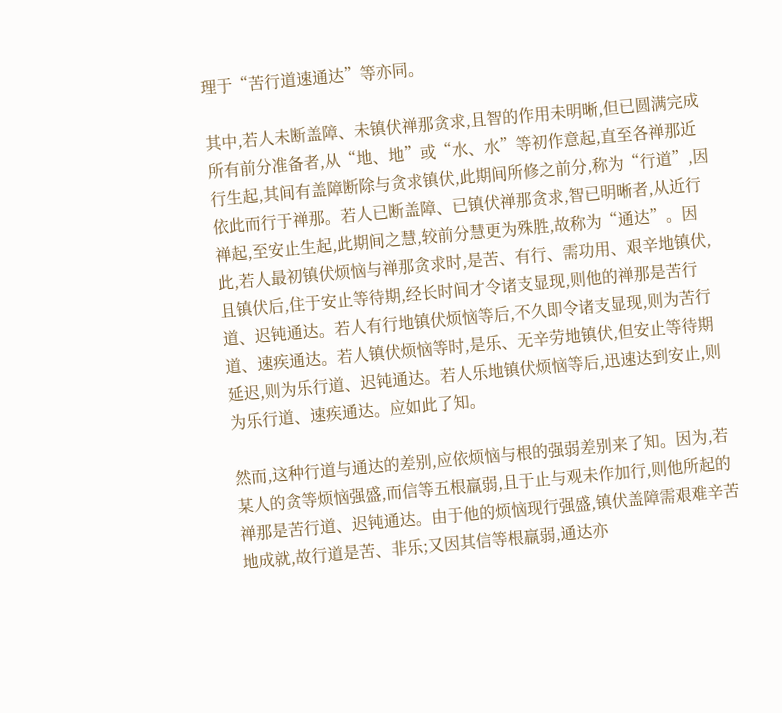理于“苦行道速通达”等亦同。

其中,若人未断盖障、未镇伏禅那贪求,且智的作用未明晰,但已圆满完成所有前分准备者,从“地、地”或“水、水”等初作意起,直至各禅那近行生起,其间有盖障断除与贪求镇伏,此期间所修之前分,称为“行道”,因依此而行于禅那。若人已断盖障、已镇伏禅那贪求,智已明晰者,从近行禅起,至安止生起,此期间之慧,较前分慧更为殊胜,故称为“通达”。因此,若人最初镇伏烦恼与禅那贪求时,是苦、有行、需功用、艰辛地镇伏,且镇伏后,住于安止等待期,经长时间才令诸支显现,则他的禅那是苦行道、迟钝通达。若人有行地镇伏烦恼等后,不久即令诸支显现,则为苦行道、速疾通达。若人镇伏烦恼等时,是乐、无辛劳地镇伏,但安止等待期延迟,则为乐行道、迟钝通达。若人乐地镇伏烦恼等后,迅速达到安止,则为乐行道、速疾通达。应如此了知。

然而,这种行道与通达的差别,应依烦恼与根的强弱差别来了知。因为,若某人的贪等烦恼强盛,而信等五根羸弱,且于止与观未作加行,则他所起的禅那是苦行道、迟钝通达。由于他的烦恼现行强盛,镇伏盖障需艰难辛苦地成就,故行道是苦、非乐;又因其信等根羸弱,通达亦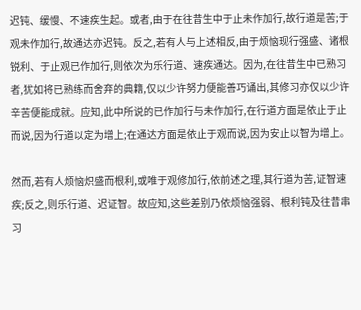迟钝、缓慢、不速疾生起。或者,由于在往昔生中于止未作加行,故行道是苦;于观未作加行,故通达亦迟钝。反之,若有人与上述相反,由于烦恼现行强盛、诸根锐利、于止观已作加行,则依次为乐行道、速疾通达。因为,在往昔生中已熟习者,犹如将已熟练而舍弃的典籍,仅以少许努力便能善巧诵出,其修习亦仅以少许辛苦便能成就。应知,此中所说的已作加行与未作加行,在行道方面是依止于止而说,因为行道以定为增上;在通达方面是依止于观而说,因为安止以智为增上。

然而,若有人烦恼炽盛而根利,或唯于观修加行,依前述之理,其行道为苦,证智速疾;反之,则乐行道、迟证智。故应知,这些差别乃依烦恼强弱、根利钝及往昔串习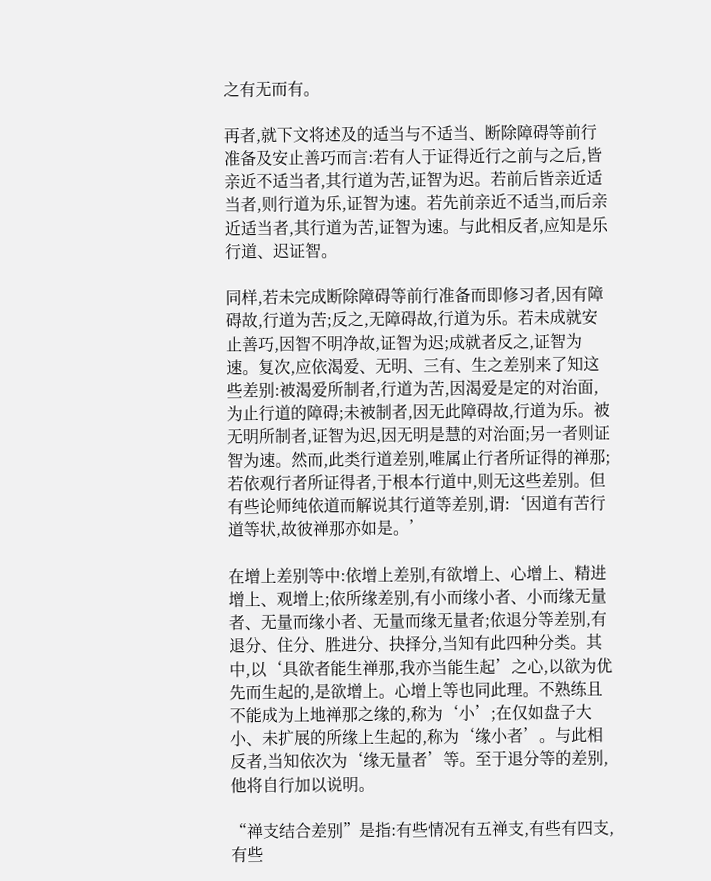之有无而有。

再者,就下文将述及的适当与不适当、断除障碍等前行准备及安止善巧而言:若有人于证得近行之前与之后,皆亲近不适当者,其行道为苦,证智为迟。若前后皆亲近适当者,则行道为乐,证智为速。若先前亲近不适当,而后亲近适当者,其行道为苦,证智为速。与此相反者,应知是乐行道、迟证智。

同样,若未完成断除障碍等前行准备而即修习者,因有障碍故,行道为苦;反之,无障碍故,行道为乐。若未成就安止善巧,因智不明净故,证智为迟;成就者反之,证智为速。复次,应依渴爱、无明、三有、生之差别来了知这些差别:被渴爱所制者,行道为苦,因渴爱是定的对治面,为止行道的障碍;未被制者,因无此障碍故,行道为乐。被无明所制者,证智为迟,因无明是慧的对治面;另一者则证智为速。然而,此类行道差别,唯属止行者所证得的禅那;若依观行者所证得者,于根本行道中,则无这些差别。但有些论师纯依道而解说其行道等差别,谓:‘因道有苦行道等状,故彼禅那亦如是。’

在增上差别等中:依增上差别,有欲增上、心增上、精进增上、观增上;依所缘差别,有小而缘小者、小而缘无量者、无量而缘小者、无量而缘无量者;依退分等差别,有退分、住分、胜进分、抉择分,当知有此四种分类。其中,以‘具欲者能生禅那,我亦当能生起’之心,以欲为优先而生起的,是欲增上。心增上等也同此理。不熟练且不能成为上地禅那之缘的,称为‘小’;在仅如盘子大小、未扩展的所缘上生起的,称为‘缘小者’。与此相反者,当知依次为‘缘无量者’等。至于退分等的差别,他将自行加以说明。

“禅支结合差别”是指:有些情况有五禅支,有些有四支,有些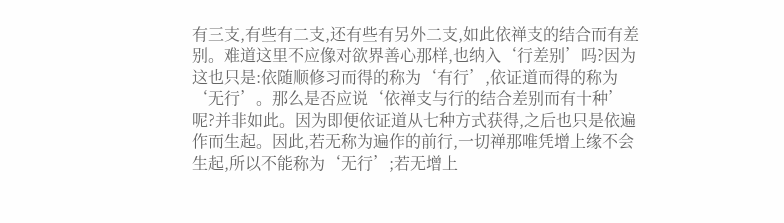有三支,有些有二支,还有些有另外二支,如此依禅支的结合而有差别。难道这里不应像对欲界善心那样,也纳入‘行差别’吗?因为这也只是:依随顺修习而得的称为‘有行’,依证道而得的称为‘无行’。那么是否应说‘依禅支与行的结合差别而有十种’呢?并非如此。因为即便依证道从七种方式获得,之后也只是依遍作而生起。因此,若无称为遍作的前行,一切禅那唯凭增上缘不会生起,所以不能称为‘无行’;若无增上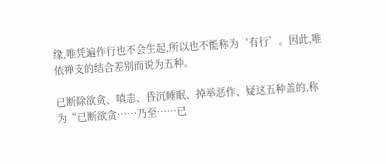缘,唯凭遍作行也不会生起,所以也不能称为‘有行’。因此,唯依禅支的结合差别而说为五种。

已断除欲贪、嗔恚、昏沉睡眠、掉举恶作、疑这五种盖的,称为“已断欲贪……乃至……已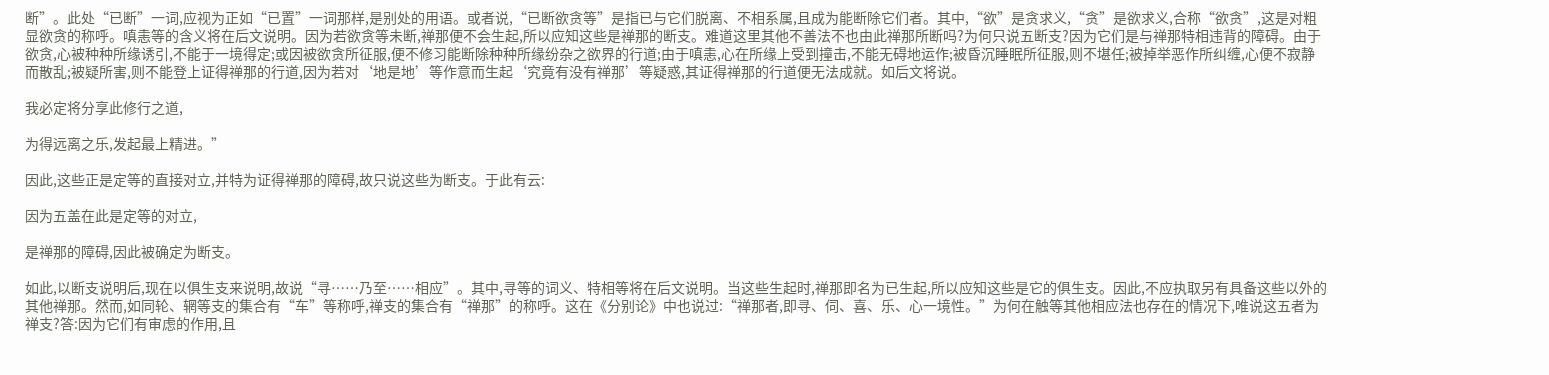断”。此处“已断”一词,应视为正如“已置”一词那样,是别处的用语。或者说,“已断欲贪等”是指已与它们脱离、不相系属,且成为能断除它们者。其中,“欲”是贪求义,“贪”是欲求义,合称“欲贪”,这是对粗显欲贪的称呼。嗔恚等的含义将在后文说明。因为若欲贪等未断,禅那便不会生起,所以应知这些是禅那的断支。难道这里其他不善法不也由此禅那所断吗?为何只说五断支?因为它们是与禅那特相违背的障碍。由于欲贪,心被种种所缘诱引,不能于一境得定;或因被欲贪所征服,便不修习能断除种种所缘纷杂之欲界的行道;由于嗔恚,心在所缘上受到撞击,不能无碍地运作;被昏沉睡眠所征服,则不堪任;被掉举恶作所纠缠,心便不寂静而散乱;被疑所害,则不能登上证得禅那的行道,因为若对‘地是地’等作意而生起‘究竟有没有禅那’等疑惑,其证得禅那的行道便无法成就。如后文将说。

我必定将分享此修行之道,

为得远离之乐,发起最上精进。”

因此,这些正是定等的直接对立,并特为证得禅那的障碍,故只说这些为断支。于此有云:

因为五盖在此是定等的对立,

是禅那的障碍,因此被确定为断支。

如此,以断支说明后,现在以俱生支来说明,故说“寻……乃至……相应”。其中,寻等的词义、特相等将在后文说明。当这些生起时,禅那即名为已生起,所以应知这些是它的俱生支。因此,不应执取另有具备这些以外的其他禅那。然而,如同轮、辋等支的集合有“车”等称呼,禅支的集合有“禅那”的称呼。这在《分别论》中也说过:“禅那者,即寻、伺、喜、乐、心一境性。”为何在触等其他相应法也存在的情况下,唯说这五者为禅支?答:因为它们有审虑的作用,且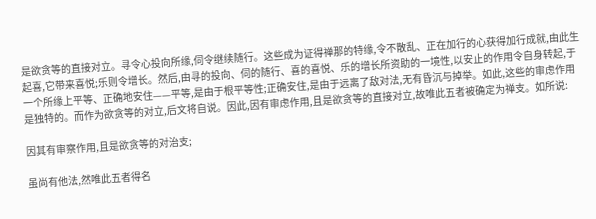是欲贪等的直接对立。寻令心投向所缘,伺令继续随行。这些成为证得禅那的特缘,令不散乱、正在加行的心获得加行成就,由此生起喜,它带来喜悦;乐则令增长。然后,由寻的投向、伺的随行、喜的喜悦、乐的增长所资助的一境性,以安止的作用令自身转起,于一个所缘上平等、正确地安住——平等,是由于根平等性;正确安住,是由于远离了敌对法,无有昏沉与掉举。如此,这些的审虑作用是独特的。而作为欲贪等的对立,后文将自说。因此,因有审虑作用,且是欲贪等的直接对立,故唯此五者被确定为禅支。如所说:

因其有审察作用,且是欲贪等的对治支;

虽尚有他法,然唯此五者得名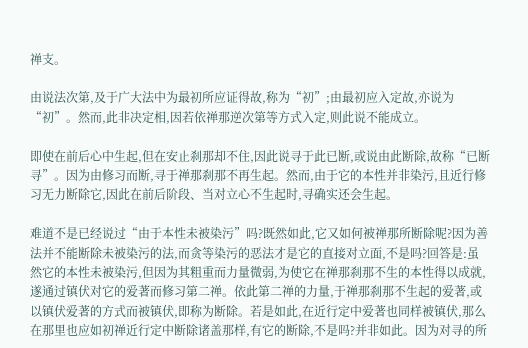禅支。

由说法次第,及于广大法中为最初所应证得故,称为“初”;由最初应入定故,亦说为“初”。然而,此非决定相,因若依禅那逆次第等方式入定,则此说不能成立。

即使在前后心中生起,但在安止刹那却不住,因此说寻于此已断,或说由此断除,故称“已断寻”。因为由修习而断,寻于禅那刹那不再生起。然而,由于它的本性并非染污,且近行修习无力断除它,因此在前后阶段、当对立心不生起时,寻确实还会生起。

难道不是已经说过“由于本性未被染污”吗?既然如此,它又如何被禅那所断除呢?因为善法并不能断除未被染污的法,而贪等染污的恶法才是它的直接对立面,不是吗?回答是:虽然它的本性未被染污,但因为其粗重而力量微弱,为使它在禅那刹那不生的本性得以成就,遂通过镇伏对它的爱著而修习第二禅。依此第二禅的力量,于禅那刹那不生起的爱著,或以镇伏爱著的方式而被镇伏,即称为断除。若是如此,在近行定中爱著也同样被镇伏,那么在那里也应如初禅近行定中断除诸盖那样,有它的断除,不是吗?并非如此。因为对寻的所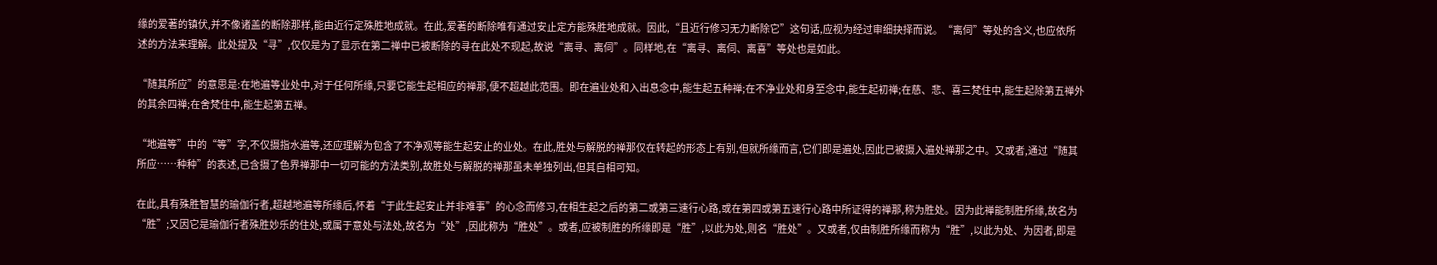缘的爱著的镇伏,并不像诸盖的断除那样,能由近行定殊胜地成就。在此,爱著的断除唯有通过安止定方能殊胜地成就。因此,“且近行修习无力断除它”这句话,应视为经过审细抉择而说。“离伺”等处的含义,也应依所述的方法来理解。此处提及“寻”,仅仅是为了显示在第二禅中已被断除的寻在此处不现起,故说“离寻、离伺”。同样地,在“离寻、离伺、离喜”等处也是如此。

“随其所应”的意思是:在地遍等业处中,对于任何所缘,只要它能生起相应的禅那,便不超越此范围。即在遍业处和入出息念中,能生起五种禅;在不净业处和身至念中,能生起初禅;在慈、悲、喜三梵住中,能生起除第五禅外的其余四禅;在舍梵住中,能生起第五禅。

“地遍等”中的“等”字,不仅摄指水遍等,还应理解为包含了不净观等能生起安止的业处。在此,胜处与解脱的禅那仅在转起的形态上有别,但就所缘而言,它们即是遍处,因此已被摄入遍处禅那之中。又或者,通过“随其所应……种种”的表述,已含摄了色界禅那中一切可能的方法类别,故胜处与解脱的禅那虽未单独列出,但其自相可知。

在此,具有殊胜智慧的瑜伽行者,超越地遍等所缘后,怀着“于此生起安止并非难事”的心念而修习,在相生起之后的第二或第三速行心路,或在第四或第五速行心路中所证得的禅那,称为胜处。因为此禅能制胜所缘,故名为“胜”;又因它是瑜伽行者殊胜妙乐的住处,或属于意处与法处,故名为“处”,因此称为“胜处”。或者,应被制胜的所缘即是“胜”,以此为处,则名“胜处”。又或者,仅由制胜所缘而称为“胜”,以此为处、为因者,即是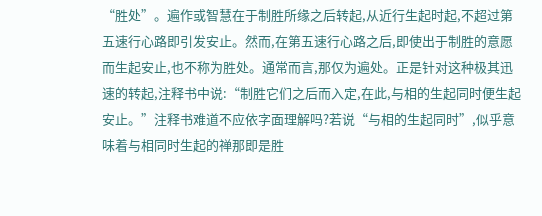“胜处”。遍作或智慧在于制胜所缘之后转起,从近行生起时起,不超过第五速行心路即引发安止。然而,在第五速行心路之后,即使出于制胜的意愿而生起安止,也不称为胜处。通常而言,那仅为遍处。正是针对这种极其迅速的转起,注释书中说:“制胜它们之后而入定,在此,与相的生起同时便生起安止。”注释书难道不应依字面理解吗?若说“与相的生起同时”,似乎意味着与相同时生起的禅那即是胜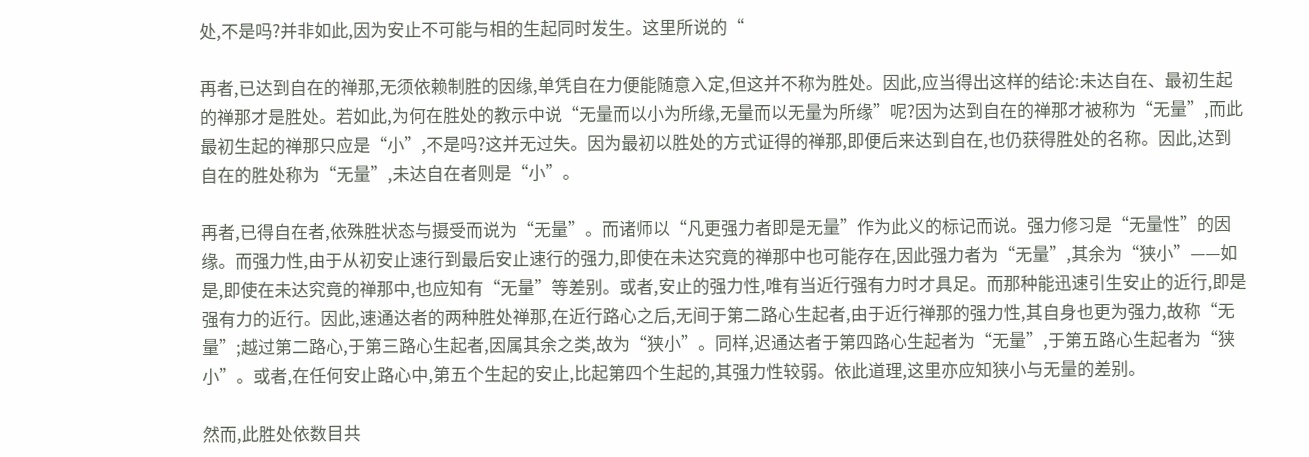处,不是吗?并非如此,因为安止不可能与相的生起同时发生。这里所说的“

再者,已达到自在的禅那,无须依赖制胜的因缘,单凭自在力便能随意入定,但这并不称为胜处。因此,应当得出这样的结论:未达自在、最初生起的禅那才是胜处。若如此,为何在胜处的教示中说“无量而以小为所缘,无量而以无量为所缘”呢?因为达到自在的禅那才被称为“无量”,而此最初生起的禅那只应是“小”,不是吗?这并无过失。因为最初以胜处的方式证得的禅那,即便后来达到自在,也仍获得胜处的名称。因此,达到自在的胜处称为“无量”,未达自在者则是“小”。

再者,已得自在者,依殊胜状态与摄受而说为“无量”。而诸师以“凡更强力者即是无量”作为此义的标记而说。强力修习是“无量性”的因缘。而强力性,由于从初安止速行到最后安止速行的强力,即使在未达究竟的禅那中也可能存在,因此强力者为“无量”,其余为“狭小”——如是,即使在未达究竟的禅那中,也应知有“无量”等差别。或者,安止的强力性,唯有当近行强有力时才具足。而那种能迅速引生安止的近行,即是强有力的近行。因此,速通达者的两种胜处禅那,在近行路心之后,无间于第二路心生起者,由于近行禅那的强力性,其自身也更为强力,故称“无量”;越过第二路心,于第三路心生起者,因属其余之类,故为“狭小”。同样,迟通达者于第四路心生起者为“无量”,于第五路心生起者为“狭小”。或者,在任何安止路心中,第五个生起的安止,比起第四个生起的,其强力性较弱。依此道理,这里亦应知狭小与无量的差别。

然而,此胜处依数目共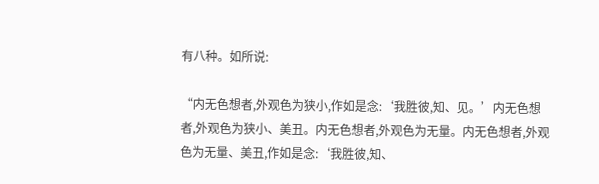有八种。如所说:

“内无色想者,外观色为狭小,作如是念:‘我胜彼,知、见。’内无色想者,外观色为狭小、美丑。内无色想者,外观色为无量。内无色想者,外观色为无量、美丑,作如是念:‘我胜彼,知、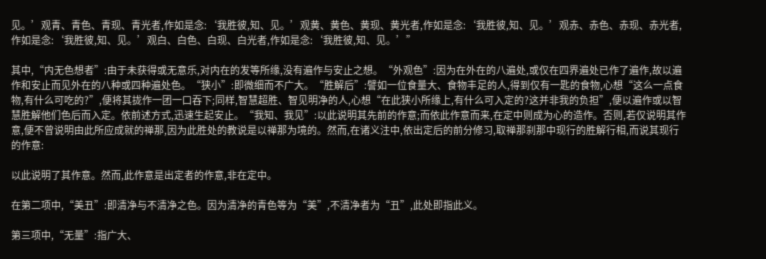见。’观青、青色、青现、青光者,作如是念:‘我胜彼,知、见。’观黄、黄色、黄现、黄光者,作如是念:‘我胜彼,知、见。’观赤、赤色、赤现、赤光者,作如是念:‘我胜彼,知、见。’观白、白色、白现、白光者,作如是念:‘我胜彼,知、见。’”

其中,“内无色想者”:由于未获得或无意乐,对内在的发等所缘,没有遍作与安止之想。“外观色”:因为在外在的八遍处,或仅在四界遍处已作了遍作,故以遍作和安止而见外在的八种或四种遍处色。“狭小”:即微细而不广大。“胜解后”:譬如一位食量大、食物丰足的人,得到仅有一匙的食物,心想“这么一点食物,有什么可吃的?”,便将其拢作一团一口吞下;同样,智慧超胜、智见明净的人,心想“在此狭小所缘上,有什么可入定的?这并非我的负担”,便以遍作或以智慧胜解他们色后而入定。依前述方式,迅速生起安止。“我知、我见”:以此说明其先前的作意;而依此作意而来,在定中则成为心的造作。否则,若仅说明其作意,便不曾说明由此所应成就的禅那,因为此胜处的教说是以禅那为境的。然而,在诸义注中,依出定后的前分修习,取禅那刹那中现行的胜解行相,而说其现行的作意:

以此说明了其作意。然而,此作意是出定者的作意,非在定中。

在第二项中,“美丑”:即清净与不清净之色。因为清净的青色等为“美”,不清净者为“丑”,此处即指此义。

第三项中,“无量”:指广大、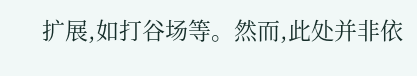扩展,如打谷场等。然而,此处并非依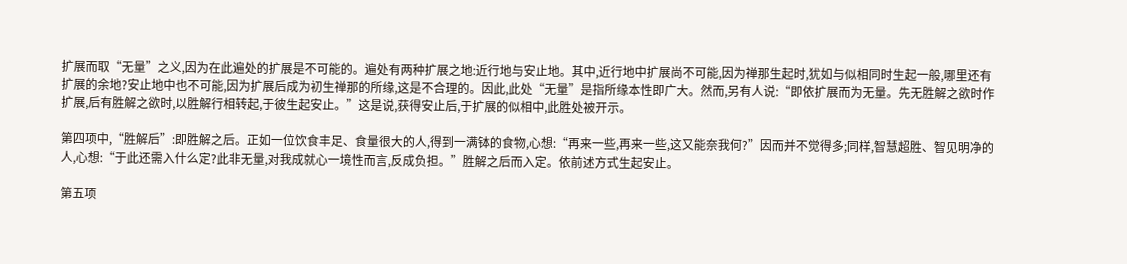扩展而取“无量”之义,因为在此遍处的扩展是不可能的。遍处有两种扩展之地:近行地与安止地。其中,近行地中扩展尚不可能,因为禅那生起时,犹如与似相同时生起一般,哪里还有扩展的余地?安止地中也不可能,因为扩展后成为初生禅那的所缘,这是不合理的。因此,此处“无量”是指所缘本性即广大。然而,另有人说:“即依扩展而为无量。先无胜解之欲时作扩展,后有胜解之欲时,以胜解行相转起,于彼生起安止。”这是说,获得安止后,于扩展的似相中,此胜处被开示。

第四项中,“胜解后”:即胜解之后。正如一位饮食丰足、食量很大的人,得到一满钵的食物,心想:“再来一些,再来一些,这又能奈我何?”因而并不觉得多;同样,智慧超胜、智见明净的人,心想:“于此还需入什么定?此非无量,对我成就心一境性而言,反成负担。”胜解之后而入定。依前述方式生起安止。

第五项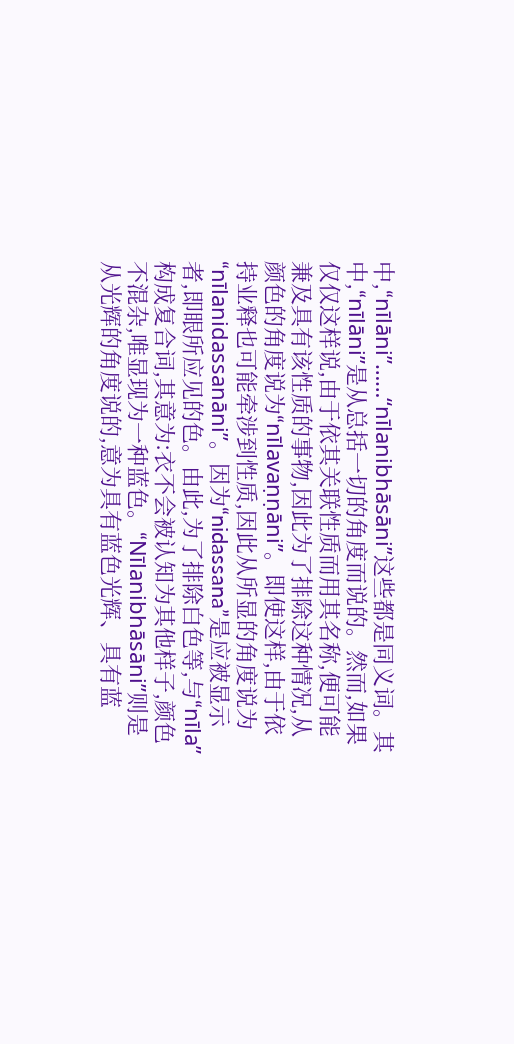中,“nīlāni”……“nīlanibhāsāni”这些都是同义词。其中,“nīlāni”是从总括一切的角度而说的。然而,如果仅仅这样说,由于依其关联性质而用其名称,便可能兼及具有该性质的事物,因此为了排除这种情况,从颜色的角度说为“nīlavaṇṇāni”。即使这样,由于依持业释也可能牵涉到性质,因此从所显的角度说为“nīlanidassanāni”。因为“nidassana”是应被显示者,即眼所应见的色。由此,为了排除白色等,与“nīla”构成复合词,其意为:衣不会被认知为其他样子,颜色不混杂,唯显现为一种蓝色。“Nīlanibhāsāni”则是从光辉的角度说的,意为具有蓝色光辉、具有蓝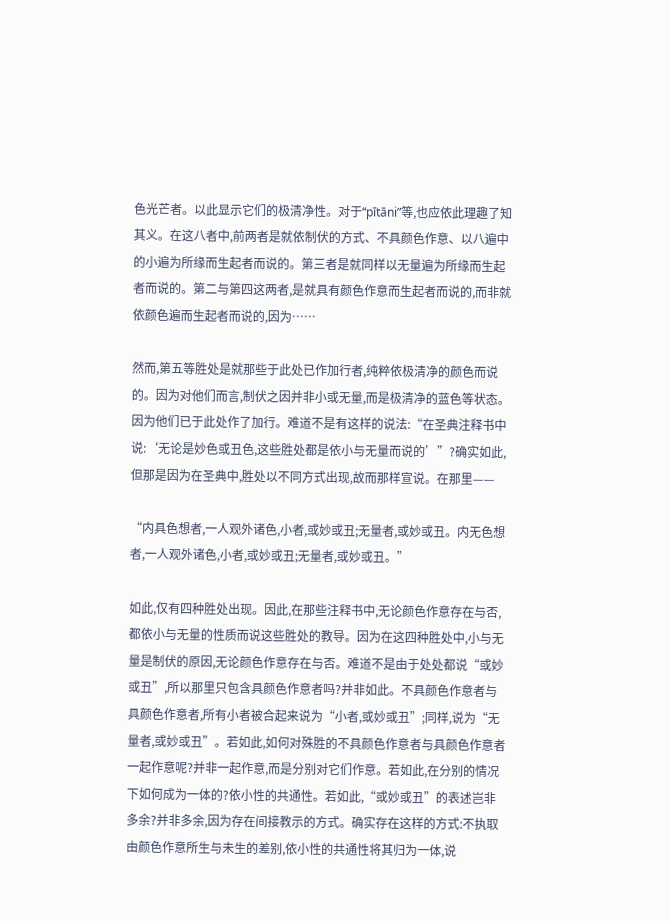色光芒者。以此显示它们的极清净性。对于“pītāni”等,也应依此理趣了知其义。在这八者中,前两者是就依制伏的方式、不具颜色作意、以八遍中的小遍为所缘而生起者而说的。第三者是就同样以无量遍为所缘而生起者而说的。第二与第四这两者,是就具有颜色作意而生起者而说的,而非就依颜色遍而生起者而说的,因为……

然而,第五等胜处是就那些于此处已作加行者,纯粹依极清净的颜色而说的。因为对他们而言,制伏之因并非小或无量,而是极清净的蓝色等状态。因为他们已于此处作了加行。难道不是有这样的说法:“在圣典注释书中说:‘无论是妙色或丑色,这些胜处都是依小与无量而说的’”?确实如此,但那是因为在圣典中,胜处以不同方式出现,故而那样宣说。在那里——

“内具色想者,一人观外诸色,小者,或妙或丑;无量者,或妙或丑。内无色想者,一人观外诸色,小者,或妙或丑;无量者,或妙或丑。”

如此,仅有四种胜处出现。因此,在那些注释书中,无论颜色作意存在与否,都依小与无量的性质而说这些胜处的教导。因为在这四种胜处中,小与无量是制伏的原因,无论颜色作意存在与否。难道不是由于处处都说“或妙或丑”,所以那里只包含具颜色作意者吗?并非如此。不具颜色作意者与具颜色作意者,所有小者被合起来说为“小者,或妙或丑”;同样,说为“无量者,或妙或丑”。若如此,如何对殊胜的不具颜色作意者与具颜色作意者一起作意呢?并非一起作意,而是分别对它们作意。若如此,在分别的情况下如何成为一体的?依小性的共通性。若如此,“或妙或丑”的表述岂非多余?并非多余,因为存在间接教示的方式。确实存在这样的方式:不执取由颜色作意所生与未生的差别,依小性的共通性将其归为一体,说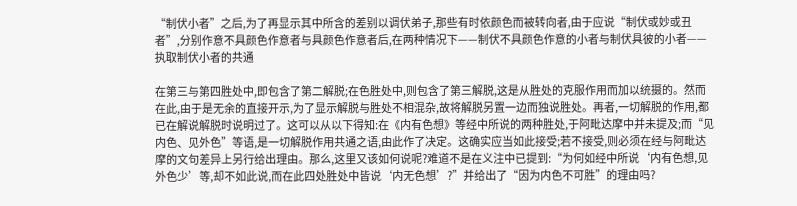“制伏小者”之后,为了再显示其中所含的差别以调伏弟子,那些有时依颜色而被转向者,由于应说“制伏或妙或丑者”,分别作意不具颜色作意者与具颜色作意者后,在两种情况下——制伏不具颜色作意的小者与制伏具彼的小者——执取制伏小者的共通

在第三与第四胜处中,即包含了第二解脱;在色胜处中,则包含了第三解脱,这是从胜处的克服作用而加以统摄的。然而在此,由于是无余的直接开示,为了显示解脱与胜处不相混杂,故将解脱另置一边而独说胜处。再者,一切解脱的作用,都已在解说解脱时说明过了。这可以从以下得知:在《内有色想》等经中所说的两种胜处,于阿毗达摩中并未提及;而“见内色、见外色”等语,是一切解脱作用共通之语,由此作了决定。这确实应当如此接受;若不接受,则必须在经与阿毗达摩的文句差异上另行给出理由。那么,这里又该如何说呢?难道不是在义注中已提到:“为何如经中所说‘内有色想,见外色少’等,却不如此说,而在此四处胜处中皆说‘内无色想’?”并给出了“因为内色不可胜”的理由吗?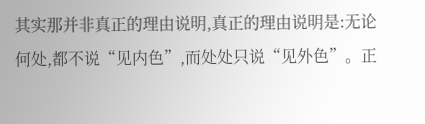其实那并非真正的理由说明,真正的理由说明是:无论何处,都不说“见内色”,而处处只说“见外色”。正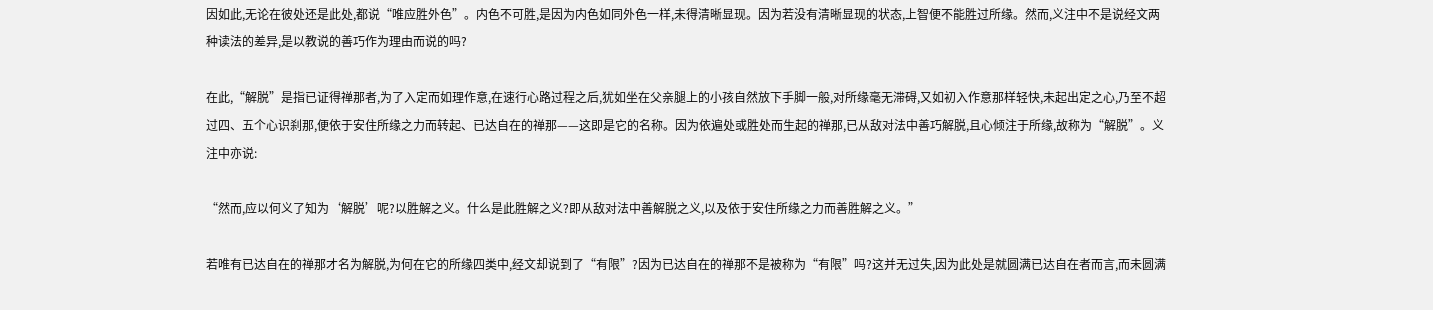因如此,无论在彼处还是此处,都说“唯应胜外色”。内色不可胜,是因为内色如同外色一样,未得清晰显现。因为若没有清晰显现的状态,上智便不能胜过所缘。然而,义注中不是说经文两种读法的差异,是以教说的善巧作为理由而说的吗?

在此,“解脱”是指已证得禅那者,为了入定而如理作意,在速行心路过程之后,犹如坐在父亲腿上的小孩自然放下手脚一般,对所缘毫无滞碍,又如初入作意那样轻快,未起出定之心,乃至不超过四、五个心识刹那,便依于安住所缘之力而转起、已达自在的禅那——这即是它的名称。因为依遍处或胜处而生起的禅那,已从敌对法中善巧解脱,且心倾注于所缘,故称为“解脱”。义注中亦说:

“然而,应以何义了知为‘解脱’呢?以胜解之义。什么是此胜解之义?即从敌对法中善解脱之义,以及依于安住所缘之力而善胜解之义。”

若唯有已达自在的禅那才名为解脱,为何在它的所缘四类中,经文却说到了“有限”?因为已达自在的禅那不是被称为“有限”吗?这并无过失,因为此处是就圆满已达自在者而言,而未圆满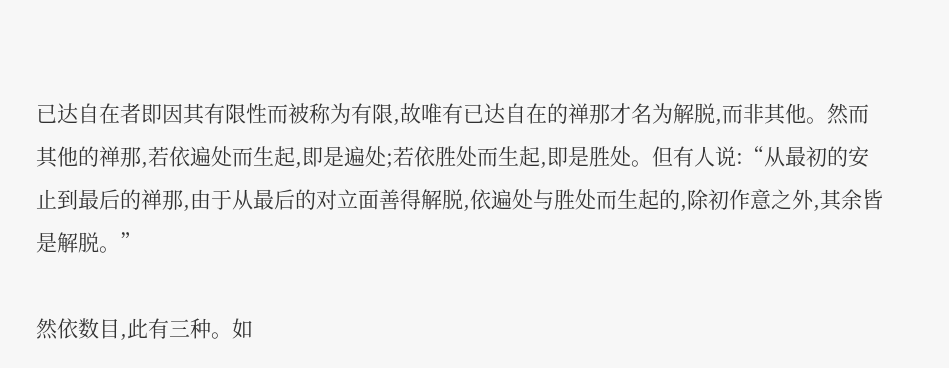已达自在者即因其有限性而被称为有限,故唯有已达自在的禅那才名为解脱,而非其他。然而其他的禅那,若依遍处而生起,即是遍处;若依胜处而生起,即是胜处。但有人说:“从最初的安止到最后的禅那,由于从最后的对立面善得解脱,依遍处与胜处而生起的,除初作意之外,其余皆是解脱。”

然依数目,此有三种。如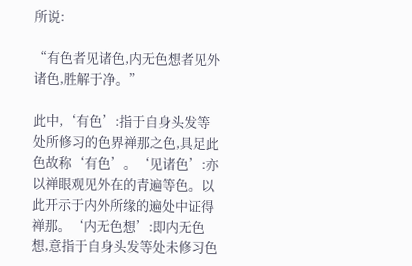所说:

“有色者见诸色,内无色想者见外诸色,胜解于净。”

此中,‘有色’:指于自身头发等处所修习的色界禅那之色,具足此色故称‘有色’。‘见诸色’:亦以禅眼观见外在的青遍等色。以此开示于内外所缘的遍处中证得禅那。‘内无色想’:即内无色想,意指于自身头发等处未修习色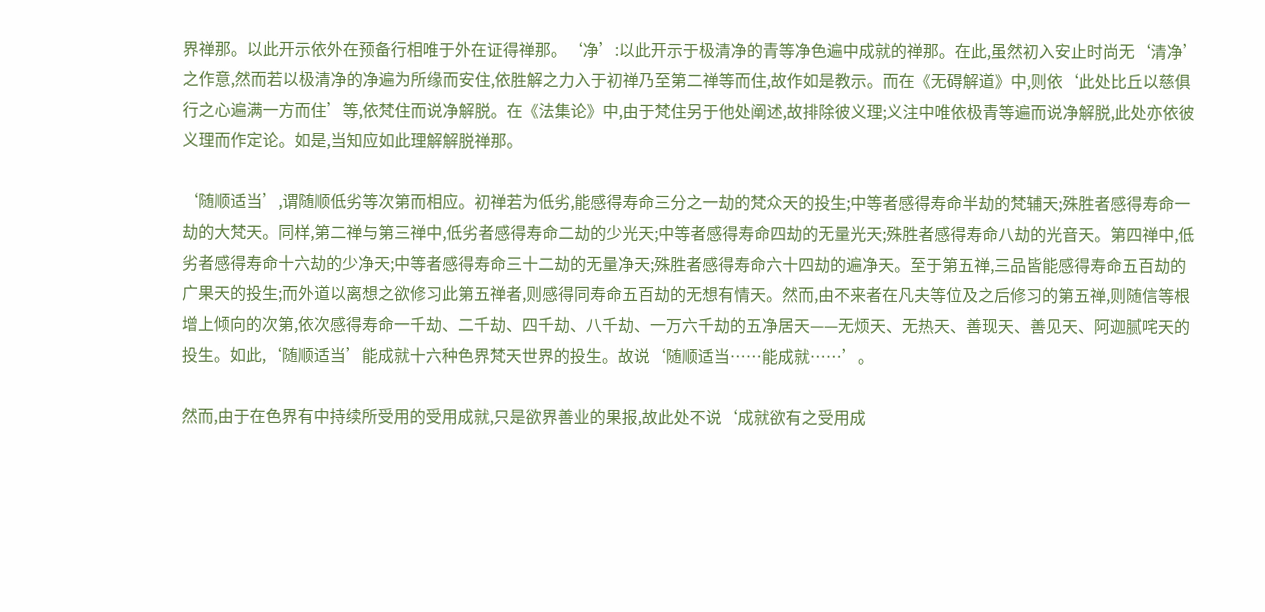界禅那。以此开示依外在预备行相唯于外在证得禅那。‘净’:以此开示于极清净的青等净色遍中成就的禅那。在此,虽然初入安止时尚无‘清净’之作意,然而若以极清净的净遍为所缘而安住,依胜解之力入于初禅乃至第二禅等而住,故作如是教示。而在《无碍解道》中,则依‘此处比丘以慈俱行之心遍满一方而住’等,依梵住而说净解脱。在《法集论》中,由于梵住另于他处阐述,故排除彼义理;义注中唯依极青等遍而说净解脱,此处亦依彼义理而作定论。如是,当知应如此理解解脱禅那。

‘随顺适当’,谓随顺低劣等次第而相应。初禅若为低劣,能感得寿命三分之一劫的梵众天的投生;中等者感得寿命半劫的梵辅天;殊胜者感得寿命一劫的大梵天。同样,第二禅与第三禅中,低劣者感得寿命二劫的少光天;中等者感得寿命四劫的无量光天;殊胜者感得寿命八劫的光音天。第四禅中,低劣者感得寿命十六劫的少净天;中等者感得寿命三十二劫的无量净天;殊胜者感得寿命六十四劫的遍净天。至于第五禅,三品皆能感得寿命五百劫的广果天的投生;而外道以离想之欲修习此第五禅者,则感得同寿命五百劫的无想有情天。然而,由不来者在凡夫等位及之后修习的第五禅,则随信等根增上倾向的次第,依次感得寿命一千劫、二千劫、四千劫、八千劫、一万六千劫的五净居天——无烦天、无热天、善现天、善见天、阿迦腻咤天的投生。如此,‘随顺适当’能成就十六种色界梵天世界的投生。故说‘随顺适当……能成就……’。

然而,由于在色界有中持续所受用的受用成就,只是欲界善业的果报,故此处不说‘成就欲有之受用成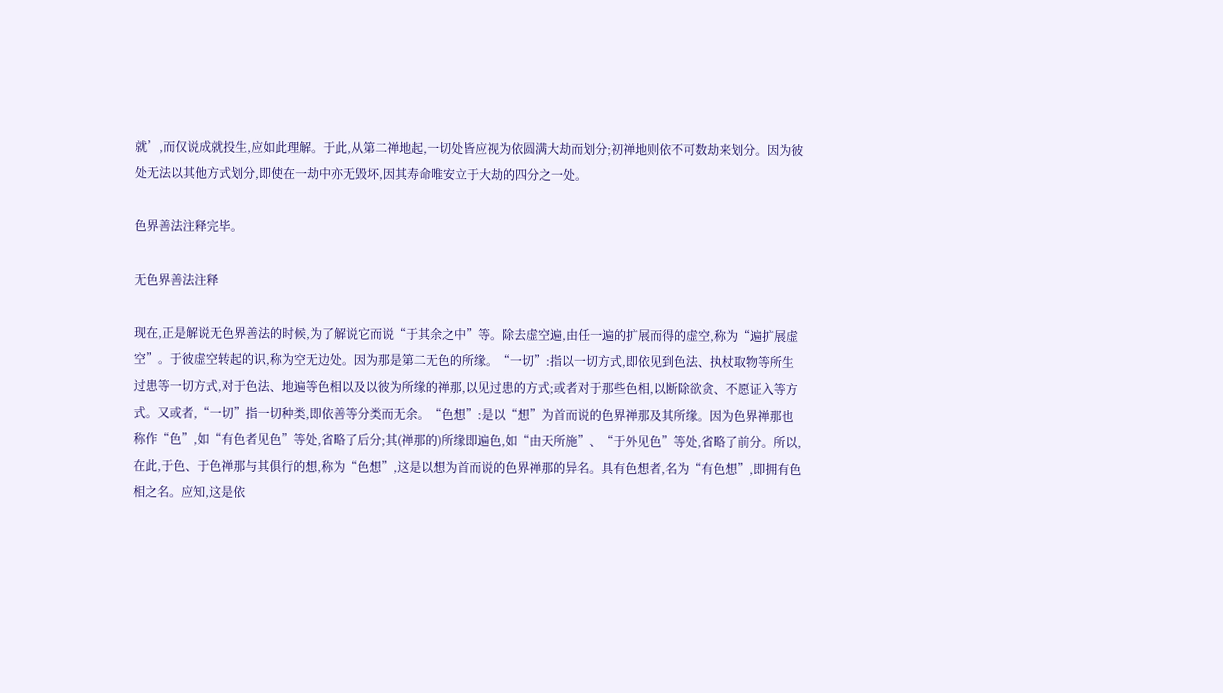就’,而仅说成就投生,应如此理解。于此,从第二禅地起,一切处皆应视为依圆满大劫而划分;初禅地则依不可数劫来划分。因为彼处无法以其他方式划分,即使在一劫中亦无毁坏,因其寿命唯安立于大劫的四分之一处。

色界善法注释完毕。

无色界善法注释

现在,正是解说无色界善法的时候,为了解说它而说“于其余之中”等。除去虚空遍,由任一遍的扩展而得的虚空,称为“遍扩展虚空”。于彼虚空转起的识,称为空无边处。因为那是第二无色的所缘。“一切”:指以一切方式,即依见到色法、执杖取物等所生过患等一切方式,对于色法、地遍等色相以及以彼为所缘的禅那,以见过患的方式;或者对于那些色相,以断除欲贪、不愿证入等方式。又或者,“一切”指一切种类,即依善等分类而无余。“色想”:是以“想”为首而说的色界禅那及其所缘。因为色界禅那也称作“色”,如“有色者见色”等处,省略了后分;其(禅那的)所缘即遍色,如“由天所施”、“于外见色”等处,省略了前分。所以,在此,于色、于色禅那与其俱行的想,称为“色想”,这是以想为首而说的色界禅那的异名。具有色想者,名为“有色想”,即拥有色相之名。应知,这是依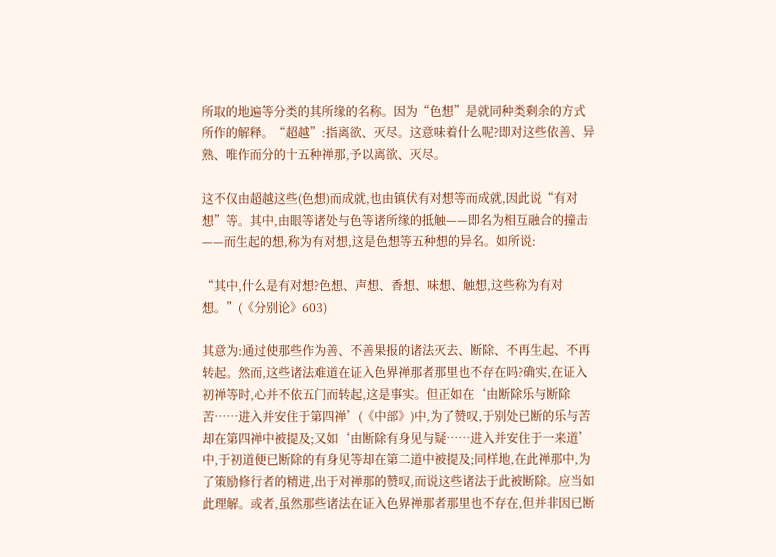所取的地遍等分类的其所缘的名称。因为“色想”是就同种类剩余的方式所作的解释。“超越”:指离欲、灭尽。这意味着什么呢?即对这些依善、异熟、唯作而分的十五种禅那,予以离欲、灭尽。

这不仅由超越这些(色想)而成就,也由镇伏有对想等而成就,因此说“有对想”等。其中,由眼等诸处与色等诸所缘的抵触——即名为相互融合的撞击——而生起的想,称为有对想,这是色想等五种想的异名。如所说:

“其中,什么是有对想?色想、声想、香想、味想、触想,这些称为有对想。”(《分别论》603)

其意为:通过使那些作为善、不善果报的诸法灭去、断除、不再生起、不再转起。然而,这些诸法难道在证入色界禅那者那里也不存在吗?确实,在证入初禅等时,心并不依五门而转起,这是事实。但正如在‘由断除乐与断除苦……进入并安住于第四禅’(《中部》)中,为了赞叹,于别处已断的乐与苦却在第四禅中被提及;又如‘由断除有身见与疑……进入并安住于一来道’中,于初道便已断除的有身见等却在第二道中被提及;同样地,在此禅那中,为了策励修行者的精进,出于对禅那的赞叹,而说这些诸法于此被断除。应当如此理解。或者,虽然那些诸法在证入色界禅那者那里也不存在,但并非因已断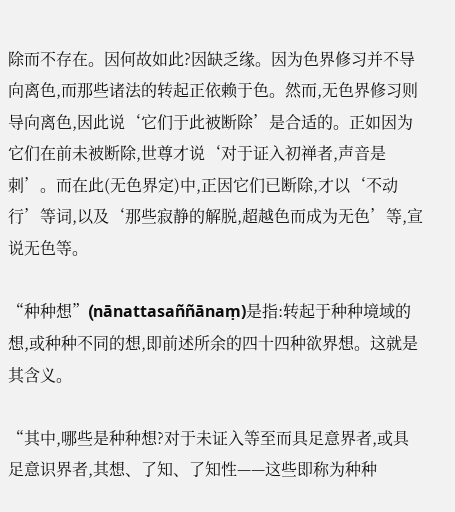除而不存在。因何故如此?因缺乏缘。因为色界修习并不导向离色,而那些诸法的转起正依赖于色。然而,无色界修习则导向离色,因此说‘它们于此被断除’是合适的。正如因为它们在前未被断除,世尊才说‘对于证入初禅者,声音是刺’。而在此(无色界定)中,正因它们已断除,才以‘不动行’等词,以及‘那些寂静的解脱,超越色而成为无色’等,宣说无色等。

“种种想”(nānattasaññānaṃ)是指:转起于种种境域的想,或种种不同的想,即前述所余的四十四种欲界想。这就是其含义。

“其中,哪些是种种想?对于未证入等至而具足意界者,或具足意识界者,其想、了知、了知性——这些即称为种种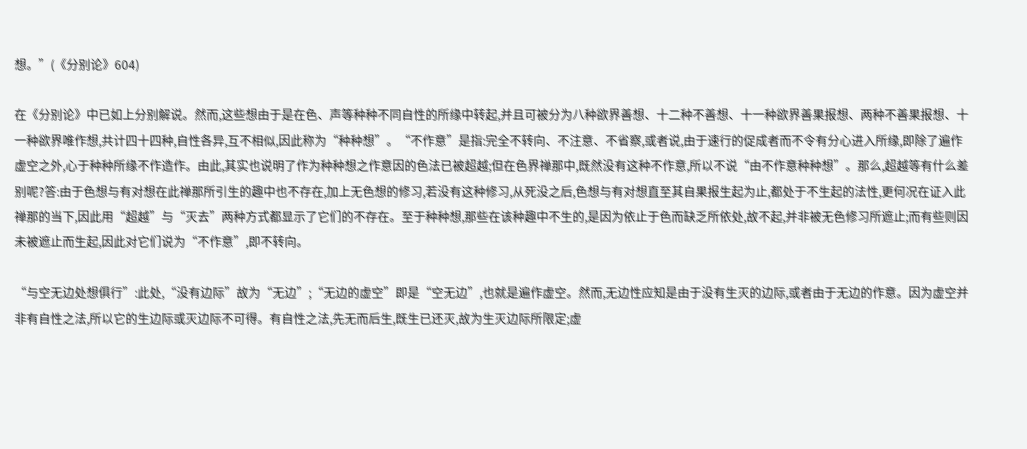想。”(《分别论》604)

在《分别论》中已如上分别解说。然而,这些想由于是在色、声等种种不同自性的所缘中转起,并且可被分为八种欲界善想、十二种不善想、十一种欲界善果报想、两种不善果报想、十一种欲界唯作想,共计四十四种,自性各异,互不相似,因此称为“种种想”。“不作意”是指:完全不转向、不注意、不省察,或者说,由于速行的促成者而不令有分心进入所缘,即除了遍作虚空之外,心于种种所缘不作造作。由此,其实也说明了作为种种想之作意因的色法已被超越;但在色界禅那中,既然没有这种不作意,所以不说“由不作意种种想”。那么,超越等有什么差别呢?答:由于色想与有对想在此禅那所引生的趣中也不存在,加上无色想的修习,若没有这种修习,从死没之后,色想与有对想直至其自果报生起为止,都处于不生起的法性,更何况在证入此禅那的当下,因此用“超越”与“灭去”两种方式都显示了它们的不存在。至于种种想,那些在该种趣中不生的,是因为依止于色而缺乏所依处,故不起,并非被无色修习所遮止;而有些则因未被遮止而生起,因此对它们说为“不作意”,即不转向。

“与空无边处想俱行”:此处,“没有边际”故为“无边”;“无边的虚空”即是“空无边”,也就是遍作虚空。然而,无边性应知是由于没有生灭的边际,或者由于无边的作意。因为虚空并非有自性之法,所以它的生边际或灭边际不可得。有自性之法,先无而后生,既生已还灭,故为生灭边际所限定;虚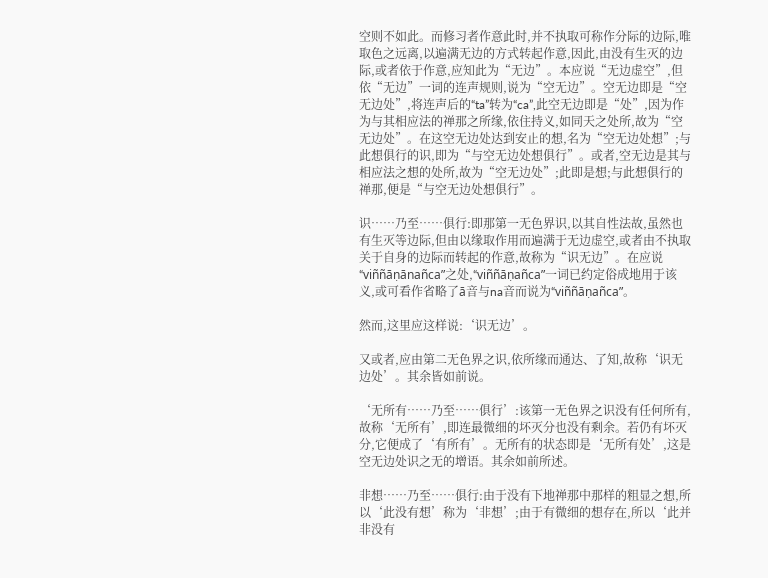空则不如此。而修习者作意此时,并不执取可称作分际的边际,唯取色之远离,以遍满无边的方式转起作意,因此,由没有生灭的边际,或者依于作意,应知此为“无边”。本应说“无边虚空”,但依“无边”一词的连声规则,说为“空无边”。空无边即是“空无边处”,将连声后的“ta”转为“ca”,此空无边即是“处”,因为作为与其相应法的禅那之所缘,依住持义,如同天之处所,故为“空无边处”。在这空无边处达到安止的想,名为“空无边处想”;与此想俱行的识,即为“与空无边处想俱行”。或者,空无边是其与相应法之想的处所,故为“空无边处”;此即是想;与此想俱行的禅那,便是“与空无边处想俱行”。

识……乃至……俱行:即那第一无色界识,以其自性法故,虽然也有生灭等边际,但由以缘取作用而遍满于无边虚空,或者由不执取关于自身的边际而转起的作意,故称为“识无边”。在应说“viññāṇānañca”之处,“viññāṇañca”一词已约定俗成地用于该义,或可看作省略了ā音与na音而说为“viññāṇañca”。

然而,这里应这样说:‘识无边’。

又或者,应由第二无色界之识,依所缘而通达、了知,故称‘识无边处’。其余皆如前说。

‘无所有……乃至……俱行’:该第一无色界之识没有任何所有,故称‘无所有’,即连最微细的坏灭分也没有剩余。若仍有坏灭分,它便成了‘有所有’。无所有的状态即是‘无所有处’,这是空无边处识之无的增语。其余如前所述。

非想……乃至……俱行:由于没有下地禅那中那样的粗显之想,所以‘此没有想’称为‘非想’;由于有微细的想存在,所以‘此并非没有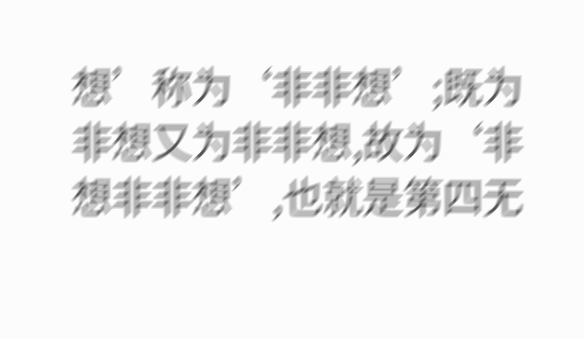想’称为‘非非想’;既为非想又为非非想,故为‘非想非非想’,也就是第四无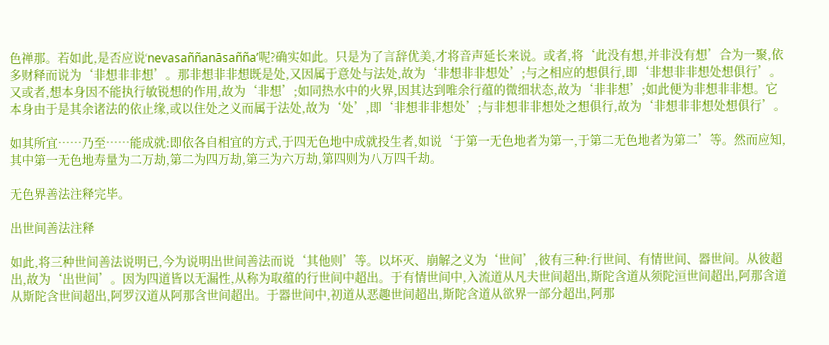色禅那。若如此,是否应说‘nevasaññanāsañña’呢?确实如此。只是为了言辞优美,才将音声延长来说。或者,将‘此没有想,并非没有想’合为一聚,依多财释而说为‘非想非非想’。那非想非非想既是处,又因属于意处与法处,故为‘非想非非想处’;与之相应的想俱行,即‘非想非非想处想俱行’。又或者,想本身因不能执行敏锐想的作用,故为‘非想’;如同热水中的火界,因其达到唯余行蕴的微细状态,故为‘非非想’;如此便为非想非非想。它本身由于是其余诸法的依止缘,或以住处之义而属于法处,故为‘处’,即‘非想非非想处’;与非想非非想处之想俱行,故为‘非想非非想处想俱行’。

如其所宜……乃至……能成就:即依各自相宜的方式,于四无色地中成就投生者,如说‘于第一无色地者为第一,于第二无色地者为第二’等。然而应知,其中第一无色地寿量为二万劫,第二为四万劫,第三为六万劫,第四则为八万四千劫。

无色界善法注释完毕。

出世间善法注释

如此,将三种世间善法说明已,今为说明出世间善法而说‘其他则’等。以坏灭、崩解之义为‘世间’,彼有三种:行世间、有情世间、器世间。从彼超出,故为‘出世间’。因为四道皆以无漏性,从称为取蕴的行世间中超出。于有情世间中,入流道从凡夫世间超出,斯陀含道从须陀洹世间超出,阿那含道从斯陀含世间超出,阿罗汉道从阿那含世间超出。于器世间中,初道从恶趣世间超出,斯陀含道从欲界一部分超出,阿那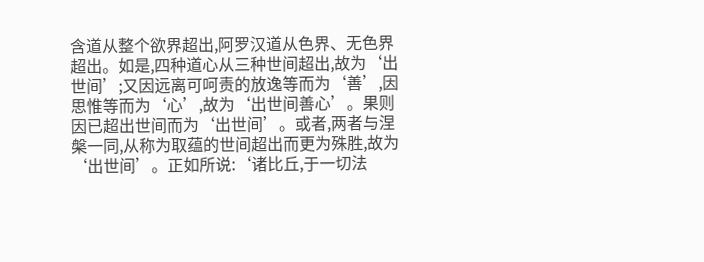含道从整个欲界超出,阿罗汉道从色界、无色界超出。如是,四种道心从三种世间超出,故为‘出世间’;又因远离可呵责的放逸等而为‘善’,因思惟等而为‘心’,故为‘出世间善心’。果则因已超出世间而为‘出世间’。或者,两者与涅槃一同,从称为取蕴的世间超出而更为殊胜,故为‘出世间’。正如所说:‘诸比丘,于一切法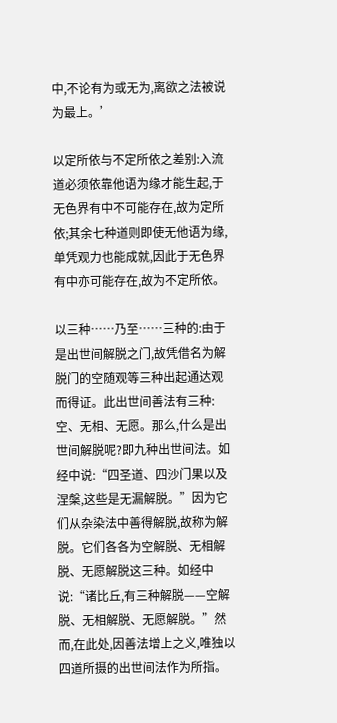中,不论有为或无为,离欲之法被说为最上。’

以定所依与不定所依之差别:入流道必须依靠他语为缘才能生起,于无色界有中不可能存在,故为定所依;其余七种道则即使无他语为缘,单凭观力也能成就,因此于无色界有中亦可能存在,故为不定所依。

以三种……乃至……三种的:由于是出世间解脱之门,故凭借名为解脱门的空随观等三种出起通达观而得证。此出世间善法有三种:空、无相、无愿。那么,什么是出世间解脱呢?即九种出世间法。如经中说:“四圣道、四沙门果以及涅槃,这些是无漏解脱。”因为它们从杂染法中善得解脱,故称为解脱。它们各各为空解脱、无相解脱、无愿解脱这三种。如经中说:“诸比丘,有三种解脱——空解脱、无相解脱、无愿解脱。”然而,在此处,因善法增上之义,唯独以四道所摄的出世间法作为所指。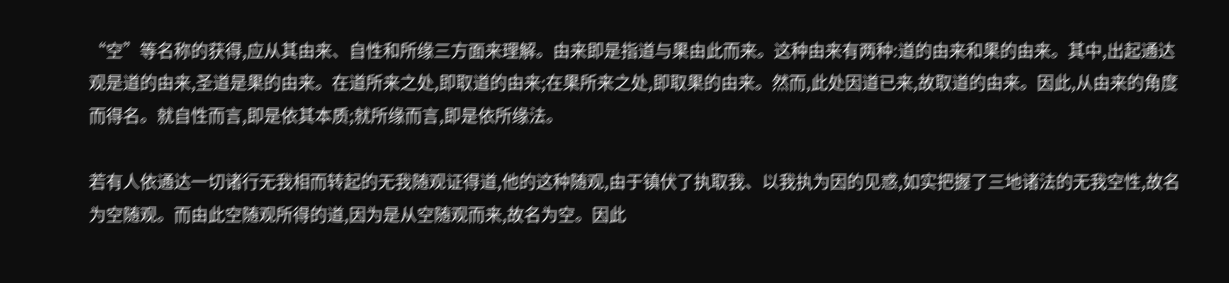“空”等名称的获得,应从其由来、自性和所缘三方面来理解。由来即是指道与果由此而来。这种由来有两种:道的由来和果的由来。其中,出起通达观是道的由来,圣道是果的由来。在道所来之处,即取道的由来;在果所来之处,即取果的由来。然而,此处因道已来,故取道的由来。因此,从由来的角度而得名。就自性而言,即是依其本质;就所缘而言,即是依所缘法。

若有人依通达一切诸行无我相而转起的无我随观证得道,他的这种随观,由于镇伏了执取我、以我执为因的见惑,如实把握了三地诸法的无我空性,故名为空随观。而由此空随观所得的道,因为是从空随观而来,故名为空。因此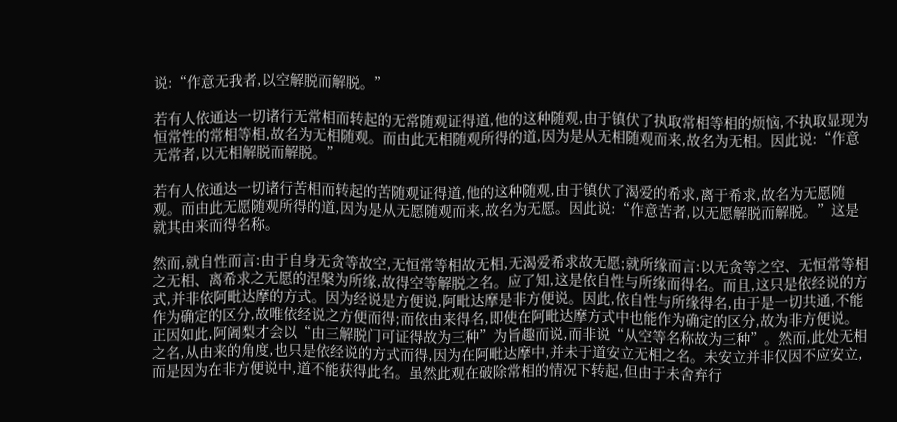说:“作意无我者,以空解脱而解脱。”

若有人依通达一切诸行无常相而转起的无常随观证得道,他的这种随观,由于镇伏了执取常相等相的烦恼,不执取显现为恒常性的常相等相,故名为无相随观。而由此无相随观所得的道,因为是从无相随观而来,故名为无相。因此说:“作意无常者,以无相解脱而解脱。”

若有人依通达一切诸行苦相而转起的苦随观证得道,他的这种随观,由于镇伏了渴爱的希求,离于希求,故名为无愿随观。而由此无愿随观所得的道,因为是从无愿随观而来,故名为无愿。因此说:“作意苦者,以无愿解脱而解脱。”这是就其由来而得名称。

然而,就自性而言:由于自身无贪等故空,无恒常等相故无相,无渴爱希求故无愿;就所缘而言:以无贪等之空、无恒常等相之无相、离希求之无愿的涅槃为所缘,故得空等解脱之名。应了知,这是依自性与所缘而得名。而且,这只是依经说的方式,并非依阿毗达摩的方式。因为经说是方便说,阿毗达摩是非方便说。因此,依自性与所缘得名,由于是一切共通,不能作为确定的区分,故唯依经说之方便而得;而依由来得名,即使在阿毗达摩方式中也能作为确定的区分,故为非方便说。正因如此,阿阇梨才会以“由三解脱门可证得故为三种”为旨趣而说,而非说“从空等名称故为三种”。然而,此处无相之名,从由来的角度,也只是依经说的方式而得,因为在阿毗达摩中,并未于道安立无相之名。未安立并非仅因不应安立,而是因为在非方便说中,道不能获得此名。虽然此观在破除常相的情况下转起,但由于未舍弃行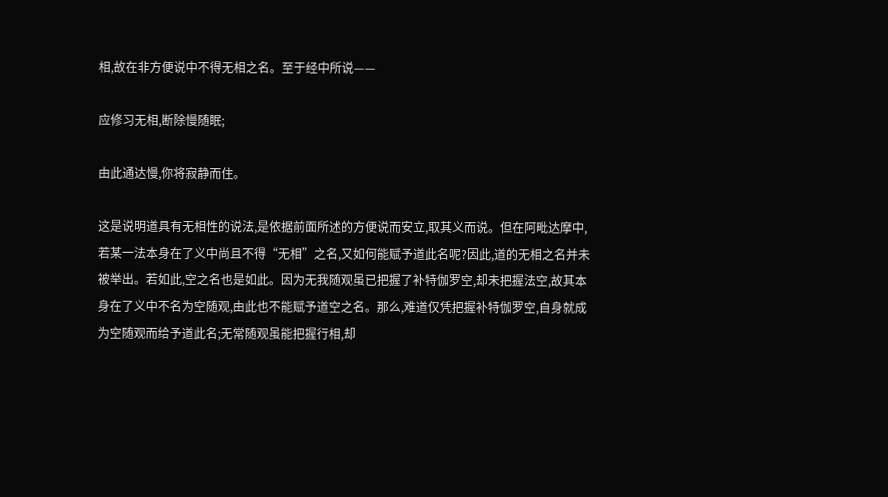相,故在非方便说中不得无相之名。至于经中所说——

应修习无相,断除慢随眠;

由此通达慢,你将寂静而住。

这是说明道具有无相性的说法,是依据前面所述的方便说而安立,取其义而说。但在阿毗达摩中,若某一法本身在了义中尚且不得“无相”之名,又如何能赋予道此名呢?因此,道的无相之名并未被举出。若如此,空之名也是如此。因为无我随观虽已把握了补特伽罗空,却未把握法空,故其本身在了义中不名为空随观,由此也不能赋予道空之名。那么,难道仅凭把握补特伽罗空,自身就成为空随观而给予道此名;无常随观虽能把握行相,却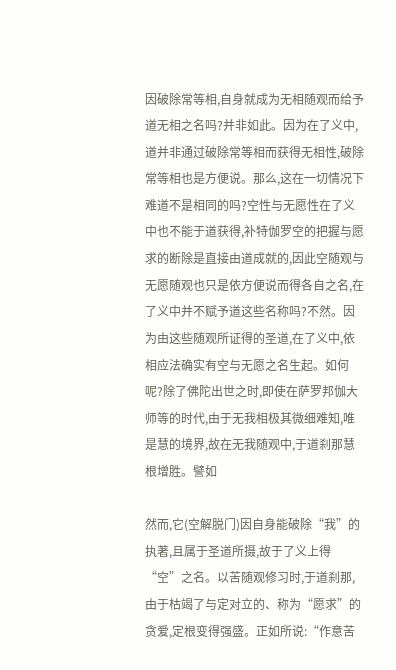因破除常等相,自身就成为无相随观而给予道无相之名吗?并非如此。因为在了义中,道并非通过破除常等相而获得无相性,破除常等相也是方便说。那么,这在一切情况下难道不是相同的吗?空性与无愿性在了义中也不能于道获得,补特伽罗空的把握与愿求的断除是直接由道成就的,因此空随观与无愿随观也只是依方便说而得各自之名,在了义中并不赋予道这些名称吗?不然。因为由这些随观所证得的圣道,在了义中,依相应法确实有空与无愿之名生起。如何呢?除了佛陀出世之时,即使在萨罗邦伽大师等的时代,由于无我相极其微细难知,唯是慧的境界,故在无我随观中,于道刹那慧根增胜。譬如

然而,它(空解脱门)因自身能破除“我”的执著,且属于圣道所摄,故于了义上得“空”之名。以苦随观修习时,于道刹那,由于枯竭了与定对立的、称为“愿求”的贪爱,定根变得强盛。正如所说:“作意苦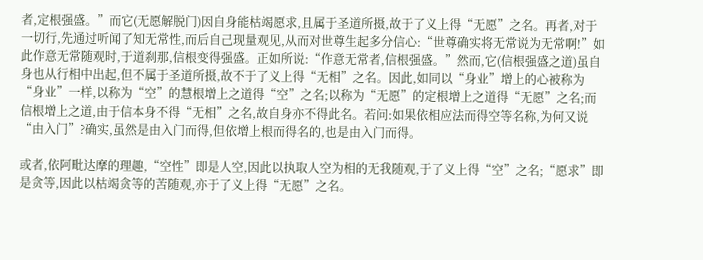者,定根强盛。”而它(无愿解脱门)因自身能枯竭愿求,且属于圣道所摄,故于了义上得“无愿”之名。再者,对于一切行,先通过听闻了知无常性,而后自己现量观见,从而对世尊生起多分信心:“世尊确实将无常说为无常啊!”如此作意无常随观时,于道刹那,信根变得强盛。正如所说:“作意无常者,信根强盛。”然而,它(信根强盛之道)虽自身也从行相中出起,但不属于圣道所摄,故不于了义上得“无相”之名。因此,如同以“身业”增上的心被称为“身业”一样,以称为“空”的慧根增上之道得“空”之名;以称为“无愿”的定根增上之道得“无愿”之名;而信根增上之道,由于信本身不得“无相”之名,故自身亦不得此名。若问:如果依相应法而得空等名称,为何又说“由入门”?确实,虽然是由入门而得,但依增上根而得名的,也是由入门而得。

或者,依阿毗达摩的理趣,“空性”即是人空,因此以执取人空为相的无我随观,于了义上得“空”之名;“愿求”即是贪等,因此以枯竭贪等的苦随观,亦于了义上得“无愿”之名。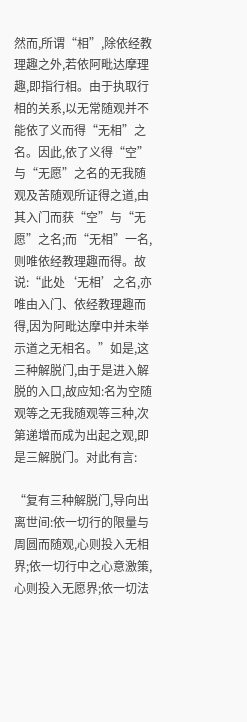然而,所谓“相”,除依经教理趣之外,若依阿毗达摩理趣,即指行相。由于执取行相的关系,以无常随观并不能依了义而得“无相”之名。因此,依了义得“空”与“无愿”之名的无我随观及苦随观所证得之道,由其入门而获“空”与“无愿”之名;而“无相”一名,则唯依经教理趣而得。故说:“此处‘无相’之名,亦唯由入门、依经教理趣而得,因为阿毗达摩中并未举示道之无相名。”如是,这三种解脱门,由于是进入解脱的入口,故应知:名为空随观等之无我随观等三种,次第递增而成为出起之观,即是三解脱门。对此有言:

“复有三种解脱门,导向出离世间:依一切行的限量与周圆而随观,心则投入无相界;依一切行中之心意激策,心则投入无愿界;依一切法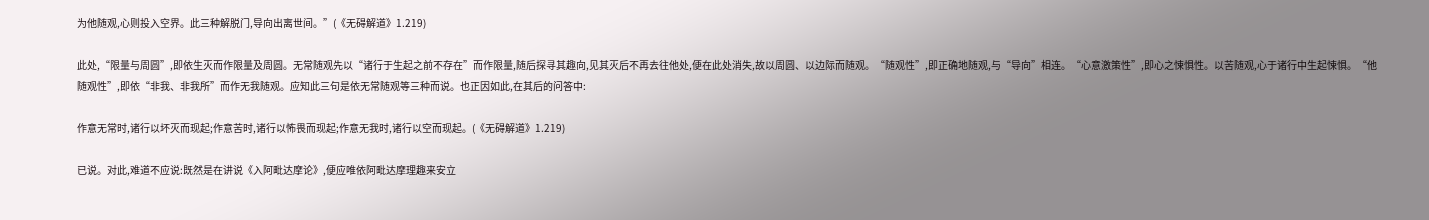为他随观,心则投入空界。此三种解脱门,导向出离世间。”(《无碍解道》1.219)

此处,“限量与周圆”,即依生灭而作限量及周圆。无常随观先以“诸行于生起之前不存在”而作限量,随后探寻其趣向,见其灭后不再去往他处,便在此处消失,故以周圆、以边际而随观。“随观性”,即正确地随观,与“导向”相连。“心意激策性”,即心之悚惧性。以苦随观,心于诸行中生起悚惧。“他随观性”,即依“非我、非我所”而作无我随观。应知此三句是依无常随观等三种而说。也正因如此,在其后的问答中:

作意无常时,诸行以坏灭而现起;作意苦时,诸行以怖畏而现起;作意无我时,诸行以空而现起。(《无碍解道》1.219)

已说。对此,难道不应说:既然是在讲说《入阿毗达摩论》,便应唯依阿毗达摩理趣来安立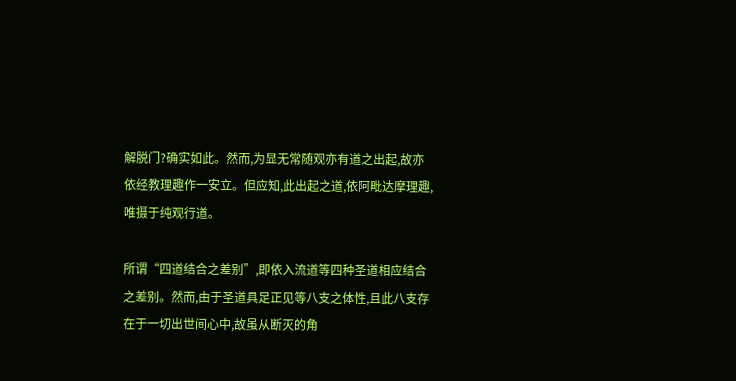解脱门?确实如此。然而,为显无常随观亦有道之出起,故亦依经教理趣作一安立。但应知,此出起之道,依阿毗达摩理趣,唯摄于纯观行道。

所谓“四道结合之差别”,即依入流道等四种圣道相应结合之差别。然而,由于圣道具足正见等八支之体性,且此八支存在于一切出世间心中,故虽从断灭的角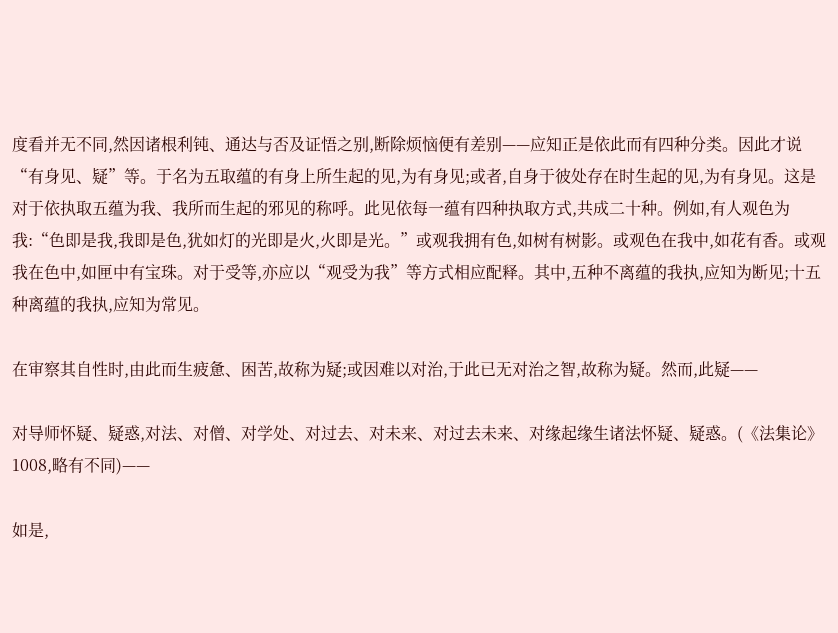度看并无不同,然因诸根利钝、通达与否及证悟之别,断除烦恼便有差别——应知正是依此而有四种分类。因此才说“有身见、疑”等。于名为五取蕴的有身上所生起的见,为有身见;或者,自身于彼处存在时生起的见,为有身见。这是对于依执取五蕴为我、我所而生起的邪见的称呼。此见依每一蕴有四种执取方式,共成二十种。例如,有人观色为我:“色即是我,我即是色,犹如灯的光即是火,火即是光。”或观我拥有色,如树有树影。或观色在我中,如花有香。或观我在色中,如匣中有宝珠。对于受等,亦应以“观受为我”等方式相应配释。其中,五种不离蕴的我执,应知为断见;十五种离蕴的我执,应知为常见。

在审察其自性时,由此而生疲惫、困苦,故称为疑;或因难以对治,于此已无对治之智,故称为疑。然而,此疑——

对导师怀疑、疑惑,对法、对僧、对学处、对过去、对未来、对过去未来、对缘起缘生诸法怀疑、疑惑。(《法集论》1008,略有不同)——

如是,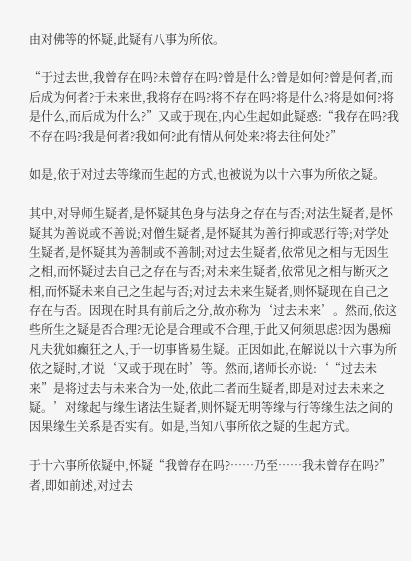由对佛等的怀疑,此疑有八事为所依。

“于过去世,我曾存在吗?未曾存在吗?曾是什么?曾是如何?曾是何者,而后成为何者?于未来世,我将存在吗?将不存在吗?将是什么?将是如何?将是什么,而后成为什么?”又或于现在,内心生起如此疑惑:“我存在吗?我不存在吗?我是何者?我如何?此有情从何处来?将去往何处?”

如是,依于对过去等缘而生起的方式,也被说为以十六事为所依之疑。

其中,对导师生疑者,是怀疑其色身与法身之存在与否;对法生疑者,是怀疑其为善说或不善说;对僧生疑者,是怀疑其为善行抑或恶行等;对学处生疑者,是怀疑其为善制或不善制;对过去生疑者,依常见之相与无因生之相,而怀疑过去自己之存在与否;对未来生疑者,依常见之相与断灭之相,而怀疑未来自己之生起与否;对过去未来生疑者,则怀疑现在自己之存在与否。因现在时具有前后之分,故亦称为‘过去未来’。然而,依这些所生之疑是否合理?无论是合理或不合理,于此又何须思虑?因为愚痴凡夫犹如癫狂之人,于一切事皆易生疑。正因如此,在解说以十六事为所依之疑时,才说‘又或于现在时’等。然而,诸师长亦说:‘“过去未来”是将过去与未来合为一处,依此二者而生疑者,即是对过去未来之疑。’对缘起与缘生诸法生疑者,则怀疑无明等缘与行等缘生法之间的因果缘生关系是否实有。如是,当知八事所依之疑的生起方式。

于十六事所依疑中,怀疑“我曾存在吗?……乃至……我未曾存在吗?”者,即如前述,对过去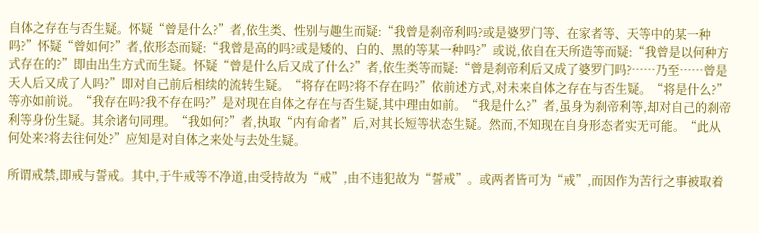自体之存在与否生疑。怀疑“曾是什么?”者,依生类、性别与趣生而疑:“我曾是刹帝利吗?或是婆罗门等、在家者等、天等中的某一种吗?”怀疑“曾如何?”者,依形态而疑:“我曾是高的吗?或是矮的、白的、黑的等某一种吗?”或说,依自在天所造等而疑:“我曾是以何种方式存在的?”即由出生方式而生疑。怀疑“曾是什么后又成了什么?”者,依生类等而疑:“曾是刹帝利后又成了婆罗门吗?……乃至……曾是天人后又成了人吗?”即对自己前后相续的流转生疑。“将存在吗?将不存在吗?”依前述方式,对未来自体之存在与否生疑。“将是什么?”等亦如前说。“我存在吗?我不存在吗?”是对现在自体之存在与否生疑,其中理由如前。“我是什么?”者,虽身为刹帝利等,却对自己的刹帝利等身份生疑。其余诸句同理。“我如何?”者,执取“内有命者”后,对其长短等状态生疑。然而,不知现在自身形态者实无可能。“此从何处来?将去往何处?”应知是对自体之来处与去处生疑。

所谓戒禁,即戒与誓戒。其中,于牛戒等不净道,由受持故为“戒”,由不违犯故为“誓戒”。或两者皆可为“戒”,而因作为苦行之事被取着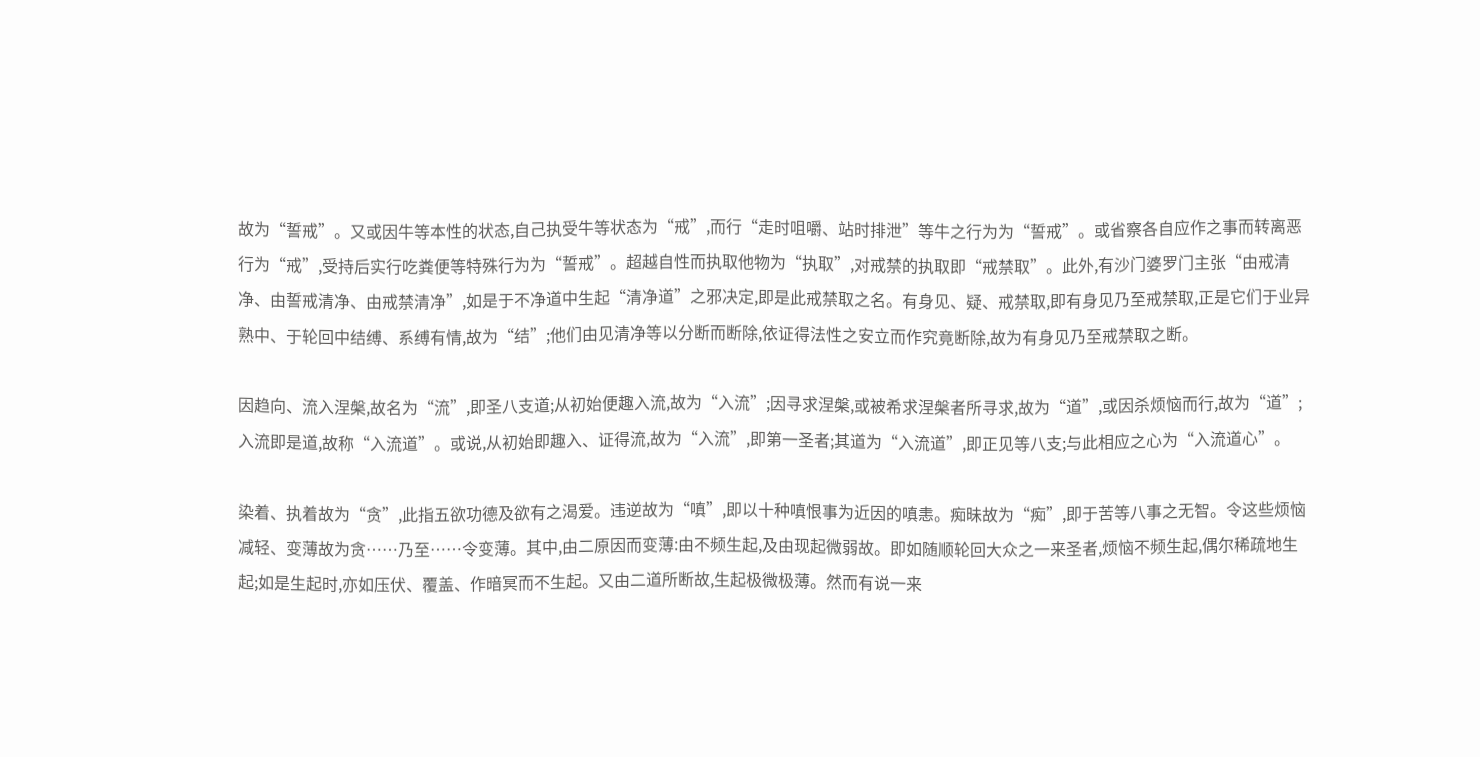故为“誓戒”。又或因牛等本性的状态,自己执受牛等状态为“戒”,而行“走时咀嚼、站时排泄”等牛之行为为“誓戒”。或省察各自应作之事而转离恶行为“戒”,受持后实行吃粪便等特殊行为为“誓戒”。超越自性而执取他物为“执取”,对戒禁的执取即“戒禁取”。此外,有沙门婆罗门主张“由戒清净、由誓戒清净、由戒禁清净”,如是于不净道中生起“清净道”之邪决定,即是此戒禁取之名。有身见、疑、戒禁取,即有身见乃至戒禁取,正是它们于业异熟中、于轮回中结缚、系缚有情,故为“结”;他们由见清净等以分断而断除,依证得法性之安立而作究竟断除,故为有身见乃至戒禁取之断。

因趋向、流入涅槃,故名为“流”,即圣八支道;从初始便趣入流,故为“入流”;因寻求涅槃,或被希求涅槃者所寻求,故为“道”,或因杀烦恼而行,故为“道”;入流即是道,故称“入流道”。或说,从初始即趣入、证得流,故为“入流”,即第一圣者;其道为“入流道”,即正见等八支;与此相应之心为“入流道心”。

染着、执着故为“贪”,此指五欲功德及欲有之渴爱。违逆故为“嗔”,即以十种嗔恨事为近因的嗔恚。痴昧故为“痴”,即于苦等八事之无智。令这些烦恼减轻、变薄故为贪……乃至……令变薄。其中,由二原因而变薄:由不频生起,及由现起微弱故。即如随顺轮回大众之一来圣者,烦恼不频生起,偶尔稀疏地生起;如是生起时,亦如压伏、覆盖、作暗冥而不生起。又由二道所断故,生起极微极薄。然而有说一来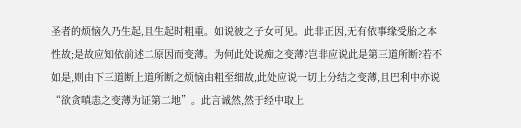圣者的烦恼久乃生起,且生起时粗重。如说彼之子女可见。此非正因,无有依事缘受胎之本性故;是故应知依前述二原因而变薄。为何此处说痴之变薄?岂非应说此是第三道所断?若不如是,则由下三道断上道所断之烦恼由粗至细故,此处应说一切上分结之变薄,且巴利中亦说“欲贪嗔恚之变薄为证第二地”。此言诚然,然于经中取上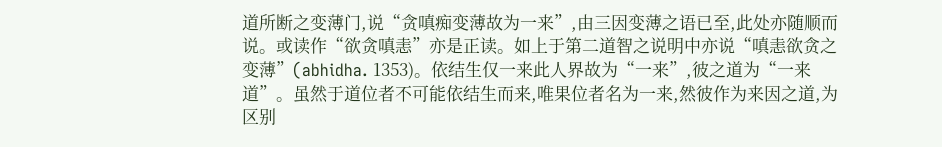道所断之变薄门,说“贪嗔痴变薄故为一来”,由三因变薄之语已至,此处亦随顺而说。或读作“欲贪嗔恚”亦是正读。如上于第二道智之说明中亦说“嗔恚欲贪之变薄”(abhidha. 1353)。依结生仅一来此人界故为“一来”,彼之道为“一来道”。虽然于道位者不可能依结生而来,唯果位者名为一来,然彼作为来因之道,为区别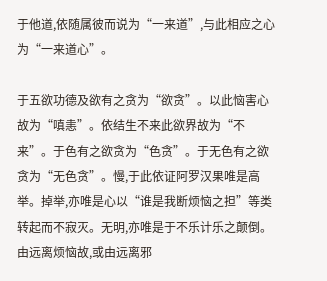于他道,依随属彼而说为“一来道”,与此相应之心为“一来道心”。

于五欲功德及欲有之贪为“欲贪”。以此恼害心故为“嗔恚”。依结生不来此欲界故为“不来”。于色有之欲贪为“色贪”。于无色有之欲贪为“无色贪”。慢,于此依证阿罗汉果唯是高举。掉举,亦唯是心以“谁是我断烦恼之担”等类转起而不寂灭。无明,亦唯是于不乐计乐之颠倒。由远离烦恼故,或由远离邪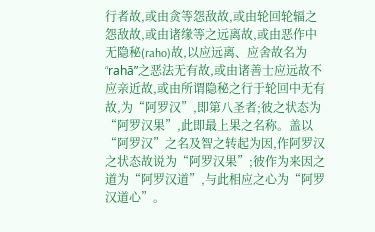行者故,或由贪等怨敌故,或由轮回轮辐之怨敌故,或由诸缘等之远离故,或由恶作中无隐秘(raho)故,以应远离、应舍故名为“rahā”之恶法无有故,或由诸善士应远故不应亲近故,或由所谓隐秘之行于轮回中无有故,为“阿罗汉”,即第八圣者;彼之状态为“阿罗汉果”,此即最上果之名称。盖以“阿罗汉”之名及智之转起为因,作阿罗汉之状态故说为“阿罗汉果”;彼作为来因之道为“阿罗汉道”,与此相应之心为“阿罗汉道心”。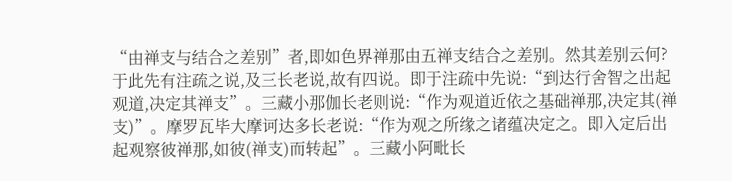“由禅支与结合之差别”者,即如色界禅那由五禅支结合之差别。然其差别云何?于此先有注疏之说,及三长老说,故有四说。即于注疏中先说:“到达行舍智之出起观道,决定其禅支”。三藏小那伽长老则说:“作为观道近依之基础禅那,决定其(禅支)”。摩罗瓦毕大摩诃达多长老说:“作为观之所缘之诸蕴决定之。即入定后出起观察彼禅那,如彼(禅支)而转起”。三藏小阿毗长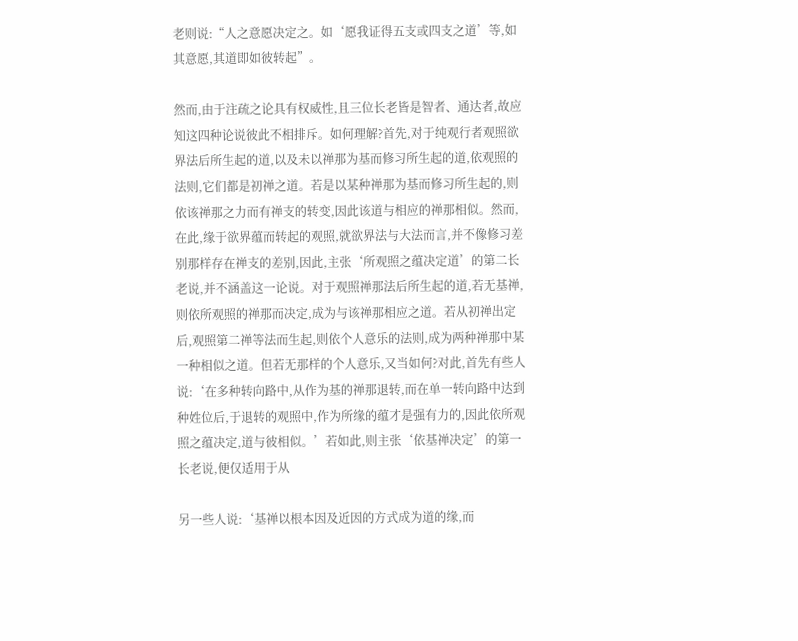老则说:“人之意愿决定之。如‘愿我证得五支或四支之道’等,如其意愿,其道即如彼转起”。

然而,由于注疏之论具有权威性,且三位长老皆是智者、通达者,故应知这四种论说彼此不相排斥。如何理解?首先,对于纯观行者观照欲界法后所生起的道,以及未以禅那为基而修习所生起的道,依观照的法则,它们都是初禅之道。若是以某种禅那为基而修习所生起的,则依该禅那之力而有禅支的转变,因此该道与相应的禅那相似。然而,在此,缘于欲界蕴而转起的观照,就欲界法与大法而言,并不像修习差别那样存在禅支的差别,因此,主张‘所观照之蕴决定道’的第二长老说,并不涵盖这一论说。对于观照禅那法后所生起的道,若无基禅,则依所观照的禅那而决定,成为与该禅那相应之道。若从初禅出定后,观照第二禅等法而生起,则依个人意乐的法则,成为两种禅那中某一种相似之道。但若无那样的个人意乐,又当如何?对此,首先有些人说:‘在多种转向路中,从作为基的禅那退转,而在单一转向路中达到种姓位后,于退转的观照中,作为所缘的蕴才是强有力的,因此依所观照之蕴决定,道与彼相似。’若如此,则主张‘依基禅决定’的第一长老说,便仅适用于从

另一些人说:‘基禅以根本因及近因的方式成为道的缘,而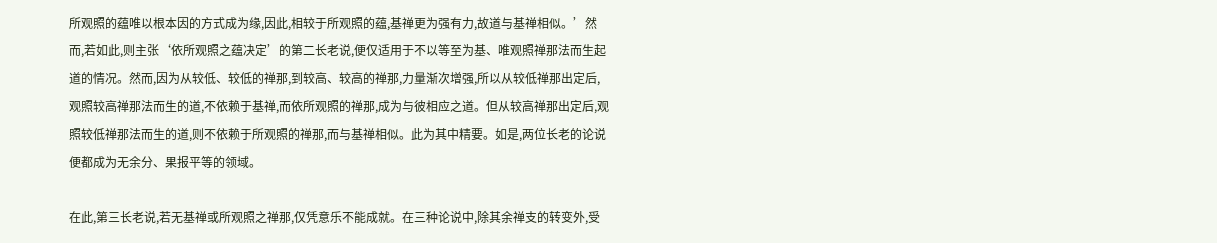所观照的蕴唯以根本因的方式成为缘,因此,相较于所观照的蕴,基禅更为强有力,故道与基禅相似。’然而,若如此,则主张‘依所观照之蕴决定’的第二长老说,便仅适用于不以等至为基、唯观照禅那法而生起道的情况。然而,因为从较低、较低的禅那,到较高、较高的禅那,力量渐次增强,所以从较低禅那出定后,观照较高禅那法而生的道,不依赖于基禅,而依所观照的禅那,成为与彼相应之道。但从较高禅那出定后,观照较低禅那法而生的道,则不依赖于所观照的禅那,而与基禅相似。此为其中精要。如是,两位长老的论说便都成为无余分、果报平等的领域。

在此,第三长老说,若无基禅或所观照之禅那,仅凭意乐不能成就。在三种论说中,除其余禅支的转变外,受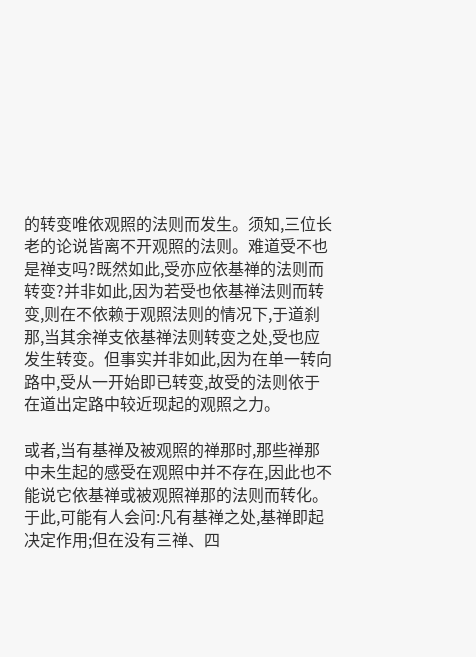的转变唯依观照的法则而发生。须知,三位长老的论说皆离不开观照的法则。难道受不也是禅支吗?既然如此,受亦应依基禅的法则而转变?并非如此,因为若受也依基禅法则而转变,则在不依赖于观照法则的情况下,于道刹那,当其余禅支依基禅法则转变之处,受也应发生转变。但事实并非如此,因为在单一转向路中,受从一开始即已转变,故受的法则依于在道出定路中较近现起的观照之力。

或者,当有基禅及被观照的禅那时,那些禅那中未生起的感受在观照中并不存在,因此也不能说它依基禅或被观照禅那的法则而转化。于此,可能有人会问:凡有基禅之处,基禅即起决定作用;但在没有三禅、四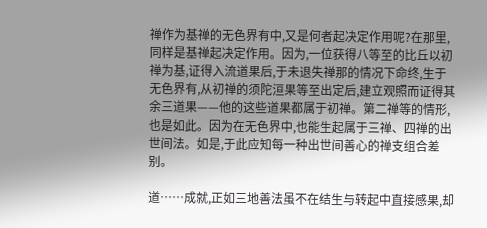禅作为基禅的无色界有中,又是何者起决定作用呢?在那里,同样是基禅起决定作用。因为,一位获得八等至的比丘以初禅为基,证得入流道果后,于未退失禅那的情况下命终,生于无色界有,从初禅的须陀洹果等至出定后,建立观照而证得其余三道果——他的这些道果都属于初禅。第二禅等的情形,也是如此。因为在无色界中,也能生起属于三禅、四禅的出世间法。如是,于此应知每一种出世间善心的禅支组合差别。

道……成就,正如三地善法虽不在结生与转起中直接感果,却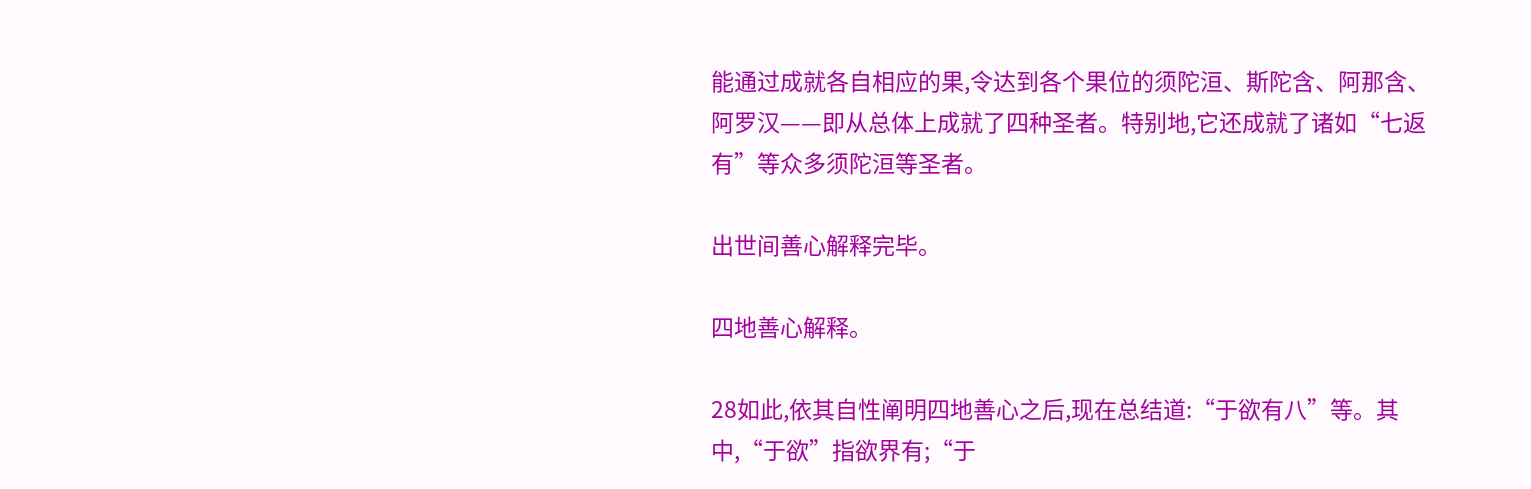能通过成就各自相应的果,令达到各个果位的须陀洹、斯陀含、阿那含、阿罗汉——即从总体上成就了四种圣者。特别地,它还成就了诸如“七返有”等众多须陀洹等圣者。

出世间善心解释完毕。

四地善心解释。

28如此,依其自性阐明四地善心之后,现在总结道:“于欲有八”等。其中,“于欲”指欲界有;“于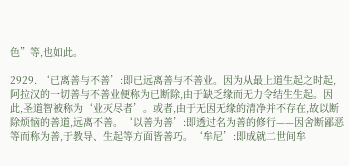色”等,也如此。

2929. ‘已离善与不善’:即已远离善与不善业。因为从最上道生起之时起,阿拉汉的一切善与不善业便称为已断除,由于缺乏缘而无力令结生生起。因此,圣道智被称为‘业灭尽者’。或者,由于无因无缘的清净并不存在,故以断除烦恼的善道,远离不善。‘以善为善’:即透过名为善的修行——因舍断鄙恶等而称为善,于教导、生起等方面皆善巧。‘牟尼’:即成就二世间牟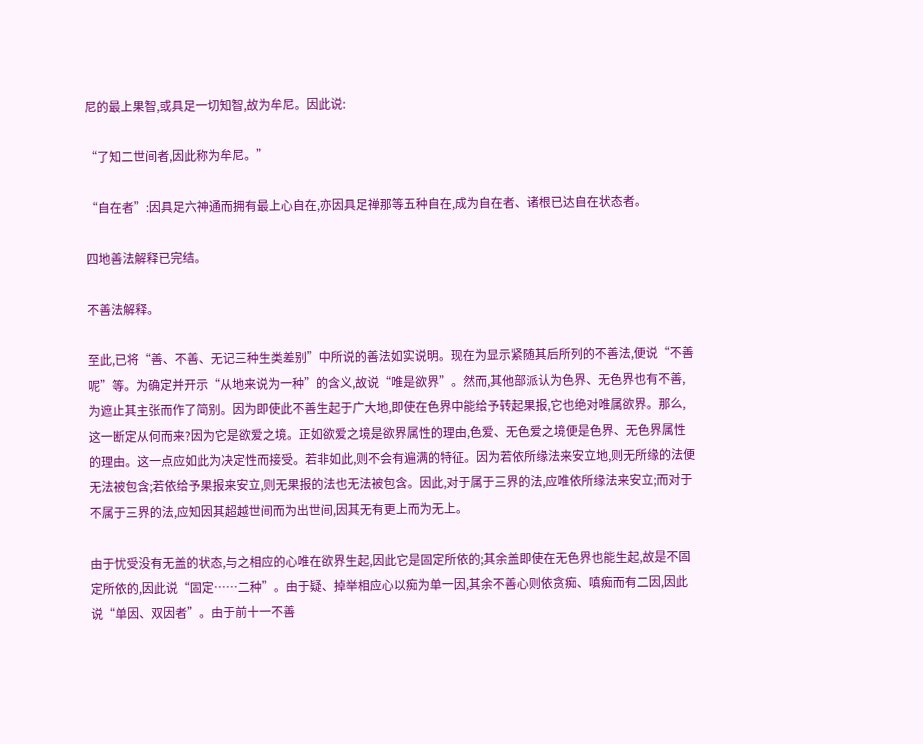尼的最上果智,或具足一切知智,故为牟尼。因此说:

“了知二世间者,因此称为牟尼。”

“自在者”:因具足六神通而拥有最上心自在,亦因具足禅那等五种自在,成为自在者、诸根已达自在状态者。

四地善法解释已完结。

不善法解释。

至此,已将“善、不善、无记三种生类差别”中所说的善法如实说明。现在为显示紧随其后所列的不善法,便说“不善呢”等。为确定并开示“从地来说为一种”的含义,故说“唯是欲界”。然而,其他部派认为色界、无色界也有不善,为遮止其主张而作了简别。因为即使此不善生起于广大地,即使在色界中能给予转起果报,它也绝对唯属欲界。那么,这一断定从何而来?因为它是欲爱之境。正如欲爱之境是欲界属性的理由,色爱、无色爱之境便是色界、无色界属性的理由。这一点应如此为决定性而接受。若非如此,则不会有遍满的特征。因为若依所缘法来安立地,则无所缘的法便无法被包含;若依给予果报来安立,则无果报的法也无法被包含。因此,对于属于三界的法,应唯依所缘法来安立;而对于不属于三界的法,应知因其超越世间而为出世间,因其无有更上而为无上。

由于忧受没有无盖的状态,与之相应的心唯在欲界生起,因此它是固定所依的;其余盖即使在无色界也能生起,故是不固定所依的,因此说“固定……二种”。由于疑、掉举相应心以痴为单一因,其余不善心则依贪痴、嗔痴而有二因,因此说“单因、双因者”。由于前十一不善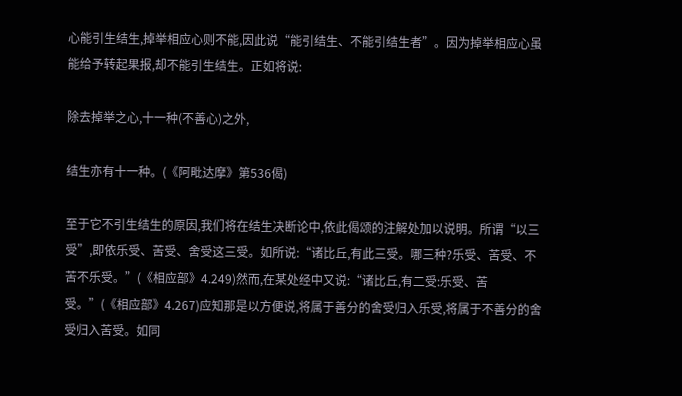心能引生结生,掉举相应心则不能,因此说“能引结生、不能引结生者”。因为掉举相应心虽能给予转起果报,却不能引生结生。正如将说:

除去掉举之心,十一种(不善心)之外,

结生亦有十一种。(《阿毗达摩》第536偈)

至于它不引生结生的原因,我们将在结生决断论中,依此偈颂的注解处加以说明。所谓“以三受”,即依乐受、苦受、舍受这三受。如所说:“诸比丘,有此三受。哪三种?乐受、苦受、不苦不乐受。”(《相应部》4.249)然而,在某处经中又说:“诸比丘,有二受:乐受、苦受。”(《相应部》4.267)应知那是以方便说,将属于善分的舍受归入乐受,将属于不善分的舍受归入苦受。如同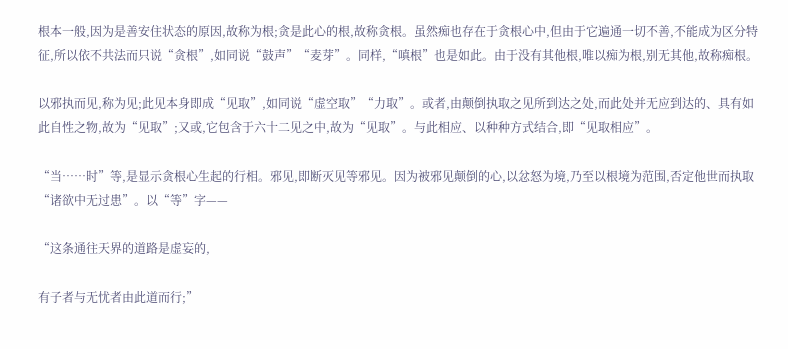根本一般,因为是善安住状态的原因,故称为根;贪是此心的根,故称贪根。虽然痴也存在于贪根心中,但由于它遍通一切不善,不能成为区分特征,所以依不共法而只说“贪根”,如同说“鼓声”“麦芽”。同样,“嗔根”也是如此。由于没有其他根,唯以痴为根,别无其他,故称痴根。

以邪执而见,称为见;此见本身即成“见取”,如同说“虚空取”“力取”。或者,由颠倒执取之见所到达之处,而此处并无应到达的、具有如此自性之物,故为“见取”;又或,它包含于六十二见之中,故为“见取”。与此相应、以种种方式结合,即“见取相应”。

“当……时”等,是显示贪根心生起的行相。邪见,即断灭见等邪见。因为被邪见颠倒的心,以忿怒为境,乃至以根境为范围,否定他世而执取“诸欲中无过患”。以“等”字——

“这条通往天界的道路是虚妄的,

有子者与无忧者由此道而行;”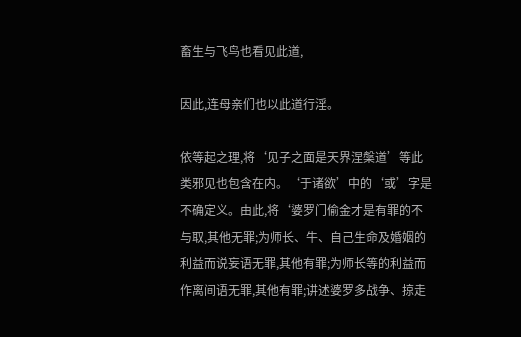畜生与飞鸟也看见此道,

因此,连母亲们也以此道行淫。

依等起之理,将‘见子之面是天界涅槃道’等此类邪见也包含在内。‘于诸欲’中的‘或’字是不确定义。由此,将‘婆罗门偷金才是有罪的不与取,其他无罪;为师长、牛、自己生命及婚姻的利益而说妄语无罪,其他有罪;为师长等的利益而作离间语无罪,其他有罪;讲述婆罗多战争、掠走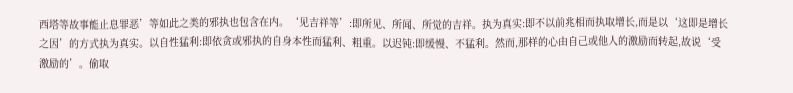西塔等故事能止息罪恶’等如此之类的邪执也包含在内。‘见吉祥等’:即所见、所闻、所觉的吉祥。执为真实:即不以前兆相而执取增长,而是以‘这即是增长之因’的方式执为真实。以自性猛利:即依贪或邪执的自身本性而猛利、粗重。以迟钝:即缓慢、不猛利。然而,那样的心由自己或他人的激励而转起,故说‘受激励的’。偷取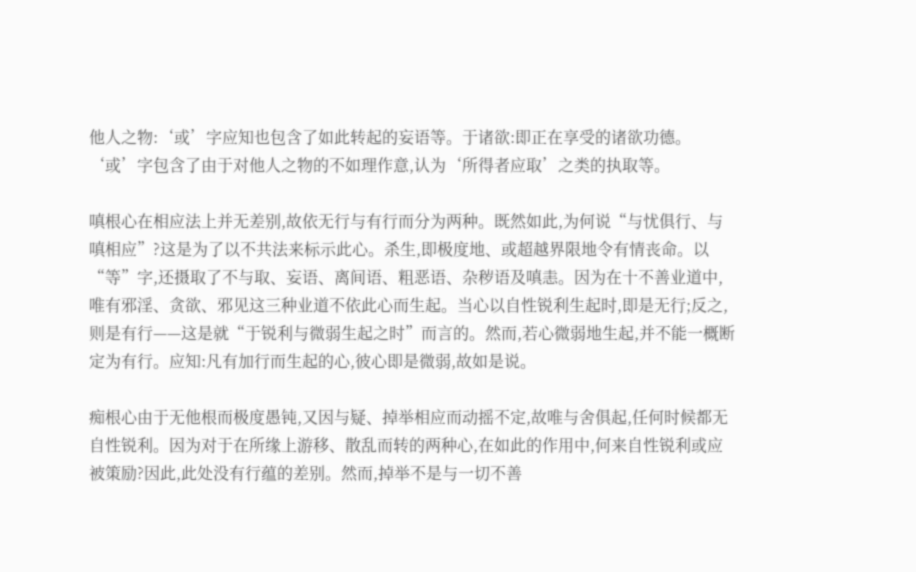他人之物:‘或’字应知也包含了如此转起的妄语等。于诸欲:即正在享受的诸欲功德。‘或’字包含了由于对他人之物的不如理作意,认为‘所得者应取’之类的执取等。

嗔根心在相应法上并无差别,故依无行与有行而分为两种。既然如此,为何说“与忧俱行、与嗔相应”?这是为了以不共法来标示此心。杀生,即极度地、或超越界限地令有情丧命。以“等”字,还摄取了不与取、妄语、离间语、粗恶语、杂秽语及嗔恚。因为在十不善业道中,唯有邪淫、贪欲、邪见这三种业道不依此心而生起。当心以自性锐利生起时,即是无行;反之,则是有行——这是就“于锐利与微弱生起之时”而言的。然而,若心微弱地生起,并不能一概断定为有行。应知:凡有加行而生起的心,彼心即是微弱,故如是说。

痴根心由于无他根而极度愚钝,又因与疑、掉举相应而动摇不定,故唯与舍俱起,任何时候都无自性锐利。因为对于在所缘上游移、散乱而转的两种心,在如此的作用中,何来自性锐利或应被策励?因此,此处没有行蕴的差别。然而,掉举不是与一切不善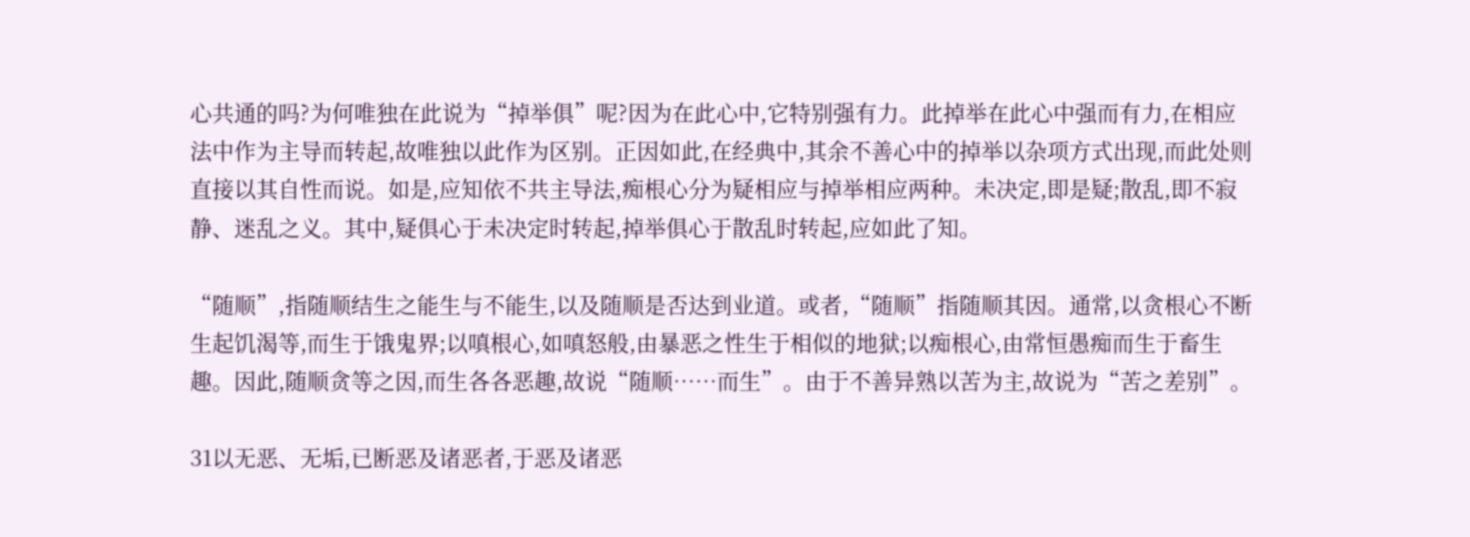心共通的吗?为何唯独在此说为“掉举俱”呢?因为在此心中,它特别强有力。此掉举在此心中强而有力,在相应法中作为主导而转起,故唯独以此作为区别。正因如此,在经典中,其余不善心中的掉举以杂项方式出现,而此处则直接以其自性而说。如是,应知依不共主导法,痴根心分为疑相应与掉举相应两种。未决定,即是疑;散乱,即不寂静、迷乱之义。其中,疑俱心于未决定时转起,掉举俱心于散乱时转起,应如此了知。

“随顺”,指随顺结生之能生与不能生,以及随顺是否达到业道。或者,“随顺”指随顺其因。通常,以贪根心不断生起饥渴等,而生于饿鬼界;以嗔根心,如嗔怒般,由暴恶之性生于相似的地狱;以痴根心,由常恒愚痴而生于畜生趣。因此,随顺贪等之因,而生各各恶趣,故说“随顺……而生”。由于不善异熟以苦为主,故说为“苦之差别”。

31以无恶、无垢,已断恶及诸恶者,于恶及诸恶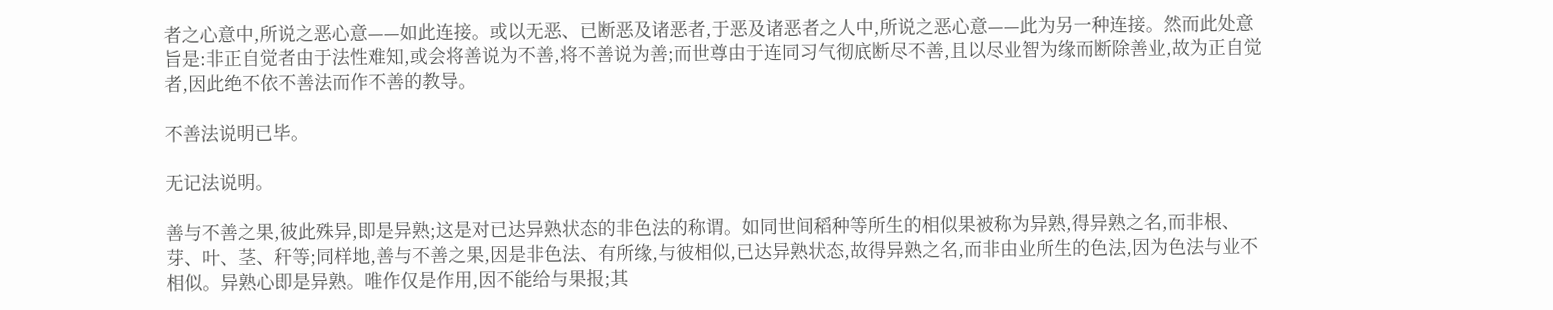者之心意中,所说之恶心意——如此连接。或以无恶、已断恶及诸恶者,于恶及诸恶者之人中,所说之恶心意——此为另一种连接。然而此处意旨是:非正自觉者由于法性难知,或会将善说为不善,将不善说为善;而世尊由于连同习气彻底断尽不善,且以尽业智为缘而断除善业,故为正自觉者,因此绝不依不善法而作不善的教导。

不善法说明已毕。

无记法说明。

善与不善之果,彼此殊异,即是异熟;这是对已达异熟状态的非色法的称谓。如同世间稻种等所生的相似果被称为异熟,得异熟之名,而非根、芽、叶、茎、秆等;同样地,善与不善之果,因是非色法、有所缘,与彼相似,已达异熟状态,故得异熟之名,而非由业所生的色法,因为色法与业不相似。异熟心即是异熟。唯作仅是作用,因不能给与果报;其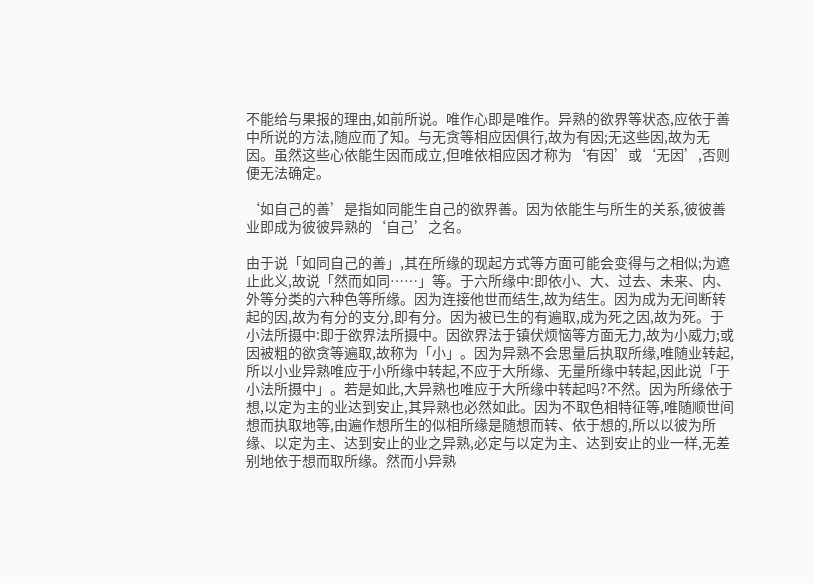不能给与果报的理由,如前所说。唯作心即是唯作。异熟的欲界等状态,应依于善中所说的方法,随应而了知。与无贪等相应因俱行,故为有因;无这些因,故为无因。虽然这些心依能生因而成立,但唯依相应因才称为‘有因’或‘无因’,否则便无法确定。

‘如自己的善’是指如同能生自己的欲界善。因为依能生与所生的关系,彼彼善业即成为彼彼异熟的‘自己’之名。

由于说「如同自己的善」,其在所缘的现起方式等方面可能会变得与之相似;为遮止此义,故说「然而如同……」等。于六所缘中:即依小、大、过去、未来、内、外等分类的六种色等所缘。因为连接他世而结生,故为结生。因为成为无间断转起的因,故为有分的支分,即有分。因为被已生的有遍取,成为死之因,故为死。于小法所摄中:即于欲界法所摄中。因欲界法于镇伏烦恼等方面无力,故为小威力;或因被粗的欲贪等遍取,故称为「小」。因为异熟不会思量后执取所缘,唯随业转起,所以小业异熟唯应于小所缘中转起,不应于大所缘、无量所缘中转起,因此说「于小法所摄中」。若是如此,大异熟也唯应于大所缘中转起吗?不然。因为所缘依于想,以定为主的业达到安止,其异熟也必然如此。因为不取色相特征等,唯随顺世间想而执取地等,由遍作想所生的似相所缘是随想而转、依于想的,所以以彼为所缘、以定为主、达到安止的业之异熟,必定与以定为主、达到安止的业一样,无差别地依于想而取所缘。然而小异熟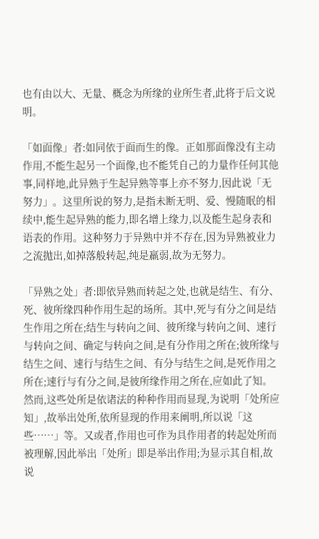也有由以大、无量、概念为所缘的业所生者,此将于后文说明。

「如面像」者:如同依于面而生的像。正如那面像没有主动作用,不能生起另一个面像,也不能凭自己的力量作任何其他事,同样地,此异熟于生起异熟等事上亦不努力,因此说「无努力」。这里所说的努力,是指未断无明、爱、慢随眠的相续中,能生起异熟的能力,即名增上缘力,以及能生起身表和语表的作用。这种努力于异熟中并不存在,因为异熟被业力之流抛出,如掉落般转起,纯是羸弱,故为无努力。

「异熟之处」者:即依异熟而转起之处,也就是结生、有分、死、彼所缘四种作用生起的场所。其中,死与有分之间是结生作用之所在;结生与转向之间、彼所缘与转向之间、速行与转向之间、确定与转向之间,是有分作用之所在;彼所缘与结生之间、速行与结生之间、有分与结生之间,是死作用之所在;速行与有分之间,是彼所缘作用之所在,应如此了知。然而,这些处所是依诸法的种种作用而显现,为说明「处所应知」,故举出处所,依所显现的作用来阐明,所以说「这些……」等。又或者,作用也可作为具作用者的转起处所而被理解,因此举出「处所」即是举出作用;为显示其自相,故说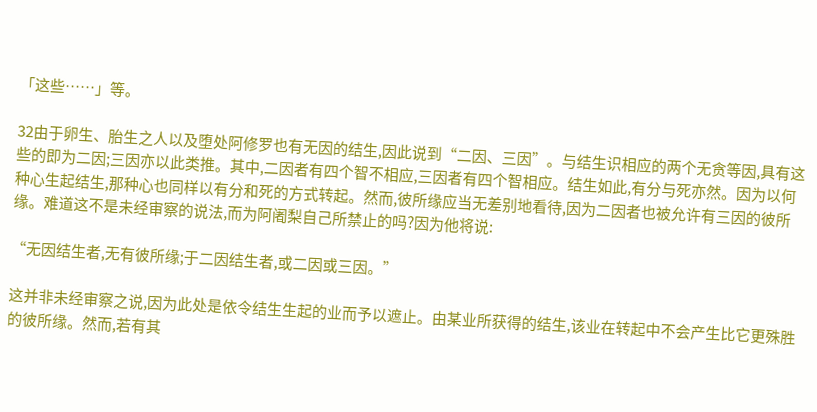「这些……」等。

32由于卵生、胎生之人以及堕处阿修罗也有无因的结生,因此说到“二因、三因”。与结生识相应的两个无贪等因,具有这些的即为二因;三因亦以此类推。其中,二因者有四个智不相应,三因者有四个智相应。结生如此,有分与死亦然。因为以何种心生起结生,那种心也同样以有分和死的方式转起。然而,彼所缘应当无差别地看待,因为二因者也被允许有三因的彼所缘。难道这不是未经审察的说法,而为阿阇梨自己所禁止的吗?因为他将说:

“无因结生者,无有彼所缘;于二因结生者,或二因或三因。”

这并非未经审察之说,因为此处是依令结生生起的业而予以遮止。由某业所获得的结生,该业在转起中不会产生比它更殊胜的彼所缘。然而,若有其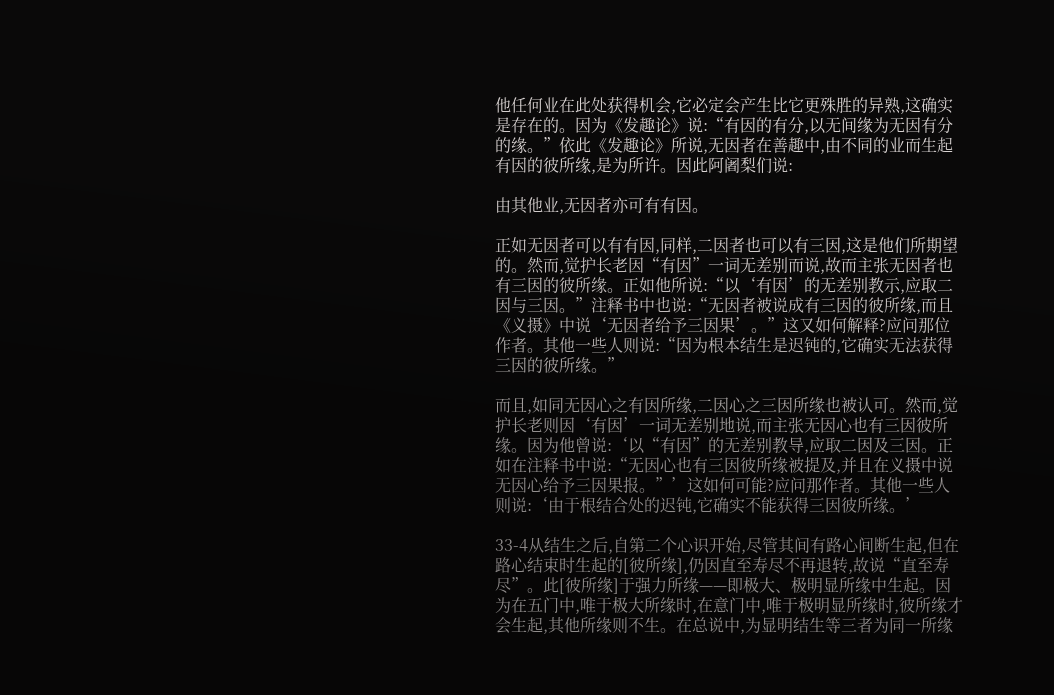他任何业在此处获得机会,它必定会产生比它更殊胜的异熟,这确实是存在的。因为《发趣论》说:“有因的有分,以无间缘为无因有分的缘。”依此《发趣论》所说,无因者在善趣中,由不同的业而生起有因的彼所缘,是为所许。因此阿阇梨们说:

由其他业,无因者亦可有有因。

正如无因者可以有有因,同样,二因者也可以有三因,这是他们所期望的。然而,觉护长老因“有因”一词无差别而说,故而主张无因者也有三因的彼所缘。正如他所说:“以‘有因’的无差别教示,应取二因与三因。”注释书中也说:“无因者被说成有三因的彼所缘,而且《义摄》中说‘无因者给予三因果’。”这又如何解释?应问那位作者。其他一些人则说:“因为根本结生是迟钝的,它确实无法获得三因的彼所缘。”

而且,如同无因心之有因所缘,二因心之三因所缘也被认可。然而,觉护长老则因‘有因’一词无差别地说,而主张无因心也有三因彼所缘。因为他曾说:‘以“有因”的无差别教导,应取二因及三因。正如在注释书中说:“无因心也有三因彼所缘被提及,并且在义摄中说无因心给予三因果报。”’这如何可能?应问那作者。其他一些人则说:‘由于根结合处的迟钝,它确实不能获得三因彼所缘。’

33-4从结生之后,自第二个心识开始,尽管其间有路心间断生起,但在路心结束时生起的[彼所缘],仍因直至寿尽不再退转,故说“直至寿尽”。此[彼所缘]于强力所缘——即极大、极明显所缘中生起。因为在五门中,唯于极大所缘时,在意门中,唯于极明显所缘时,彼所缘才会生起,其他所缘则不生。在总说中,为显明结生等三者为同一所缘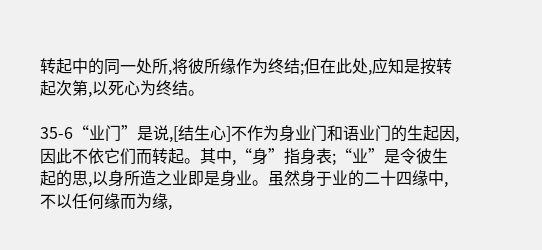转起中的同一处所,将彼所缘作为终结;但在此处,应知是按转起次第,以死心为终结。

35-6“业门”是说,[结生心]不作为身业门和语业门的生起因,因此不依它们而转起。其中,“身”指身表;“业”是令彼生起的思,以身所造之业即是身业。虽然身于业的二十四缘中,不以任何缘而为缘,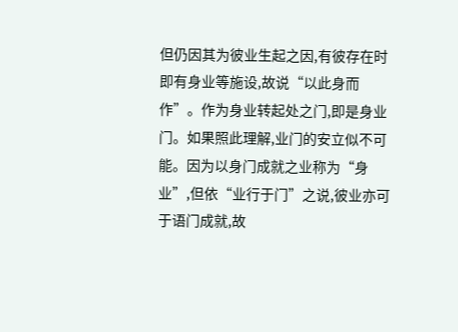但仍因其为彼业生起之因,有彼存在时即有身业等施设,故说“以此身而作”。作为身业转起处之门,即是身业门。如果照此理解,业门的安立似不可能。因为以身门成就之业称为“身业”,但依“业行于门”之说,彼业亦可于语门成就,故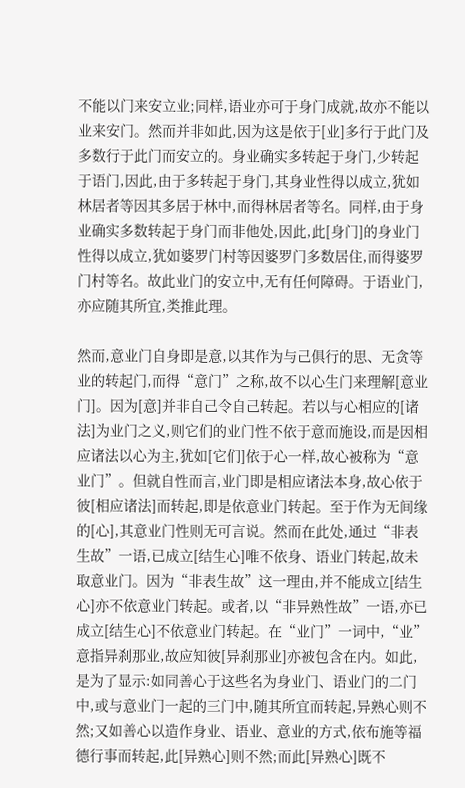不能以门来安立业;同样,语业亦可于身门成就,故亦不能以业来安门。然而并非如此,因为这是依于[业]多行于此门及多数行于此门而安立的。身业确实多转起于身门,少转起于语门,因此,由于多转起于身门,其身业性得以成立,犹如林居者等因其多居于林中,而得林居者等名。同样,由于身业确实多数转起于身门而非他处,因此,此[身门]的身业门性得以成立,犹如婆罗门村等因婆罗门多数居住,而得婆罗门村等名。故此业门的安立中,无有任何障碍。于语业门,亦应随其所宜,类推此理。

然而,意业门自身即是意,以其作为与己俱行的思、无贪等业的转起门,而得“意门”之称,故不以心生门来理解[意业门]。因为[意]并非自己令自己转起。若以与心相应的[诸法]为业门之义,则它们的业门性不依于意而施设,而是因相应诸法以心为主,犹如[它们]依于心一样,故心被称为“意业门”。但就自性而言,业门即是相应诸法本身,故心依于彼[相应诸法]而转起,即是依意业门转起。至于作为无间缘的[心],其意业门性则无可言说。然而在此处,通过“非表生故”一语,已成立[结生心]唯不依身、语业门转起,故未取意业门。因为“非表生故”这一理由,并不能成立[结生心]亦不依意业门转起。或者,以“非异熟性故”一语,亦已成立[结生心]不依意业门转起。在“业门”一词中,“业”意指异刹那业,故应知彼[异刹那业]亦被包含在内。如此,是为了显示:如同善心于这些名为身业门、语业门的二门中,或与意业门一起的三门中,随其所宜而转起,异熟心则不然;又如善心以造作身业、语业、意业的方式,依布施等福德行事而转起,此[异熟心]则不然;而此[异熟心]既不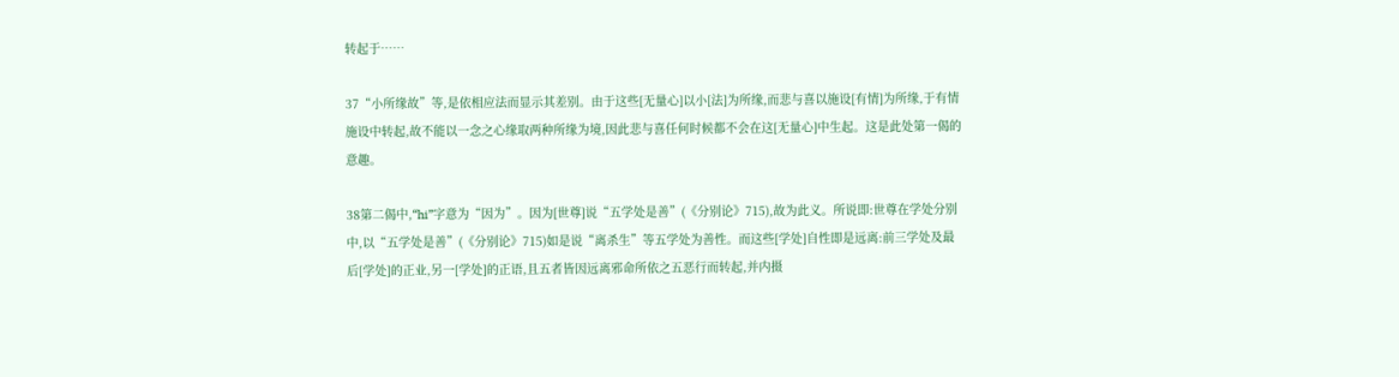转起于……

37“小所缘故”等,是依相应法而显示其差别。由于这些[无量心]以小[法]为所缘,而悲与喜以施设[有情]为所缘,于有情施设中转起,故不能以一念之心缘取两种所缘为境,因此悲与喜任何时候都不会在这[无量心]中生起。这是此处第一偈的意趣。

38第二偈中,“hi”字意为“因为”。因为[世尊]说“五学处是善”(《分别论》715),故为此义。所说即:世尊在学处分别中,以“五学处是善”(《分别论》715)如是说“离杀生”等五学处为善性。而这些[学处]自性即是远离:前三学处及最后[学处]的正业,另一[学处]的正语,且五者皆因远离邪命所依之五恶行而转起,并内摄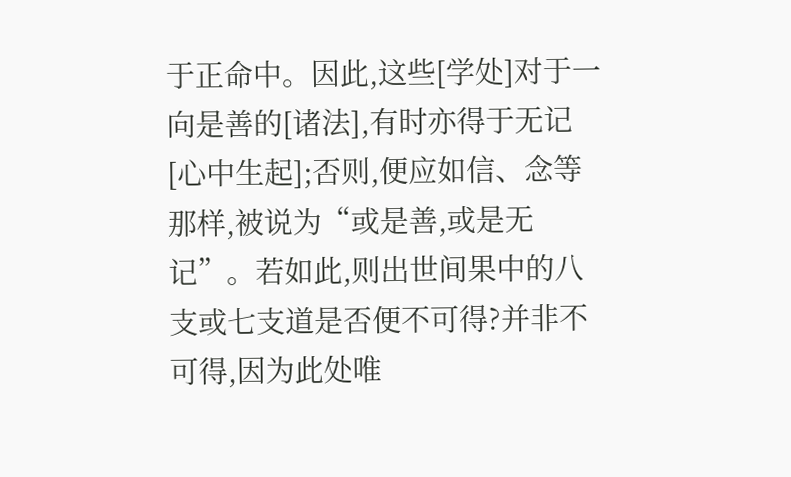于正命中。因此,这些[学处]对于一向是善的[诸法],有时亦得于无记[心中生起];否则,便应如信、念等那样,被说为“或是善,或是无记”。若如此,则出世间果中的八支或七支道是否便不可得?并非不可得,因为此处唯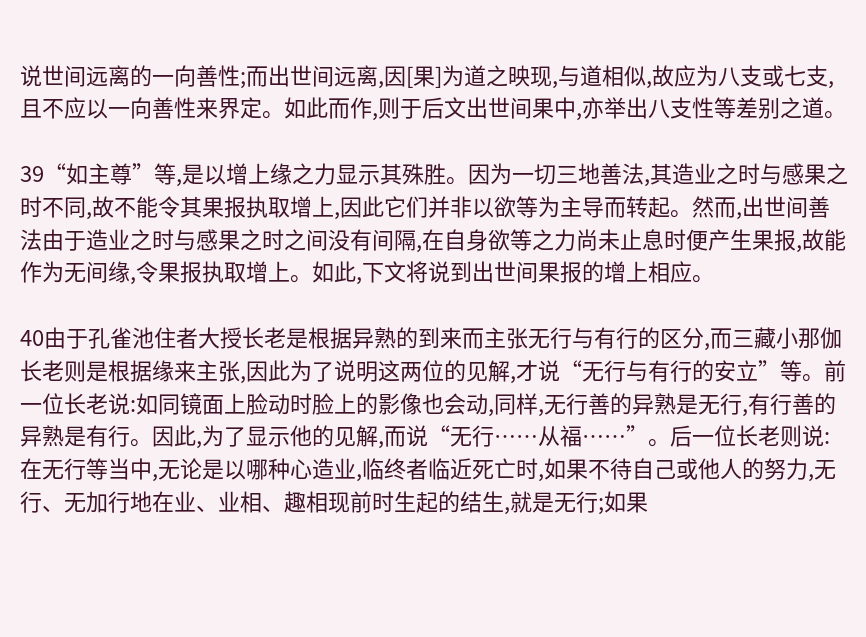说世间远离的一向善性;而出世间远离,因[果]为道之映现,与道相似,故应为八支或七支,且不应以一向善性来界定。如此而作,则于后文出世间果中,亦举出八支性等差别之道。

39“如主尊”等,是以增上缘之力显示其殊胜。因为一切三地善法,其造业之时与感果之时不同,故不能令其果报执取增上,因此它们并非以欲等为主导而转起。然而,出世间善法由于造业之时与感果之时之间没有间隔,在自身欲等之力尚未止息时便产生果报,故能作为无间缘,令果报执取增上。如此,下文将说到出世间果报的增上相应。

40由于孔雀池住者大授长老是根据异熟的到来而主张无行与有行的区分,而三藏小那伽长老则是根据缘来主张,因此为了说明这两位的见解,才说“无行与有行的安立”等。前一位长老说:如同镜面上脸动时脸上的影像也会动,同样,无行善的异熟是无行,有行善的异熟是有行。因此,为了显示他的见解,而说“无行……从福……”。后一位长老则说:在无行等当中,无论是以哪种心造业,临终者临近死亡时,如果不待自己或他人的努力,无行、无加行地在业、业相、趣相现前时生起的结生,就是无行;如果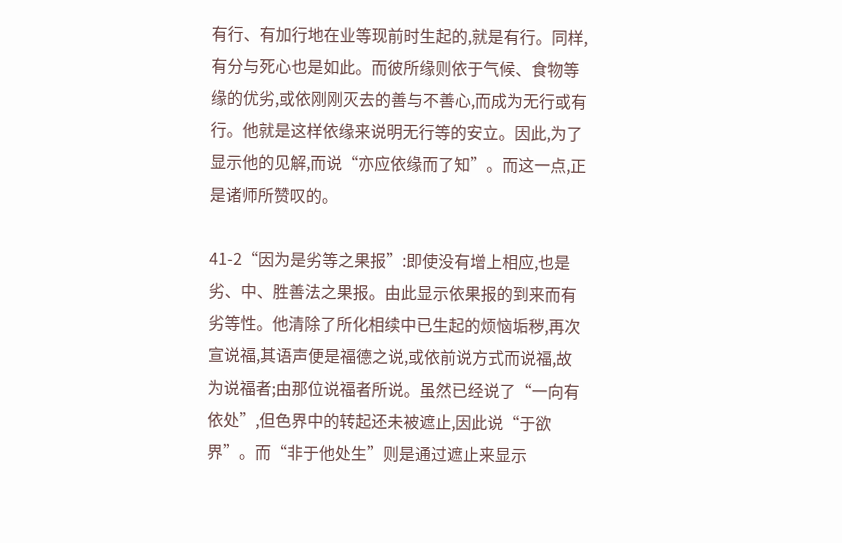有行、有加行地在业等现前时生起的,就是有行。同样,有分与死心也是如此。而彼所缘则依于气候、食物等缘的优劣,或依刚刚灭去的善与不善心,而成为无行或有行。他就是这样依缘来说明无行等的安立。因此,为了显示他的见解,而说“亦应依缘而了知”。而这一点,正是诸师所赞叹的。

41-2“因为是劣等之果报”:即使没有增上相应,也是劣、中、胜善法之果报。由此显示依果报的到来而有劣等性。他清除了所化相续中已生起的烦恼垢秽,再次宣说福,其语声便是福德之说,或依前说方式而说福,故为说福者;由那位说福者所说。虽然已经说了“一向有依处”,但色界中的转起还未被遮止,因此说“于欲界”。而“非于他处生”则是通过遮止来显示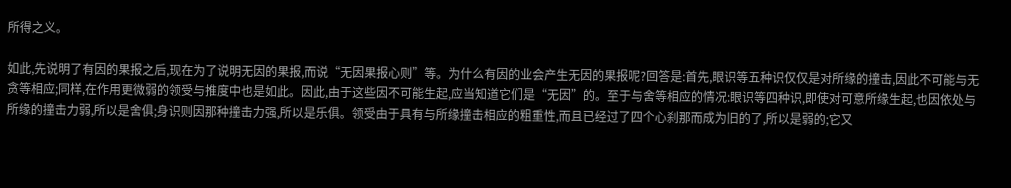所得之义。

如此,先说明了有因的果报之后,现在为了说明无因的果报,而说“无因果报心则”等。为什么有因的业会产生无因的果报呢?回答是:首先,眼识等五种识仅仅是对所缘的撞击,因此不可能与无贪等相应;同样,在作用更微弱的领受与推度中也是如此。因此,由于这些因不可能生起,应当知道它们是“无因”的。至于与舍等相应的情况:眼识等四种识,即使对可意所缘生起,也因依处与所缘的撞击力弱,所以是舍俱;身识则因那种撞击力强,所以是乐俱。领受由于具有与所缘撞击相应的粗重性,而且已经过了四个心刹那而成为旧的了,所以是弱的;它又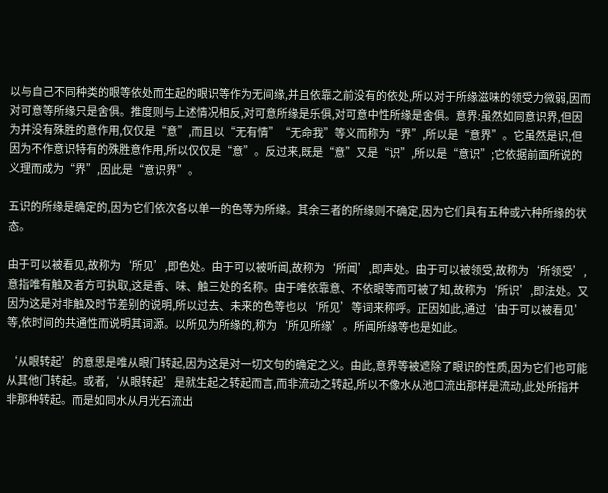以与自己不同种类的眼等依处而生起的眼识等作为无间缘,并且依靠之前没有的依处,所以对于所缘滋味的领受力微弱,因而对可意等所缘只是舍俱。推度则与上述情况相反,对可意所缘是乐俱,对可意中性所缘是舍俱。意界:虽然如同意识界,但因为并没有殊胜的意作用,仅仅是“意”,而且以“无有情”“无命我”等义而称为“界”,所以是“意界”。它虽然是识,但因为不作意识特有的殊胜意作用,所以仅仅是“意”。反过来,既是“意”又是“识”,所以是“意识”;它依据前面所说的义理而成为“界”,因此是“意识界”。

五识的所缘是确定的,因为它们依次各以单一的色等为所缘。其余三者的所缘则不确定,因为它们具有五种或六种所缘的状态。

由于可以被看见,故称为‘所见’,即色处。由于可以被听闻,故称为‘所闻’,即声处。由于可以被领受,故称为‘所领受’,意指唯有触及者方可执取,这是香、味、触三处的名称。由于唯依靠意、不依眼等而可被了知,故称为‘所识’,即法处。又因为这是对非触及时节差别的说明,所以过去、未来的色等也以‘所见’等词来称呼。正因如此,通过‘由于可以被看见’等,依时间的共通性而说明其词源。以所见为所缘的,称为‘所见所缘’。所闻所缘等也是如此。

‘从眼转起’的意思是唯从眼门转起,因为这是对一切文句的确定之义。由此,意界等被遮除了眼识的性质,因为它们也可能从其他门转起。或者,‘从眼转起’是就生起之转起而言,而非流动之转起,所以不像水从池口流出那样是流动,此处所指并非那种转起。而是如同水从月光石流出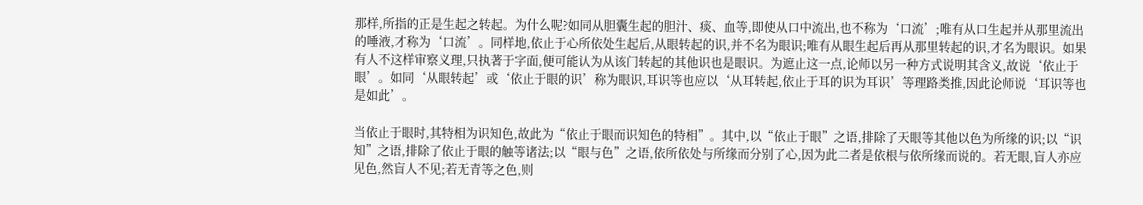那样,所指的正是生起之转起。为什么呢?如同从胆囊生起的胆汁、痰、血等,即使从口中流出,也不称为‘口流’;唯有从口生起并从那里流出的唾液,才称为‘口流’。同样地,依止于心所依处生起后,从眼转起的识,并不名为眼识;唯有从眼生起后再从那里转起的识,才名为眼识。如果有人不这样审察义理,只执著于字面,便可能认为从该门转起的其他识也是眼识。为遮止这一点,论师以另一种方式说明其含义,故说‘依止于眼’。如同‘从眼转起’或‘依止于眼的识’称为眼识,耳识等也应以‘从耳转起,依止于耳的识为耳识’等理路类推,因此论师说‘耳识等也是如此’。

当依止于眼时,其特相为识知色,故此为“依止于眼而识知色的特相”。其中,以“依止于眼”之语,排除了天眼等其他以色为所缘的识;以“识知”之语,排除了依止于眼的触等诸法;以“眼与色”之语,依所依处与所缘而分别了心,因为此二者是依根与依所缘而说的。若无眼,盲人亦应见色,然盲人不见;若无青等之色,则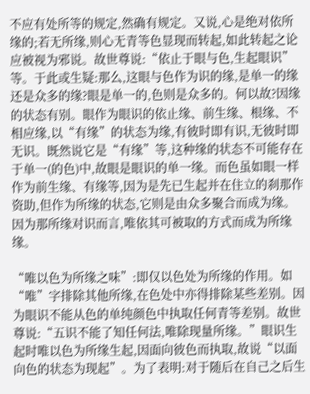不应有处所等的规定,然确有规定。又说,心是绝对依所缘的;若无所缘,则心无青等色显现而转起,如此转起之论应被视为邪说。故世尊说:“依止于眼与色,生起眼识”等。于此或生疑:那么,这眼与色作为识的缘,是单一的缘还是众多的缘?眼是单一的,色则是众多的。何以故?因缘的状态有别。眼作为眼识的依止缘、前生缘、根缘、不相应缘,以“有缘”的状态为缘,有彼时即有识,无彼时即无识。既然说它是“有缘”等,这种缘的状态不可能存在于单一(的色)中,故眼是眼识的单一缘。而色虽如眼一样作为前生缘、有缘等,因为是先已生起并在住立的刹那作资助,但作为所缘的状态,它则是由众多聚合而成为缘。因为那所缘对识而言,唯依其可被取的方式而成为所缘缘。

“唯以色为所缘之味”:即仅以色处为所缘的作用。如“唯”字排除其他所缘,在色处中亦得排除某些差别。因为眼识不能从色的单纯颜色中执取任何青等差别。故世尊说:“五识不能了知任何法,唯除现量所缘。”眼识生起时唯以色为所缘生起,因面向彼色而执取,故说“以面向色的状态为现起”。为了表明:对于随后在自己之后生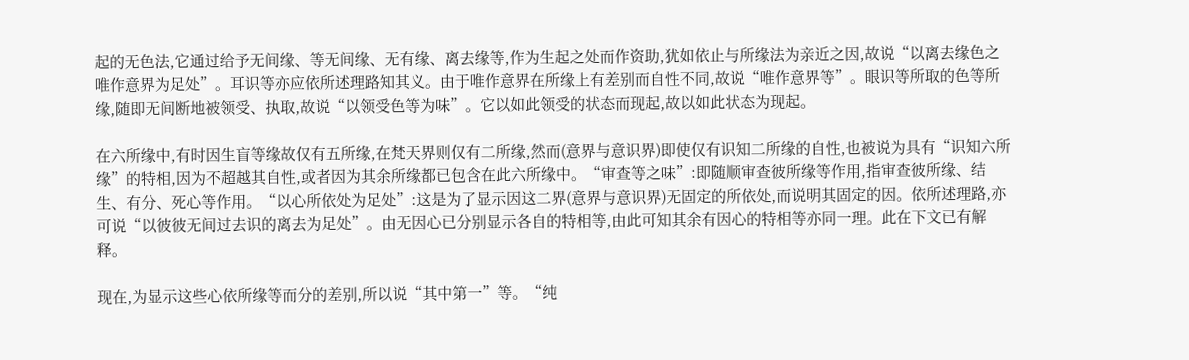起的无色法,它通过给予无间缘、等无间缘、无有缘、离去缘等,作为生起之处而作资助,犹如依止与所缘法为亲近之因,故说“以离去缘色之唯作意界为足处”。耳识等亦应依所述理路知其义。由于唯作意界在所缘上有差别而自性不同,故说“唯作意界等”。眼识等所取的色等所缘,随即无间断地被领受、执取,故说“以领受色等为味”。它以如此领受的状态而现起,故以如此状态为现起。

在六所缘中,有时因生盲等缘故仅有五所缘,在梵天界则仅有二所缘,然而(意界与意识界)即使仅有识知二所缘的自性,也被说为具有“识知六所缘”的特相,因为不超越其自性,或者因为其余所缘都已包含在此六所缘中。“审查等之味”:即随顺审查彼所缘等作用,指审查彼所缘、结生、有分、死心等作用。“以心所依处为足处”:这是为了显示因这二界(意界与意识界)无固定的所依处,而说明其固定的因。依所述理路,亦可说“以彼彼无间过去识的离去为足处”。由无因心已分别显示各自的特相等,由此可知其余有因心的特相等亦同一理。此在下文已有解释。

现在,为显示这些心依所缘等而分的差别,所以说“其中第一”等。“纯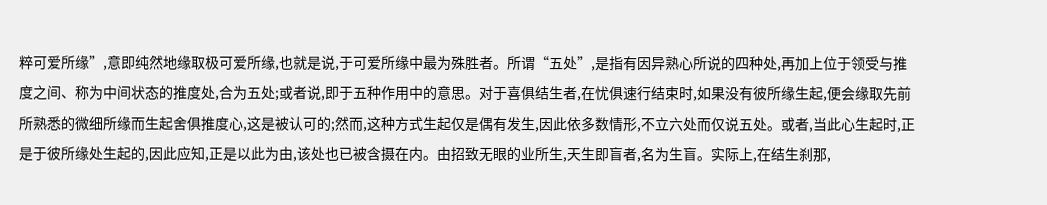粹可爱所缘”,意即纯然地缘取极可爱所缘,也就是说,于可爱所缘中最为殊胜者。所谓“五处”,是指有因异熟心所说的四种处,再加上位于领受与推度之间、称为中间状态的推度处,合为五处;或者说,即于五种作用中的意思。对于喜俱结生者,在忧俱速行结束时,如果没有彼所缘生起,便会缘取先前所熟悉的微细所缘而生起舍俱推度心,这是被认可的;然而,这种方式生起仅是偶有发生,因此依多数情形,不立六处而仅说五处。或者,当此心生起时,正是于彼所缘处生起的,因此应知,正是以此为由,该处也已被含摄在内。由招致无眼的业所生,天生即盲者,名为生盲。实际上,在结生刹那,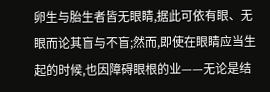卵生与胎生者皆无眼睛,据此可依有眼、无眼而论其盲与不盲;然而,即使在眼睛应当生起的时候,也因障碍眼根的业——无论是结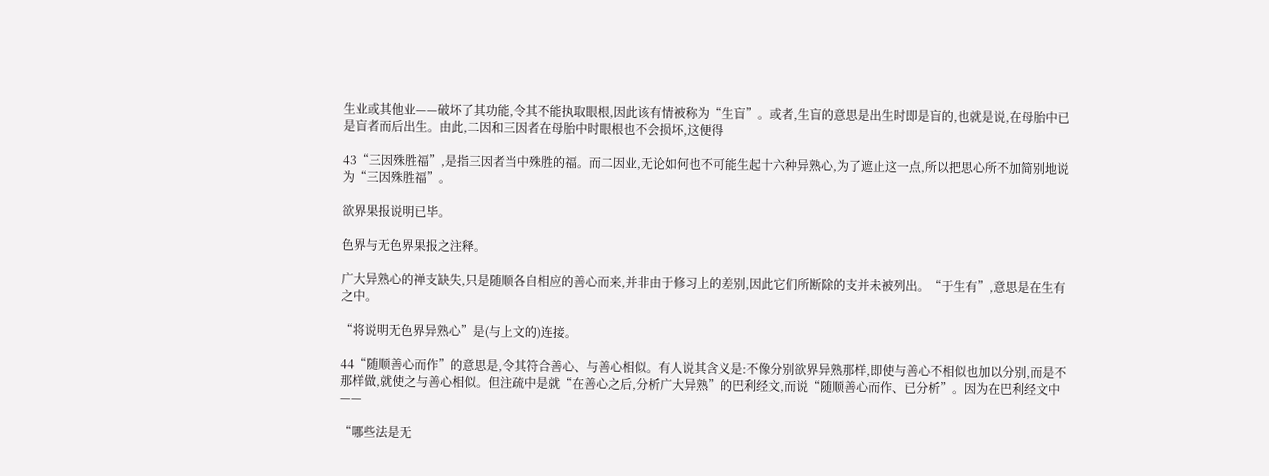生业或其他业——破坏了其功能,令其不能执取眼根,因此该有情被称为“生盲”。或者,生盲的意思是出生时即是盲的,也就是说,在母胎中已是盲者而后出生。由此,二因和三因者在母胎中时眼根也不会损坏,这便得

43“三因殊胜福”,是指三因者当中殊胜的福。而二因业,无论如何也不可能生起十六种异熟心,为了遮止这一点,所以把思心所不加简别地说为“三因殊胜福”。

欲界果报说明已毕。

色界与无色界果报之注释。

广大异熟心的禅支缺失,只是随顺各自相应的善心而来,并非由于修习上的差别,因此它们所断除的支并未被列出。“于生有”,意思是在生有之中。

“将说明无色界异熟心”是(与上文的)连接。

44“随顺善心而作”的意思是,令其符合善心、与善心相似。有人说其含义是:不像分别欲界异熟那样,即使与善心不相似也加以分别,而是不那样做,就使之与善心相似。但注疏中是就“在善心之后,分析广大异熟”的巴利经文,而说“随顺善心而作、已分析”。因为在巴利经文中——

“哪些法是无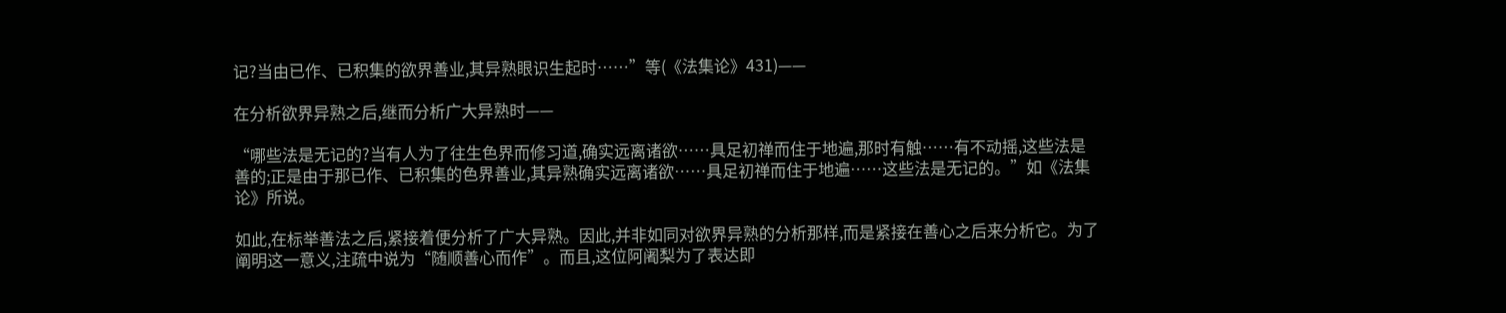记?当由已作、已积集的欲界善业,其异熟眼识生起时……”等(《法集论》431)——

在分析欲界异熟之后,继而分析广大异熟时——

“哪些法是无记的?当有人为了往生色界而修习道,确实远离诸欲……具足初禅而住于地遍,那时有触……有不动摇,这些法是善的;正是由于那已作、已积集的色界善业,其异熟确实远离诸欲……具足初禅而住于地遍……这些法是无记的。”如《法集论》所说。

如此,在标举善法之后,紧接着便分析了广大异熟。因此,并非如同对欲界异熟的分析那样,而是紧接在善心之后来分析它。为了阐明这一意义,注疏中说为“随顺善心而作”。而且,这位阿阇梨为了表达即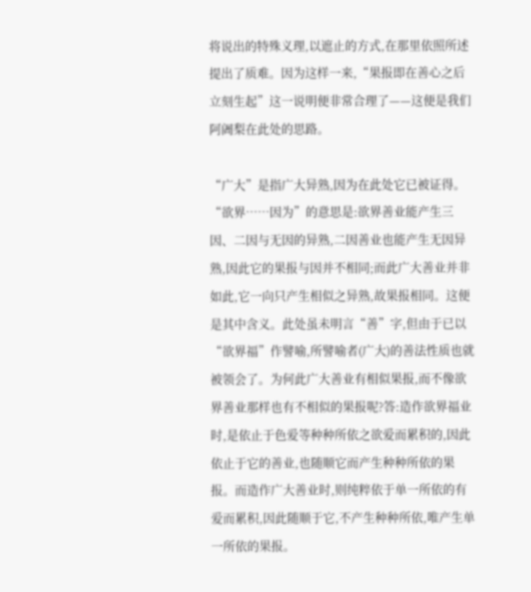将说出的特殊义理,以遮止的方式,在那里依照所述提出了质难。因为这样一来,“果报即在善心之后立刻生起”这一说明便非常合理了——这便是我们阿阇梨在此处的思路。

“广大”是指广大异熟,因为在此处它已被证得。“欲界……因为”的意思是:欲界善业能产生三因、二因与无因的异熟,二因善业也能产生无因异熟,因此它的果报与因并不相同;而此广大善业并非如此,它一向只产生相似之异熟,故果报相同。这便是其中含义。此处虽未明言“善”字,但由于已以“欲界福”作譬喻,所譬喻者(广大)的善法性质也就被领会了。为何此广大善业有相似果报,而不像欲界善业那样也有不相似的果报呢?答:造作欲界福业时,是依止于色爱等种种所依之欲爱而累积的,因此依止于它的善业,也随顺它而产生种种所依的果报。而造作广大善业时,则纯粹依于单一所依的有爱而累积,因此随顺于它,不产生种种所依,唯产生单一所依的果报。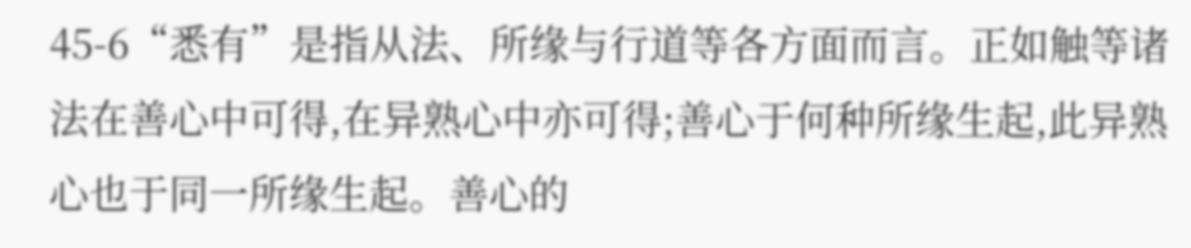45-6“悉有”是指从法、所缘与行道等各方面而言。正如触等诸法在善心中可得,在异熟心中亦可得;善心于何种所缘生起,此异熟心也于同一所缘生起。善心的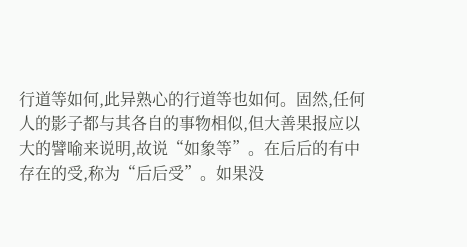行道等如何,此异熟心的行道等也如何。固然,任何人的影子都与其各自的事物相似,但大善果报应以大的譬喻来说明,故说“如象等”。在后后的有中存在的受,称为“后后受”。如果没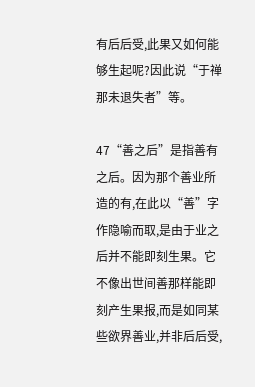有后后受,此果又如何能够生起呢?因此说“于禅那未退失者”等。

47“善之后”是指善有之后。因为那个善业所造的有,在此以“善”字作隐喻而取,是由于业之后并不能即刻生果。它不像出世间善那样能即刻产生果报,而是如同某些欲界善业,并非后后受,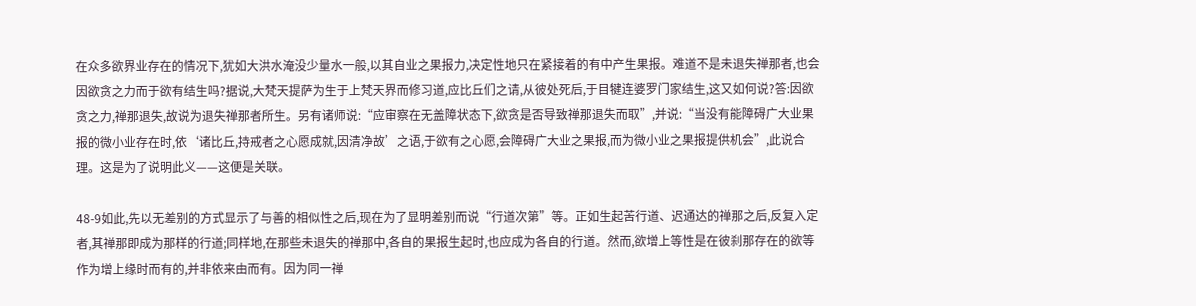在众多欲界业存在的情况下,犹如大洪水淹没少量水一般,以其自业之果报力,决定性地只在紧接着的有中产生果报。难道不是未退失禅那者,也会因欲贪之力而于欲有结生吗?据说,大梵天提萨为生于上梵天界而修习道,应比丘们之请,从彼处死后,于目犍连婆罗门家结生,这又如何说?答:因欲贪之力,禅那退失,故说为退失禅那者所生。另有诸师说:“应审察在无盖障状态下,欲贪是否导致禅那退失而取”,并说:“当没有能障碍广大业果报的微小业存在时,依‘诸比丘,持戒者之心愿成就,因清净故’之语,于欲有之心愿,会障碍广大业之果报,而为微小业之果报提供机会”,此说合理。这是为了说明此义——这便是关联。

48-9如此,先以无差别的方式显示了与善的相似性之后,现在为了显明差别而说“行道次第”等。正如生起苦行道、迟通达的禅那之后,反复入定者,其禅那即成为那样的行道;同样地,在那些未退失的禅那中,各自的果报生起时,也应成为各自的行道。然而,欲增上等性是在彼刹那存在的欲等作为增上缘时而有的,并非依来由而有。因为同一禅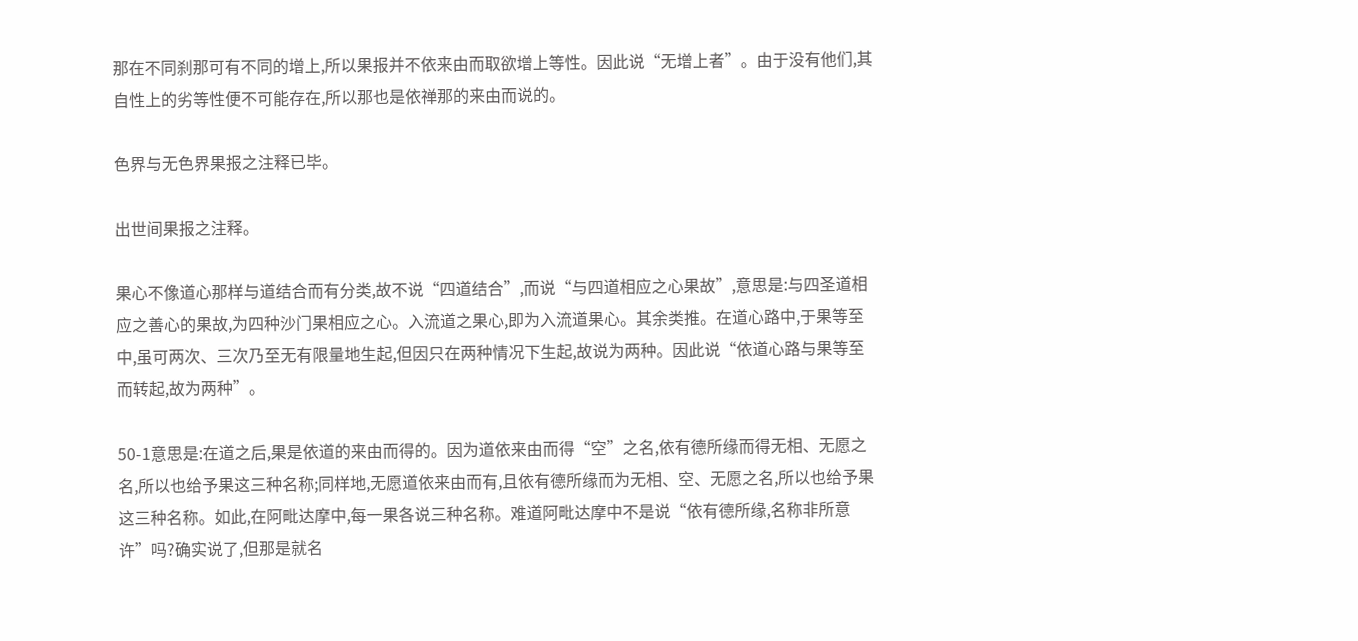那在不同刹那可有不同的增上,所以果报并不依来由而取欲增上等性。因此说“无增上者”。由于没有他们,其自性上的劣等性便不可能存在,所以那也是依禅那的来由而说的。

色界与无色界果报之注释已毕。

出世间果报之注释。

果心不像道心那样与道结合而有分类,故不说“四道结合”,而说“与四道相应之心果故”,意思是:与四圣道相应之善心的果故,为四种沙门果相应之心。入流道之果心,即为入流道果心。其余类推。在道心路中,于果等至中,虽可两次、三次乃至无有限量地生起,但因只在两种情况下生起,故说为两种。因此说“依道心路与果等至而转起,故为两种”。

50-1意思是:在道之后,果是依道的来由而得的。因为道依来由而得“空”之名,依有德所缘而得无相、无愿之名,所以也给予果这三种名称;同样地,无愿道依来由而有,且依有德所缘而为无相、空、无愿之名,所以也给予果这三种名称。如此,在阿毗达摩中,每一果各说三种名称。难道阿毗达摩中不是说“依有德所缘,名称非所意许”吗?确实说了,但那是就名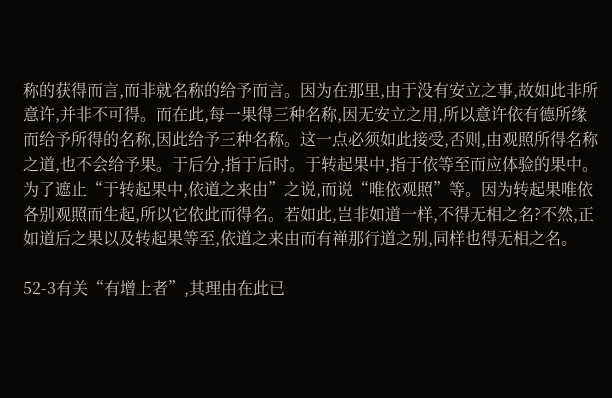称的获得而言,而非就名称的给予而言。因为在那里,由于没有安立之事,故如此非所意许,并非不可得。而在此,每一果得三种名称,因无安立之用,所以意许依有德所缘而给予所得的名称,因此给予三种名称。这一点必须如此接受,否则,由观照所得名称之道,也不会给予果。于后分,指于后时。于转起果中,指于依等至而应体验的果中。为了遮止“于转起果中,依道之来由”之说,而说“唯依观照”等。因为转起果唯依各别观照而生起,所以它依此而得名。若如此,岂非如道一样,不得无相之名?不然,正如道后之果以及转起果等至,依道之来由而有禅那行道之别,同样也得无相之名。

52-3有关“有增上者”,其理由在此已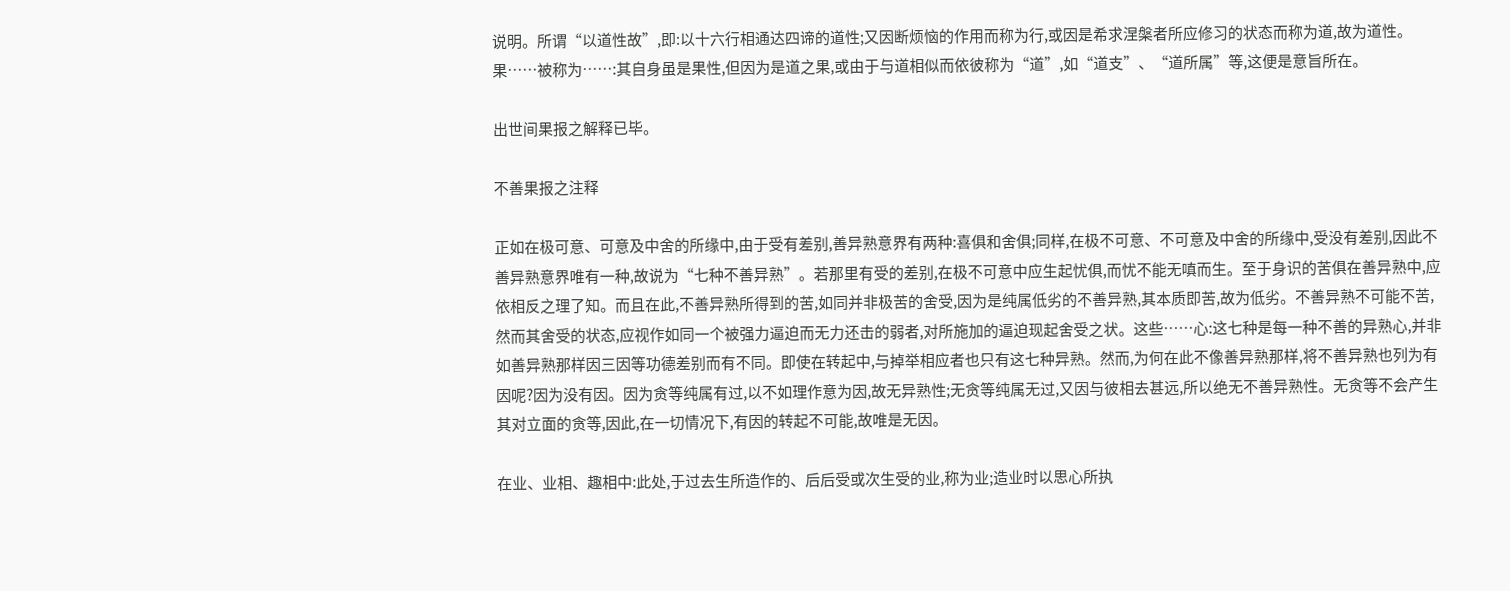说明。所谓“以道性故”,即:以十六行相通达四谛的道性;又因断烦恼的作用而称为行,或因是希求涅槃者所应修习的状态而称为道,故为道性。果……被称为……:其自身虽是果性,但因为是道之果,或由于与道相似而依彼称为“道”,如“道支”、“道所属”等,这便是意旨所在。

出世间果报之解释已毕。

不善果报之注释

正如在极可意、可意及中舍的所缘中,由于受有差别,善异熟意界有两种:喜俱和舍俱;同样,在极不可意、不可意及中舍的所缘中,受没有差别,因此不善异熟意界唯有一种,故说为“七种不善异熟”。若那里有受的差别,在极不可意中应生起忧俱,而忧不能无嗔而生。至于身识的苦俱在善异熟中,应依相反之理了知。而且在此,不善异熟所得到的苦,如同并非极苦的舍受,因为是纯属低劣的不善异熟,其本质即苦,故为低劣。不善异熟不可能不苦,然而其舍受的状态,应视作如同一个被强力逼迫而无力还击的弱者,对所施加的逼迫现起舍受之状。这些……心:这七种是每一种不善的异熟心,并非如善异熟那样因三因等功德差别而有不同。即使在转起中,与掉举相应者也只有这七种异熟。然而,为何在此不像善异熟那样,将不善异熟也列为有因呢?因为没有因。因为贪等纯属有过,以不如理作意为因,故无异熟性;无贪等纯属无过,又因与彼相去甚远,所以绝无不善异熟性。无贪等不会产生其对立面的贪等,因此,在一切情况下,有因的转起不可能,故唯是无因。

在业、业相、趣相中:此处,于过去生所造作的、后后受或次生受的业,称为业;造业时以思心所执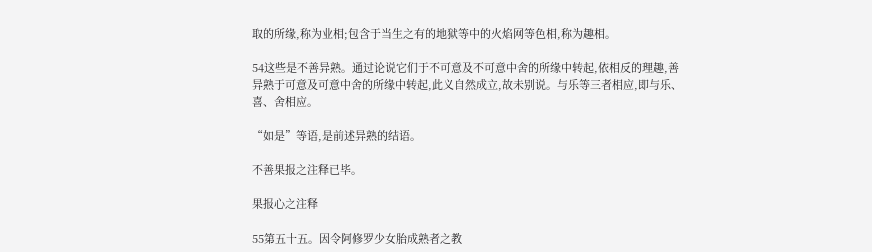取的所缘,称为业相;包含于当生之有的地狱等中的火焰网等色相,称为趣相。

54这些是不善异熟。通过论说它们于不可意及不可意中舍的所缘中转起,依相反的理趣,善异熟于可意及可意中舍的所缘中转起,此义自然成立,故未别说。与乐等三者相应,即与乐、喜、舍相应。

“如是”等语,是前述异熟的结语。

不善果报之注释已毕。

果报心之注释

55第五十五。因令阿修罗少女胎成熟者之教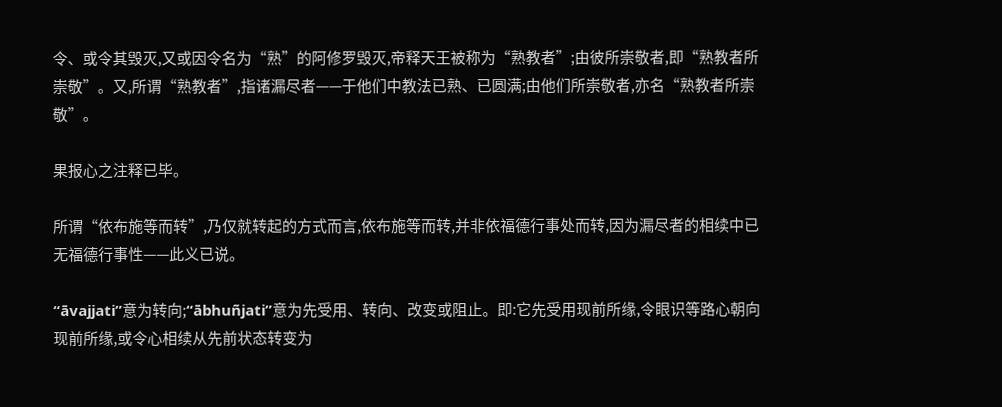令、或令其毁灭,又或因令名为“熟”的阿修罗毁灭,帝释天王被称为“熟教者”;由彼所崇敬者,即“熟教者所崇敬”。又,所谓“熟教者”,指诸漏尽者——于他们中教法已熟、已圆满;由他们所崇敬者,亦名“熟教者所崇敬”。

果报心之注释已毕。

所谓“依布施等而转”,乃仅就转起的方式而言,依布施等而转,并非依福德行事处而转,因为漏尽者的相续中已无福德行事性——此义已说。

“āvajjati”意为转向;“ābhuñjati”意为先受用、转向、改变或阻止。即:它先受用现前所缘,令眼识等路心朝向现前所缘,或令心相续从先前状态转变为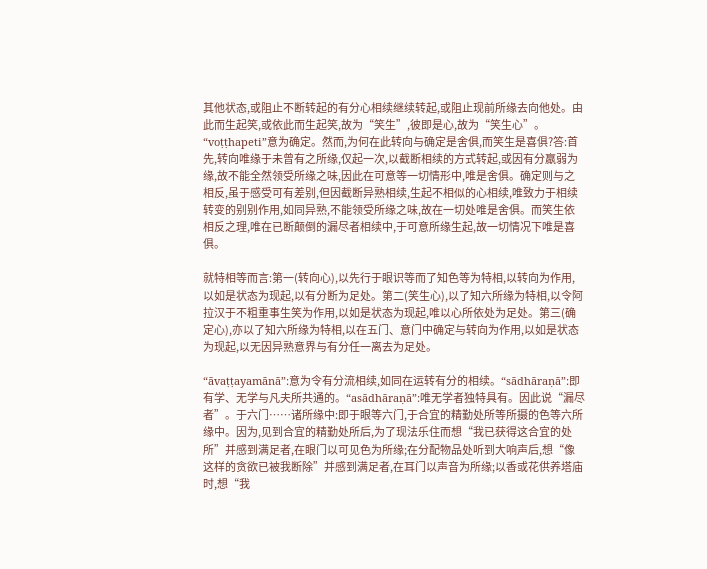其他状态,或阻止不断转起的有分心相续继续转起,或阻止现前所缘去向他处。由此而生起笑,或依此而生起笑,故为“笑生”,彼即是心,故为“笑生心”。“voṭṭhapeti”意为确定。然而,为何在此转向与确定是舍俱,而笑生是喜俱?答:首先,转向唯缘于未曾有之所缘,仅起一次,以截断相续的方式转起,或因有分羸弱为缘,故不能全然领受所缘之味,因此在可意等一切情形中,唯是舍俱。确定则与之相反,虽于感受可有差别,但因截断异熟相续,生起不相似的心相续,唯致力于相续转变的别别作用,如同异熟,不能领受所缘之味,故在一切处唯是舍俱。而笑生依相反之理,唯在已断颠倒的漏尽者相续中,于可意所缘生起,故一切情况下唯是喜俱。

就特相等而言:第一(转向心),以先行于眼识等而了知色等为特相,以转向为作用,以如是状态为现起,以有分断为足处。第二(笑生心),以了知六所缘为特相,以令阿拉汉于不粗重事生笑为作用,以如是状态为现起,唯以心所依处为足处。第三(确定心),亦以了知六所缘为特相,以在五门、意门中确定与转向为作用,以如是状态为现起,以无因异熟意界与有分任一离去为足处。

“āvaṭṭayamānā”:意为令有分流相续,如同在运转有分的相续。“sādhāraṇā”:即有学、无学与凡夫所共通的。“asādhāraṇā”:唯无学者独特具有。因此说“漏尽者”。于六门……诸所缘中:即于眼等六门,于合宜的精勤处所等所摄的色等六所缘中。因为,见到合宜的精勤处所后,为了现法乐住而想“我已获得这合宜的处所”并感到满足者,在眼门以可见色为所缘;在分配物品处听到大响声后,想“像这样的贪欲已被我断除”并感到满足者,在耳门以声音为所缘;以香或花供养塔庙时,想“我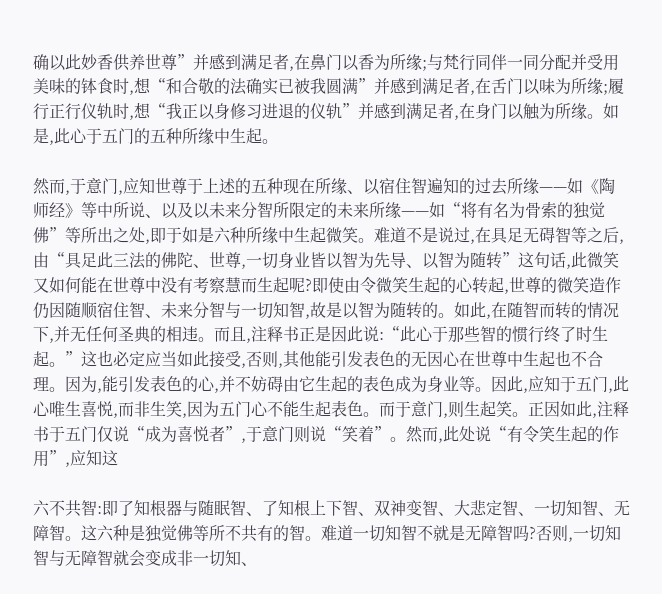确以此妙香供养世尊”并感到满足者,在鼻门以香为所缘;与梵行同伴一同分配并受用美味的钵食时,想“和合敬的法确实已被我圆满”并感到满足者,在舌门以味为所缘;履行正行仪轨时,想“我正以身修习进退的仪轨”并感到满足者,在身门以触为所缘。如是,此心于五门的五种所缘中生起。

然而,于意门,应知世尊于上述的五种现在所缘、以宿住智遍知的过去所缘——如《陶师经》等中所说、以及以未来分智所限定的未来所缘——如“将有名为骨索的独觉佛”等所出之处,即于如是六种所缘中生起微笑。难道不是说过,在具足无碍智等之后,由“具足此三法的佛陀、世尊,一切身业皆以智为先导、以智为随转”这句话,此微笑又如何能在世尊中没有考察慧而生起呢?即使由令微笑生起的心转起,世尊的微笑造作仍因随顺宿住智、未来分智与一切知智,故是以智为随转的。如此,在随智而转的情况下,并无任何圣典的相违。而且,注释书正是因此说:“此心于那些智的惯行终了时生起。”这也必定应当如此接受,否则,其他能引发表色的无因心在世尊中生起也不合理。因为,能引发表色的心,并不妨碍由它生起的表色成为身业等。因此,应知于五门,此心唯生喜悦,而非生笑,因为五门心不能生起表色。而于意门,则生起笑。正因如此,注释书于五门仅说“成为喜悦者”,于意门则说“笑着”。然而,此处说“有令笑生起的作用”,应知这

六不共智:即了知根器与随眠智、了知根上下智、双神变智、大悲定智、一切知智、无障智。这六种是独觉佛等所不共有的智。难道一切知智不就是无障智吗?否则,一切知智与无障智就会变成非一切知、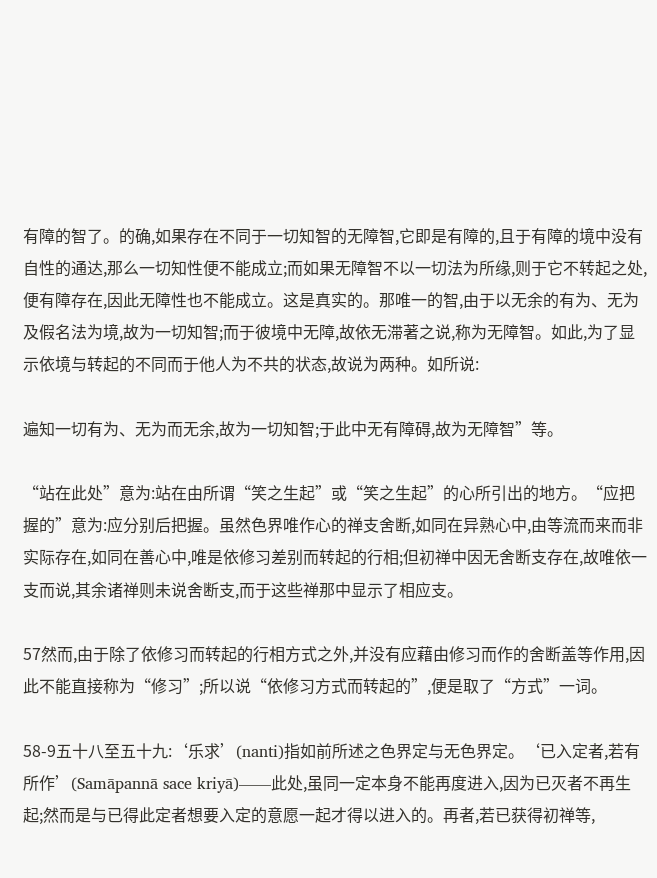有障的智了。的确,如果存在不同于一切知智的无障智,它即是有障的,且于有障的境中没有自性的通达,那么一切知性便不能成立;而如果无障智不以一切法为所缘,则于它不转起之处,便有障存在,因此无障性也不能成立。这是真实的。那唯一的智,由于以无余的有为、无为及假名法为境,故为一切知智;而于彼境中无障,故依无滞著之说,称为无障智。如此,为了显示依境与转起的不同而于他人为不共的状态,故说为两种。如所说:

遍知一切有为、无为而无余,故为一切知智;于此中无有障碍,故为无障智”等。

“站在此处”意为:站在由所谓“笑之生起”或“笑之生起”的心所引出的地方。“应把握的”意为:应分别后把握。虽然色界唯作心的禅支舍断,如同在异熟心中,由等流而来而非实际存在,如同在善心中,唯是依修习差别而转起的行相;但初禅中因无舍断支存在,故唯依一支而说,其余诸禅则未说舍断支,而于这些禅那中显示了相应支。

57然而,由于除了依修习而转起的行相方式之外,并没有应藉由修习而作的舍断盖等作用,因此不能直接称为“修习”;所以说“依修习方式而转起的”,便是取了“方式”一词。

58-9五十八至五十九:‘乐求’(nanti)指如前所述之色界定与无色界定。‘已入定者,若有所作’(Samāpannā sace kriyā)——此处,虽同一定本身不能再度进入,因为已灭者不再生起;然而是与已得此定者想要入定的意愿一起才得以进入的。再者,若已获得初禅等,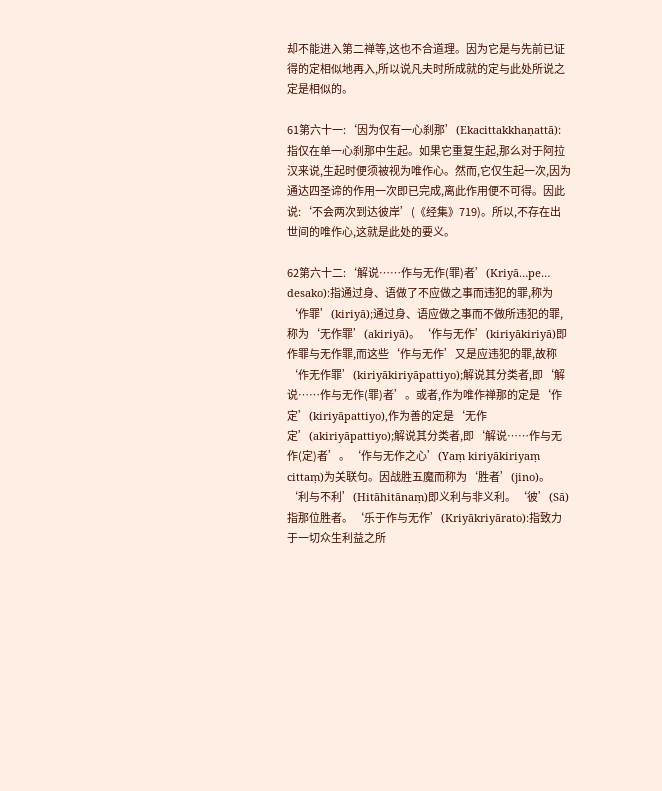却不能进入第二禅等,这也不合道理。因为它是与先前已证得的定相似地再入,所以说凡夫时所成就的定与此处所说之定是相似的。

61第六十一:‘因为仅有一心刹那’(Ekacittakkhaṇattā):指仅在单一心刹那中生起。如果它重复生起,那么对于阿拉汉来说,生起时便须被视为唯作心。然而,它仅生起一次,因为通达四圣谛的作用一次即已完成,离此作用便不可得。因此说:‘不会两次到达彼岸’(《经集》719)。所以,不存在出世间的唯作心,这就是此处的要义。

62第六十二:‘解说……作与无作(罪)者’(Kriyā…pe… desako):指通过身、语做了不应做之事而违犯的罪,称为‘作罪’(kiriyā);通过身、语应做之事而不做所违犯的罪,称为‘无作罪’(akiriyā)。‘作与无作’(kiriyākiriyā)即作罪与无作罪,而这些‘作与无作’又是应违犯的罪,故称‘作无作罪’(kiriyākiriyāpattiyo);解说其分类者,即‘解说……作与无作(罪)者’。或者,作为唯作禅那的定是‘作定’(kiriyāpattiyo),作为善的定是‘无作定’(akiriyāpattiyo);解说其分类者,即‘解说……作与无作(定)者’。‘作与无作之心’(Yaṃ kiriyākiriyaṃ cittaṃ)为关联句。因战胜五魔而称为‘胜者’(jino)。‘利与不利’(Hitāhitānaṃ)即义利与非义利。‘彼’(Sā)指那位胜者。‘乐于作与无作’(Kriyākriyārato):指致力于一切众生利益之所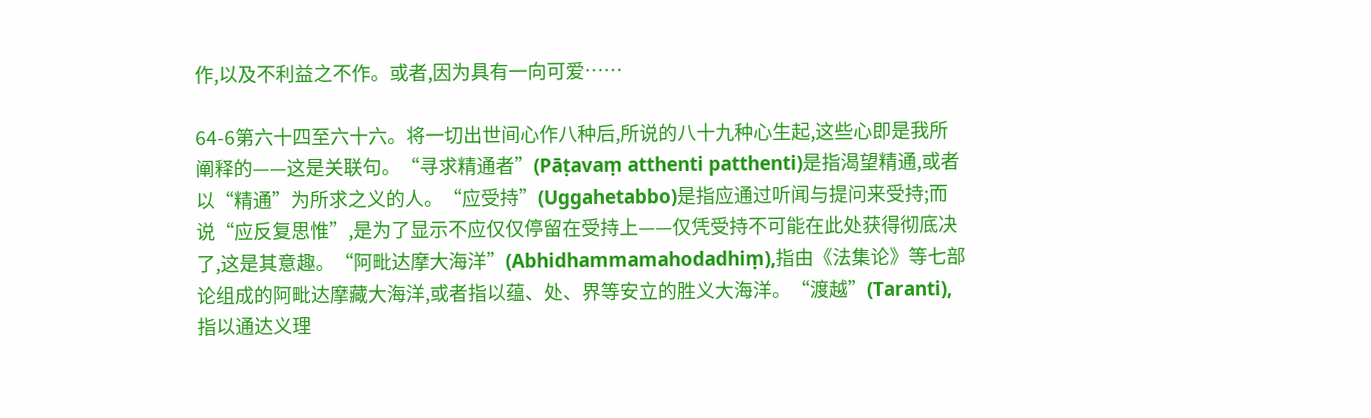作,以及不利益之不作。或者,因为具有一向可爱……

64-6第六十四至六十六。将一切出世间心作八种后,所说的八十九种心生起,这些心即是我所阐释的——这是关联句。“寻求精通者”(Pāṭavaṃ atthenti patthenti)是指渴望精通,或者以“精通”为所求之义的人。“应受持”(Uggahetabbo)是指应通过听闻与提问来受持;而说“应反复思惟”,是为了显示不应仅仅停留在受持上——仅凭受持不可能在此处获得彻底决了,这是其意趣。“阿毗达摩大海洋”(Abhidhammamahodadhiṃ),指由《法集论》等七部论组成的阿毗达摩藏大海洋,或者指以蕴、处、界等安立的胜义大海洋。“渡越”(Taranti),指以通达义理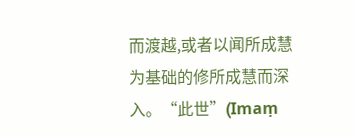而渡越,或者以闻所成慧为基础的修所成慧而深入。“此世”(Imaṃ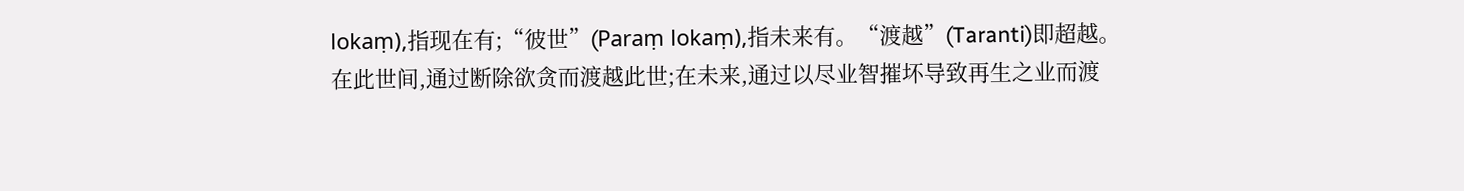lokaṃ),指现在有;“彼世”(Paraṃ lokaṃ),指未来有。“渡越”(Taranti)即超越。在此世间,通过断除欲贪而渡越此世;在未来,通过以尽业智摧坏导致再生之业而渡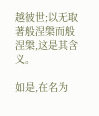越彼世;以无取著般涅槃而般涅槃,这是其含义。

如是,在名为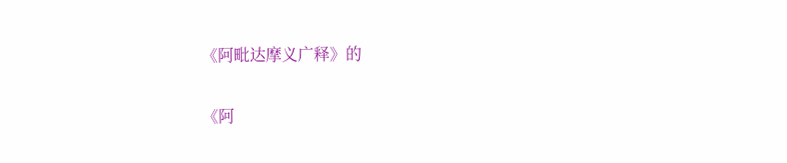《阿毗达摩义广释》的

《阿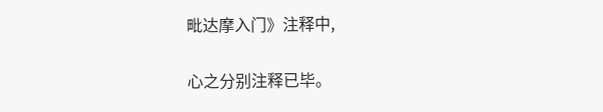毗达摩入门》注释中,

心之分别注释已毕。